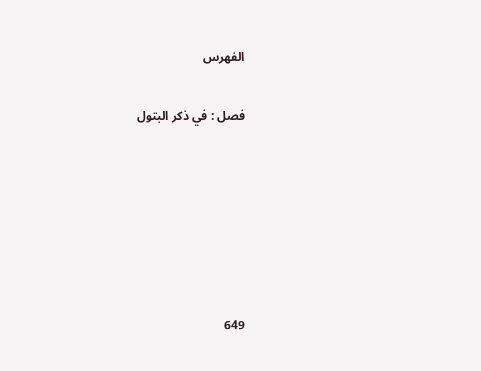الفهرس

فصل : في ذكر البتول






649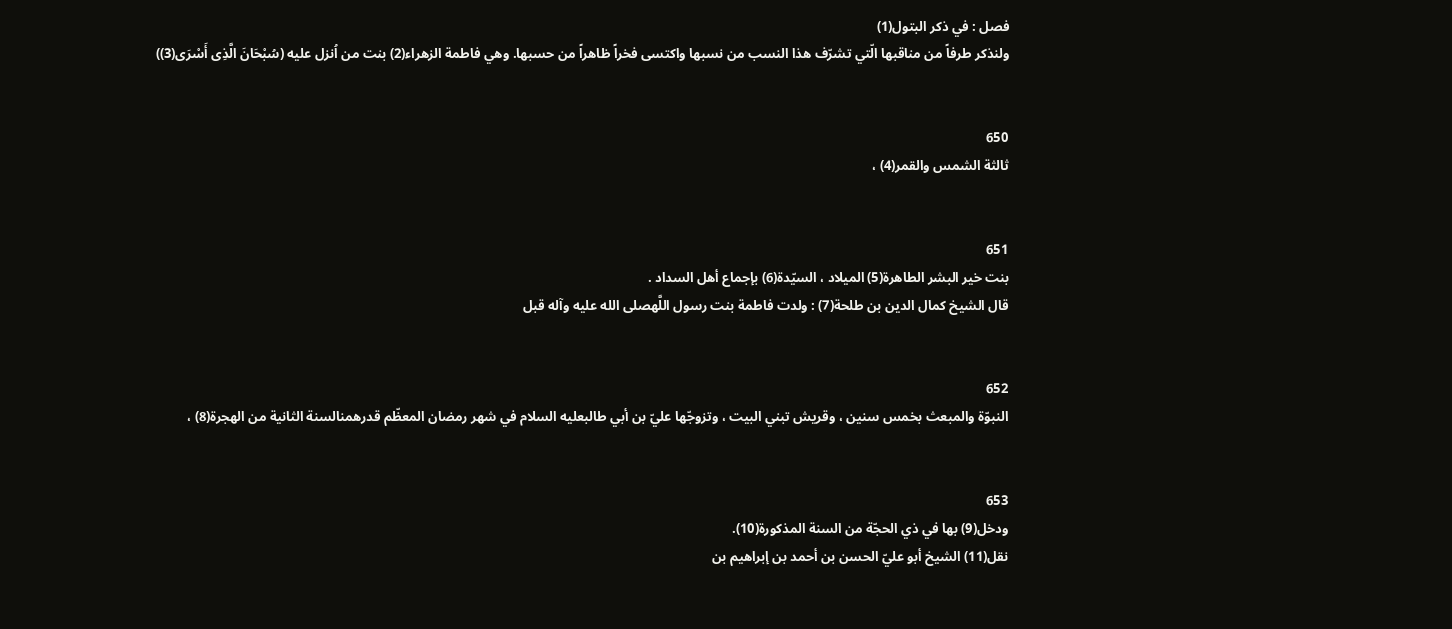فصل : في ذكر البتول(1)
ولنذكر طرفاً من مناقبها الّتي تشرّف هذا النسب من نسبها واكتسى فخراً ظاهراً من حسبها. وهي فاطمة الزهراء(2) بنت من اُنزل عليه (سُبْحَانَ الَّذِى أَسْرَى(3))


650
ثالثة الشمس والقمر(4) ،


651
بنت خير البشر الطاهرة(5) الميلاد ، السيّدة(6) بإجماع أهل السداد .
قال الشيخ كمال الدين بن طلحة(7) : ولدت فاطمة بنت رسول اللَّهصلى الله عليه وآله قبل


652
النبوّة والمبعث بخمس سنين ، وقريش تبني البيت ، وتزوجّها عليّ بن أبي طالبعليه السلام في شهر رمضان المعظّم قدرهمنالسنة الثانية من الهجرة(8) ،


653
ودخل(9) بها في ذي الحجّة من السنة المذكورة(10).
نقل(11) الشيخ أبو عليّ الحسن بن أحمد بن إبراهيم بن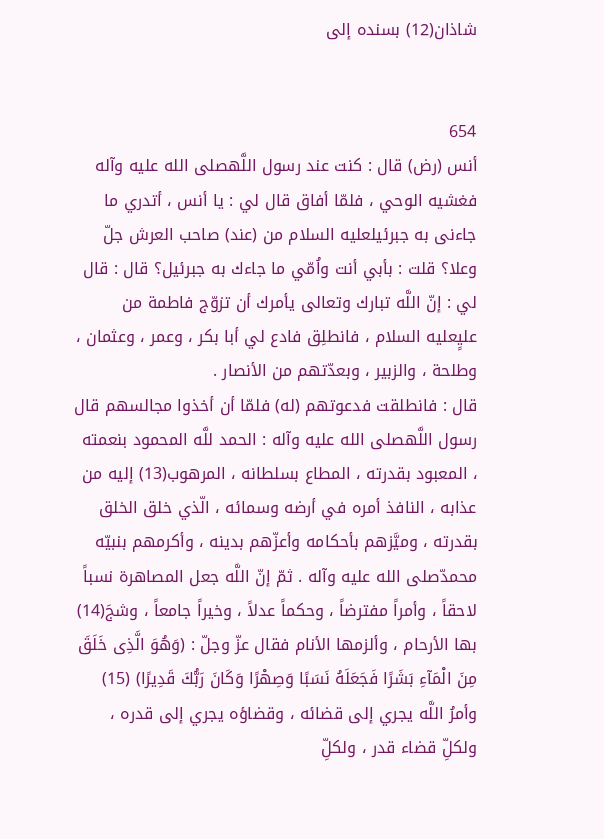شاذان(12) بسنده إلى


654
أنس (رض) قال : كنت عند رسول اللَّهصلى الله عليه وآله فغشيه الوحي ، فلمّا أفاق قال لي : يا أنس ، أتدري ما جاءنى به جبرئيلعليه السلام من (عند) صاحب العرش جلّ وعلا؟ قلت : بأبي أنت واُمّي ما جاءك به جبرئيل؟ قال : قال لي : إنّ اللَّه تبارك وتعالى يأمرك أن تزوّج فاطمة من عليٍعليه السلام ، فانطلِق فادع لي أبا بكر ، وعمر ، وعثمان ، وطلحة ، والزبير ، وبعدّتهم من الأنصار .
قال : فانطلقت فدعوتهم (له) فلمّا أن أخذوا مجالسهم قال رسول اللَّهصلى الله عليه وآله : الحمد للَّه المحمود بنعمته ، المعبود بقدرته ، المطاع بسلطانه ، المرهوب(13) إليه من عذابه ، النافذ أمره في أرضه وسمائه ، الّذي خلق الخلق بقدرته ، وميَّزهم بأحكامه وأعزّهم بدينه ، وأكرمهم بنبيّه محمدّصلى الله عليه وآله . ثمّ إنّ اللَّه جعل المصاهرة نسباً لاحقاً ، وأمراً مفترضاً ، وحكماً عدلاً ، وخيراً جامعاً ، وشجَ(14) بها الأرحام ، وألزمها الأنام فقال عزّ وجلّ : (وَهُوَ الَّذِى خَلَقَ مِنَ الْمَآءِ بَشَرًا فَجَعَلَهُ نَسَبًا وَصِهْرًا وَكَانَ رَبُّكَ قَدِيرًا) (15) وأمرُ اللَّه يجري إلى قضائه ، وقضاؤه يجري إلى قدره ، ولكلِّ قضاء قدر ، ولكلِّ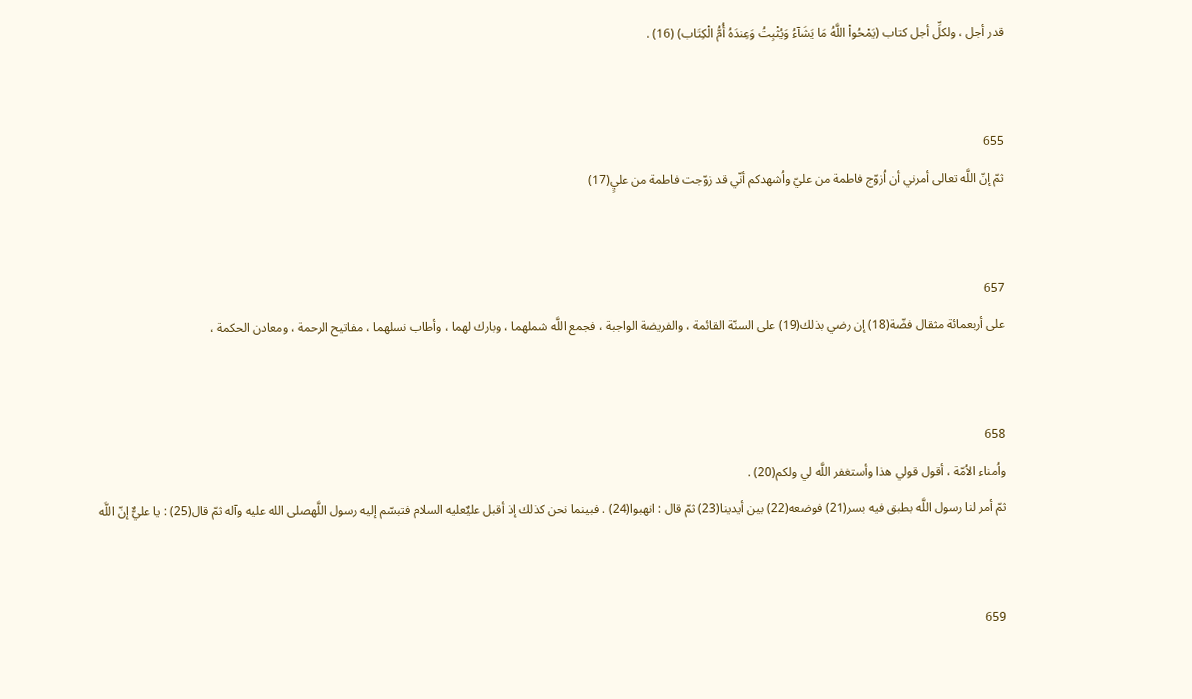قدر أجل ، ولكلِّ أجل كتاب (يَمْحُواْ اللَّهُ مَا يَشَآءُ وَيُثْبِتُ وَعِندَهُ أُمُّ الْكِتَاب) (16) .


655
ثمّ إنّ اللَّه تعالى أمرني أن اُزوّج فاطمة من عليّ واُشهدكم أنّي قد زوّجت فاطمة من عليٍ(17)


657
على أربعمائة مثقال فضّة(18) إن رضي بذلك(19) على السنّة القائمة ، والفريضة الواجبة ، فجمع اللَّه شملهما ، وبارك لهما ، وأطاب نسلهما ، مفاتيح الرحمة ، ومعادن الحكمة ،


658
واُمناء الاُمّة ، أقول قولي هذا وأستغفر اللَّه لي ولكم(20) .
ثمّ أمر لنا رسول اللَّه بطبق فيه بسر(21) فوضعه(22) بين أيدينا(23) ثمّ قال : انهبوا(24) . فبينما نحن كذلك إذ أقبل عليٌعليه السلام فتبسّم إليه رسول اللَّهصلى الله عليه وآله ثمّ قال(25) : يا عليٌّ إنّ اللَّه


659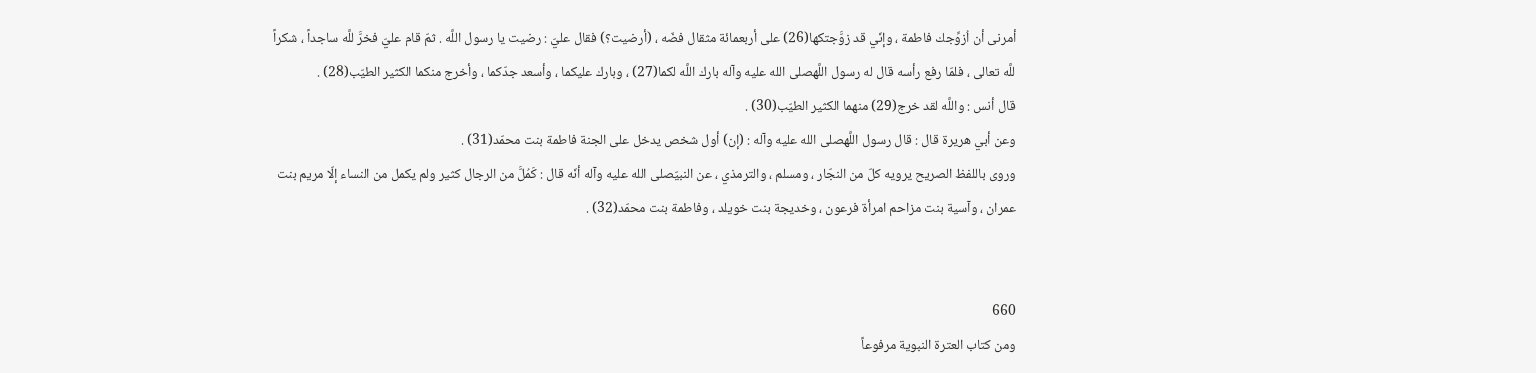أمرنى أن اُزوِّجك فاطمة ، وإنّي قد زوَّجتكها(26) على أربعمائة مثقال فضّه ، (أرضيت؟) فقال عليّ : رضيت يا رسول اللَّه . ثمّ قام عليّ فخرَّ للَّه ساجداً ، شكراً للَّه تعالى ، فلمّا رفع رأسه قال له رسول اللَّهصلى الله عليه وآله بارك اللَّه لكما(27) ، وبارك عليكما ، وأسعد جدّكما ، وأخرج منكما الكثير الطيّب(28) .
قال أنس : واللَّه لقد خرج(29) منهما الكثير الطيّب(30) .
وعن أبي هريرة قال : قال رسول اللَّهصلى الله عليه وآله : (إن) أول شخص يدخل على الجنة فاطمة بنت محمّد(31) .
وروى باللفظ الصريح يرويه كلّ من النجّار ، ومسلم ، والترمذي ، عن النبيّصلى الله عليه وآله أنّه قال : كَمُلَّ من الرجال كثير ولم يكمل من النساء إلّا مريم بنت عمران ، وآسية بنت مزاحم امرأة فرعون ، وخديجة بنت خويلد ، وفاطمة بنت محمّد(32) .


660
ومن كتاب العترة النبوية مرفوعاً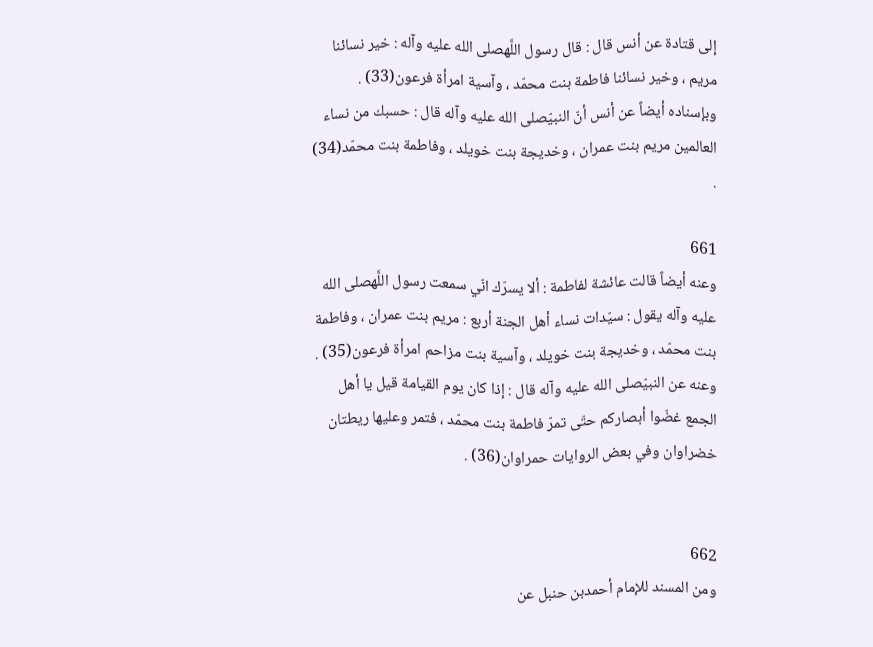إلى قتادة عن أنس قال : قال رسول اللَّهصلى الله عليه وآله : خير نسائنا مريم ، وخير نسائنا فاطمة بنت محمّد ، وآسية امرأة فرعون(33) .
وبإسناده أيضاً عن أنس أنّ النبيّصلى الله عليه وآله قال : حسبك من نساء العالمين مريم بنت عمران ، وخديجة بنت خويلد ، وفاطمة بنت محمّد(34) .

661
وعنه أيضاً قالت عائشة لفاطمة : ألا يسرّك انّي سمعت رسول اللَّهصلى الله عليه وآله يقول : سيّدات نساء أهل الجنة أربع : مريم بنت عمران ، وفاطمة بنت محمّد ، وخديجة بنت خويلد ، وآسية بنت مزاحم امرأة فرعون(35) .
وعنه عن النبيّصلى الله عليه وآله قال : إذا كان يوم القيامة قيل يا أهل الجمع غضّوا أبصاركم حتّى تمرّ فاطمة بنت محمّد ، فتمر وعليها ريطتان خضراوان وفي بعض الروايات حمراوان(36) .


662
ومن المسند للإمام أحمدبن حنبل عن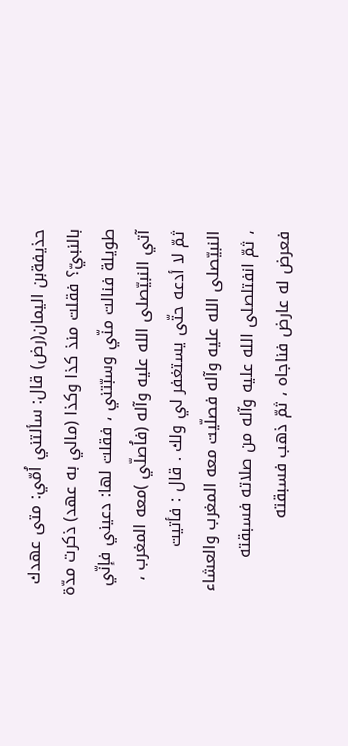حذيفةبن اليمان(رض) قال: سألتني اُمّي: متى عهدك بالنبيّ؟ فقلت منذ كذا وكذا (مالي به عهد) ذكرت مدّة طويلة فنالت منّي وسبّتني ، فقلت لها: دعيني فإنّي آتي النبيّصلى الله عليه وآله (فاُصلّي )معه المغرب ، ثمّ لا أدعه حتّى يستغفر لي ولك . قال : فأتيت النبيّصلى الله عليه وآله فصلّيت معه المغرب والعشاء ، ثمّ انفتلصلى الله عليه وآله من صلاته فسبقته فعرض له عارض فناجاه ، ثمّ ذهب فسبقته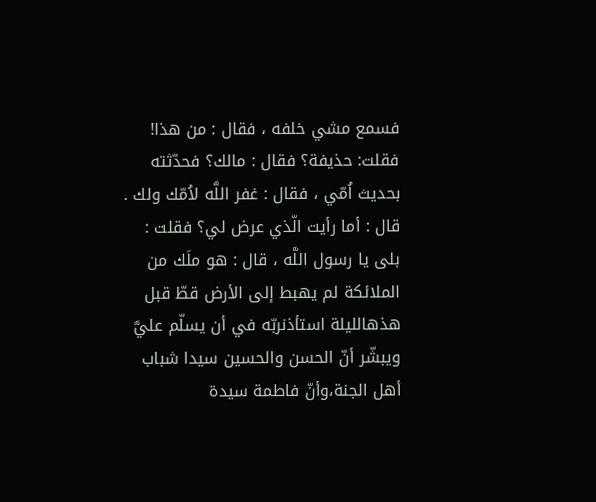فسمع مشي خلفه ، فقال : من هذا! فقلت: حذيفة؟ فقال : مالك؟ فحدّثته بحديث اُمّي ، فقال : غفر اللَّه لاُمّك ولك . قال : أما رأيت الّذي عرض لي؟ فقلت : بلى يا رسول اللَّه ، قال : هو ملَك من الملائكة لم يهبط إلى الأرض قطّ قبل هذهالليلة استأذنربّه في أن يسلّم عليَّ ويبشّر أنّ الحسن والحسين سيدا شباب أهل الجنة،وأنّ فاطمة سيدة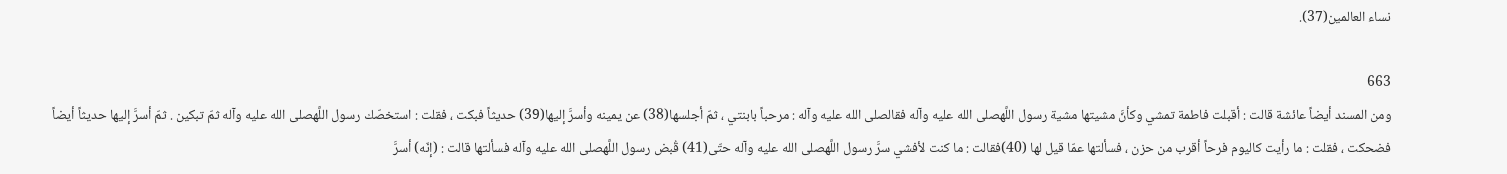نساء العالمين(37).

663
ومن المسند أيضاً عائشة قالت : أقبلت فاطمة تمشي وكأنَّ مشيتها مشية رسول اللَّهصلى الله عليه وآله فقالصلى الله عليه وآله : مرحباً بابنتي ، ثمّ أجلسها(38) عن يمينه وأسرَّ إليها(39) حديثاً فبكت ، فقلت : استخصّك رسول اللَّهصلى الله عليه وآله ثمّ تبكين . ثمّ أسرَّ إليها حديثاً أيضاً فضحكت ، فقلت : ما رأيت كاليوم فرحاً أقرب من حزن ، فسألتها عمّا قيل لها (40)فقالت : ما كنت لأفشي سرَّ رسول اللَّهصلى الله عليه وآله حتّى(41) قُبض رسول اللَّهصلى الله عليه وآله فسألتها قالت : (إنّه) أسرَّ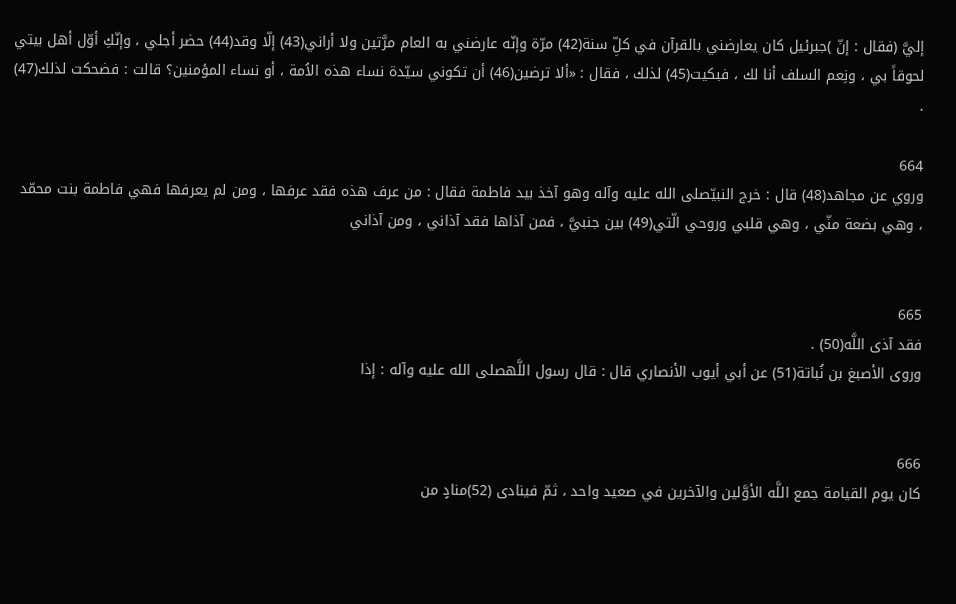إليَّ (فقال : إنّ )جبرئيل كان يعارضني بالقرآن في كلِّ سنة(42) مرّة وإنّه عارضني به العام مرَّتين ولا أراني(43) إلّا وقد(44) حضر أجلي ، وإنّكِ أوّل أهل بيتي لحوقاً بي ، ونِعم السلف أنا لك ، فبكيت(45) لذلك ، فقال : «ألا ترضين(46) أن تكوني سيّدة نساء هذه الاُمة ، أو نساء المؤمنين؟ قالت : فضحكت لذلك(47) .

664
وروي عن مجاهد(48) قال : خرج النبيّصلى الله عليه وآله وهو آخذ بيد فاطمة فقال : من عرف هذه فقد عرفها ، ومن لم يعرفها فهي فاطمة بنت محمّد ، وهي بضعة منّي ، وهي قلبي وروحي الّتي(49) بين جنبيَّ ، فمن آذاها فقد آذاني ، ومن آذاني


665
فقد آذى اللَّه(50) .
وروى الأصبغ بن نُباتة(51) عن أبي أيوب الأنصاري قال : قال رسول اللَّهصلى الله عليه وآله : إذا


666
كان يوم القيامة جمع اللَّه الأوَّلين والآخرين في صعيد واحد ، ثمّ فينادى (52)منادٍ من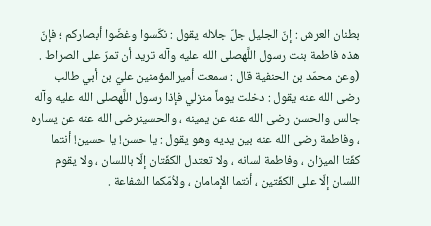بطنان العرش : إنّ الجليل جلّ جلاله يقول : نكّسوا وغضّوا أبصاركم ؛ فإنّ هذه فاطمة بنت رسول اللَّهصلى الله عليه وآله تريد أن تمرّ على الصراط .
(وعن محمّد بن الحنفية قال : سمعت أميرالمؤمنين عليّ بن أبي طالب رضى الله عنه يقول : دخلت يوماً منزلي فإذا رسول اللَّهصلى الله عليه وآله جالس والحسن رضى الله عنه عن يمينه ، والحسينرضى الله عنه عن يساره ، وفاطمة رضى الله عنه بين يديه وهو يقول : يا حسن! يا حسين! أنتما كفّتا الميزان ، وفاطمة لسانه ، ولا تعتدل الكفّتان إلّا باللسان ، ولا يقوم اللسان إلّا على الكفّتين ، أنتما الإمامان ، ولاُمّكما الشفاعة .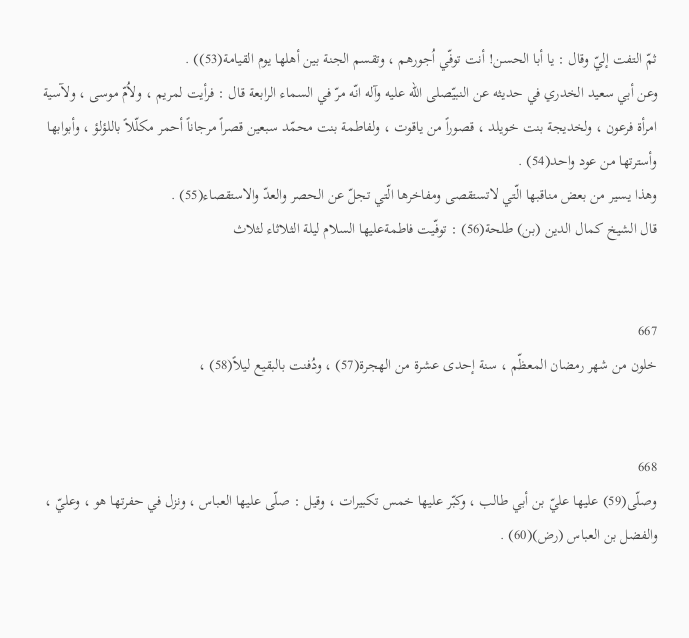ثمّ التفت إليّ وقال : يا أبا الحسن! أنت توفّي اُجورهم ، وتقسم الجنة بين أهلها يوم القيامة(53)) .
وعن أبي سعيد الخدري في حديثه عن النبيّصلى الله عليه وآله انّه مرّ في السماء الرابعة قال : فرأيت لمريم ، ولاُمّ موسى ، ولآسية امرأة فرعون ، ولخديجة بنت خويلد ، قصوراً من ياقوت ، ولفاطمة بنت محمّد سبعين قصراً مرجاناً أحمر مكلّلاً باللؤلؤ ، وأبوابها وأسترتها من عود واحد(54) .
وهذا يسير من بعض مناقبها الّتي لاتستقصى ومفاخرها الّتي تجلّ عن الحصر والعدّ والاستقصاء(55) .
قال الشيخ كمال الدين (بن) طلحة(56) : توفّيت فاطمةعليها السلام ليلة الثلاثاء لثلاث


667
خلون من شهر رمضان المعظّم ، سنة إحدى عشرة من الهجرة(57) ، ودُفنت بالبقيع ليلاً(58) ،


668
وصلّى(59) عليها عليّ بن أبي طالب ، وكبّر عليها خمس تكبيرات ، وقيل : صلّى عليها العباس ، ونزل في حفرتها هو ، وعليّ ، والفضل بن العباس (رض)(60) .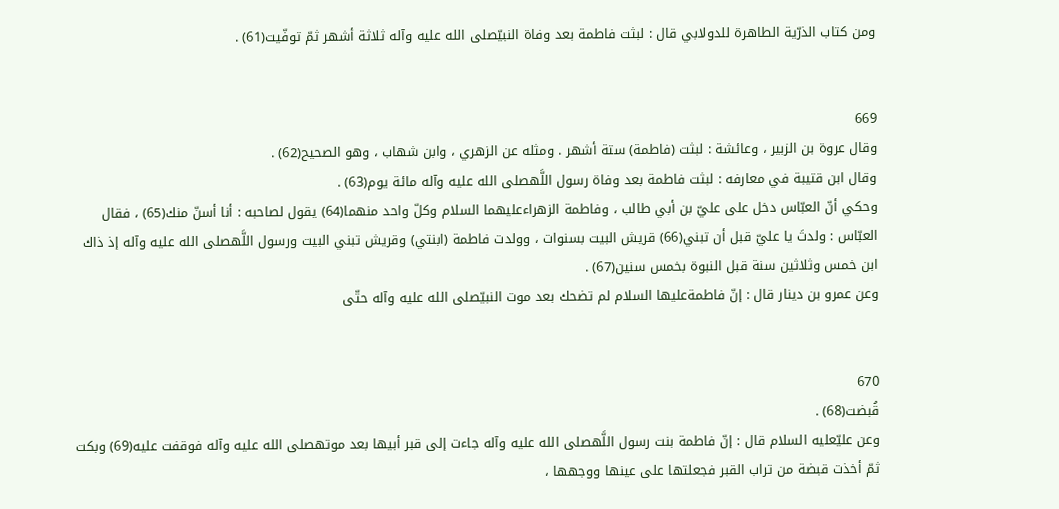ومن كتاب الذرّية الطاهرة للدولابي قال : لبثت فاطمة بعد وفاة النبيّصلى الله عليه وآله ثلاثة أشهر ثمّ توفّيت(61) .


669
وقال عروة بن الزبير ، وعائشة : لبثت (فاطمة) ستة أشهر . ومثله عن الزهري ، وابن شهاب ، وهو الصحيح(62) .
وقال ابن قتيبة في معارفه : لبثت فاطمة بعد وفاة رسول اللَّهصلى الله عليه وآله مائة يوم(63) .
وحكي أنّ العبّاس دخل على عليّ بن أبي طالب ، وفاطمة الزهراءعليهما السلام وكلّ واحد منهما(64) يقول لصاحبه : أنا أسنّ منك(65) ، فقال العبّاس : ولدتَ يا عليّ قبل أن تبني(66) قريش البيت بسنوات ، وولدت فاطمة (ابنتي) وقريش تبني البيت ورسول اللَّهصلى الله عليه وآله إذ ذاك ابن خمس وثلاثين سنة قبل النبوة بخمس سنين(67) .
وعن عمرو بن دينار قال : إنّ فاطمةعليها السلام لم تضحك بعد موت النبيّصلى الله عليه وآله حتّى


670
قُبضت(68) .
وعن عليّعليه السلام قال : إنّ فاطمة بنت رسول اللَّهصلى الله عليه وآله جاءت إلى قبر أبيها بعد موتهصلى الله عليه وآله فوقفت عليه(69) وبكت ثمّ أخذت قبضة من تراب القبر فجعلتها على عينها ووجهها ،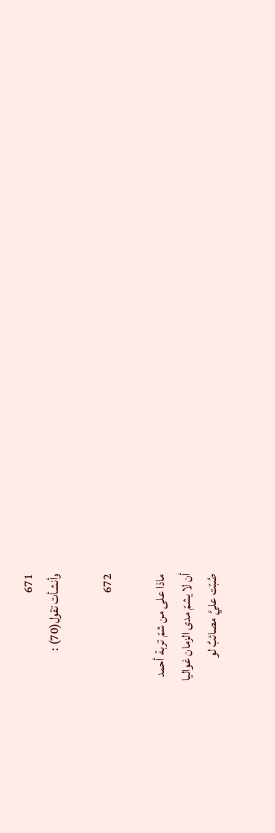671
وأنشأت تقول(70) :

672

ماذا على من شمّ تربة أحمد
أن لا يشمّ مدى الزمان غواليا
صُبّت عليَّ مصائبٌ لو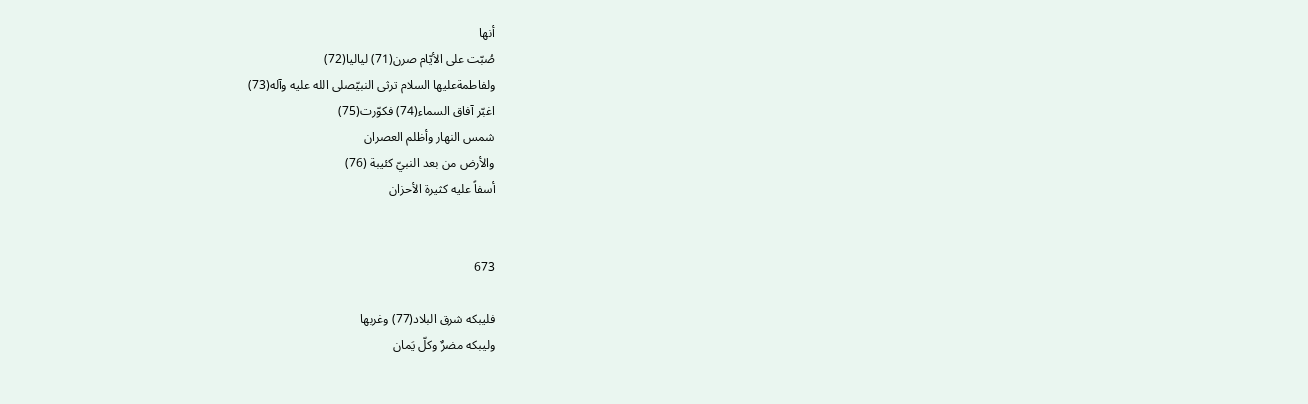أنها
صُبّت على الأيّام صرن(71) لياليا(72)
ولفاطمةعليها السلام ترثى النبيّصلى الله عليه وآله(73)
اغبّر آفاق السماء(74) فكوّرت(75)
شمس النهار وأظلم العصران
والأرض من بعد النبيّ كئيبة (76)
أسفاً عليه كثيرة الأحزان


673

فليبكه شرق البلاد(77) وغربها
وليبكه مضرٌ وكلّ يَمان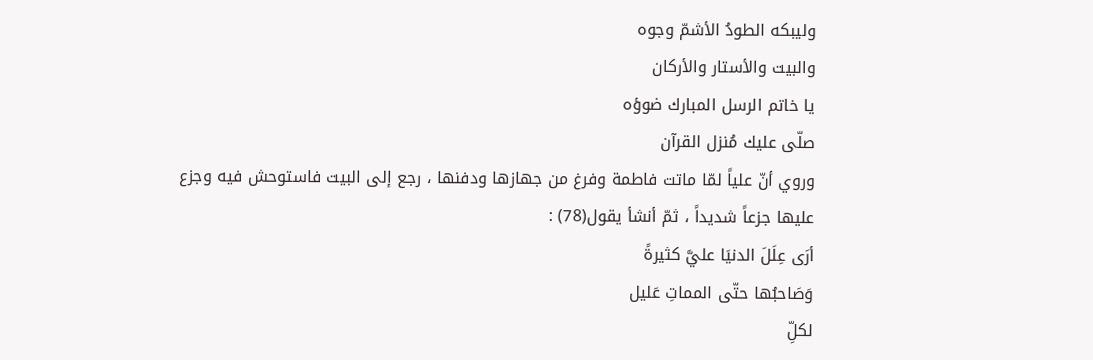وليبكه الطودُ الأشمّ وجوه
والبيت والأستار والأركان
يا خاتم الرسل المبارك ضوؤه
صلّى عليك مُنزل القرآن
وروي أنّ علياً لمّا ماتت فاطمة وفرغ من جهازها ودفنها ، رجع إلى البيت فاستوحش فيه وجزع عليها جزعاً شديداً ، ثمّ أنشأ يقول(78) :
أرَى عِلَلَ الدنيَا عليَّ كثيرةً
وَصَاحبُها حتّى المماتِ عَليل
لكلِّ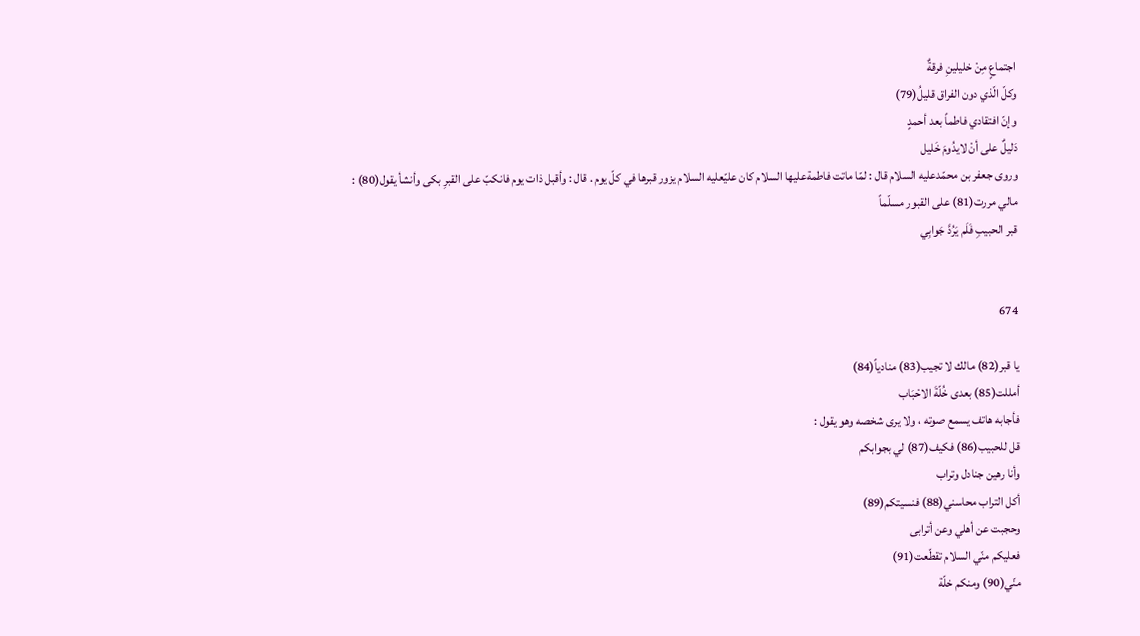اجتماعٍ مِنْ خليلينِ فرقةٌ
وكلّ الّذي دون الفراق قليلُ(79)
وإنّ افتقادي فاطماً بعد أحمدٍ
دَليلٌ على أنْ لايدُومَ خَليل
وروى جعفر بن محمّدعليه السلام قال : لمّا ماتت فاطمةعليها السلام كان عليّعليه السلام يزور قبرها في كلّ يوم . قال : وأقبل ذات يوم فانكبّ على القبرِ بكى وأنشأ يقول(80) :
مالي مررت(81) على القبور مسلّماً
قبر الحبيبِ فَلَم يَرُدَّ جَوابِي


674

يا قبر(82) مالك لا تجيب(83) منادياً(84)
أمللت(85) بعدى خُلّةَ الاحْبَاب
فأجابه هاتف يسمع صوته ، ولا يرى شخصه وهو يقول :
قل للحبيب(86) فكيف(87) لي بجوابكم
وأنا رهين جنادل وتراب
أكل التراب محاسني(88) فنسيتكم(89)
وحجبت عن أهلي وعن أترابى
فعليكم منّي السلام تقطّعت(91)
منّي(90) ومنكم خلّة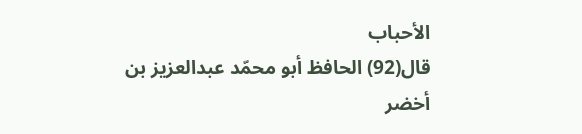الأحباب
قال(92) الحافظ أبو محمّد عبدالعزيز بن أخضر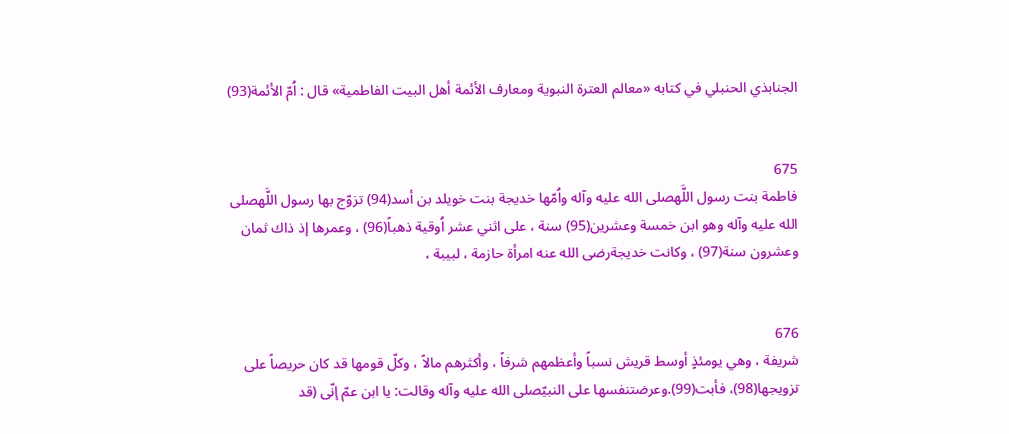الجنابذي الحنبلي في كتابه «معالم العترة النبوية ومعارف الأئمة أهل البيت الفاطمية» قال : اُمّ الأئمة(93)


675
فاطمة بنت رسول اللَّهصلى الله عليه وآله واُمّها خديجة بنت خويلد بن أسد(94) تزوّج بها رسول اللَّهصلى الله عليه وآله وهو ابن خمسة وعشرين(95) سنة ، على اثني عشر اُوقية ذهباً(96) ، وعمرها إذ ذاك ثمان وعشرون سنة(97) ، وكانت خديجةرضى الله عنه امرأة حازمة ، لبيبة ،


676
شريفة ، وهي يومئذٍ أوسط قريش نسباً وأعظمهم شرفاً ، وأكثرهم مالاً ، وكلّ قومها قد كان حريصاً على تزويجها(98)، فأبت(99).وعرضتنفسها على النبيّصلى الله عليه وآله وقالت: يا ابن عمّ إنّى (قد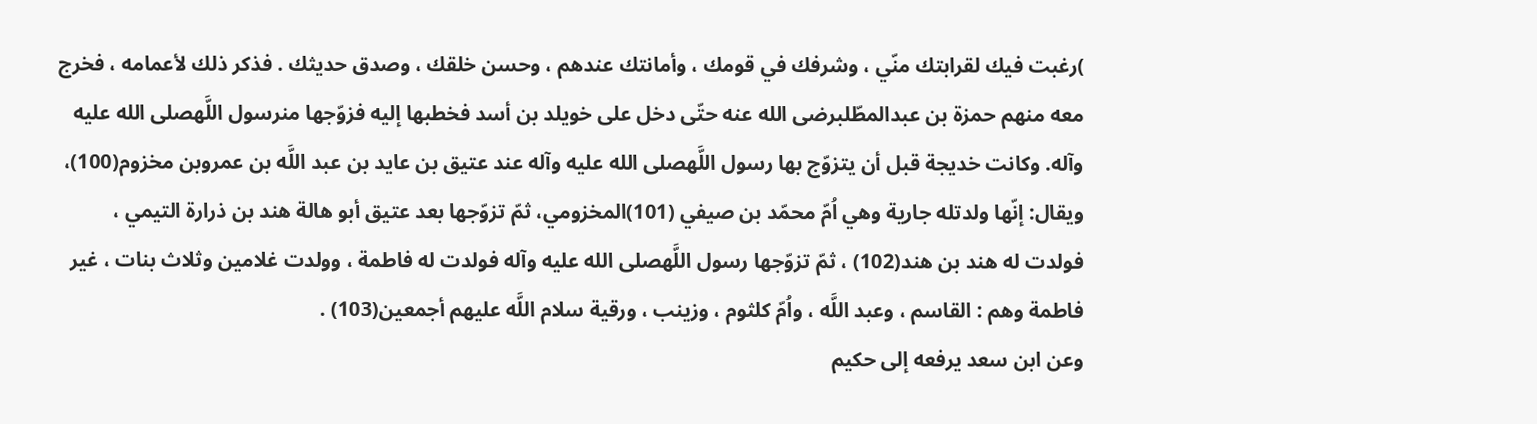)رغبت فيك لقرابتك منّي ، وشرفك في قومك ، وأمانتك عندهم ، وحسن خلقك ، وصدق حديثك . فذكر ذلك لأعمامه ، فخرج معه منهم حمزة بن عبدالمطّلبرضى الله عنه حتّى دخل على خويلد بن أسد فخطبها إليه فزوّجها منرسول اللَّهصلى الله عليه وآله. وكانت خديجة قبل أن يتزوّج بها رسول اللَّهصلى الله عليه وآله عند عتيق بن عايد بن عبد اللَّه بن عمروبن مخزوم(100)، ويقال: إنّها ولدتله جارية وهي اُمّ محمّد بن صيفي (101)المخزومي، ثمّ تزوّجها بعد عتيق أبو هالة هند بن ذرارة التيمي ، فولدت له هند بن هند(102) ، ثمّ تزوّجها رسول اللَّهصلى الله عليه وآله فولدت له فاطمة ، وولدت غلامين وثلاث بنات ، غير فاطمة وهم : القاسم ، وعبد اللَّه ، واُمّ كلثوم ، وزينب ، ورقية سلام اللَّه عليهم أجمعين(103) .
وعن ابن سعد يرفعه إلى حكيم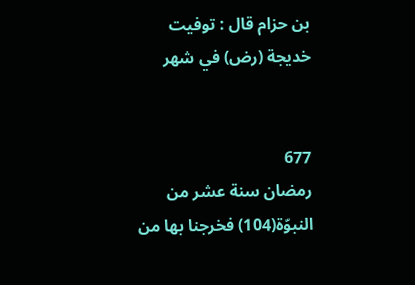بن حزام قال : توفيت خديجة (رض) في شهر


677
رمضان سنة عشر من النبوّة(104) فخرجنا بها من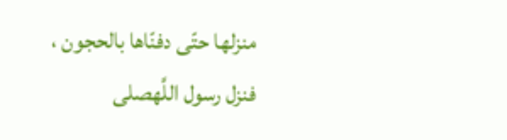منزلها حتّى دفنّاها بالحجون ، فنزل رسول اللَّهصلى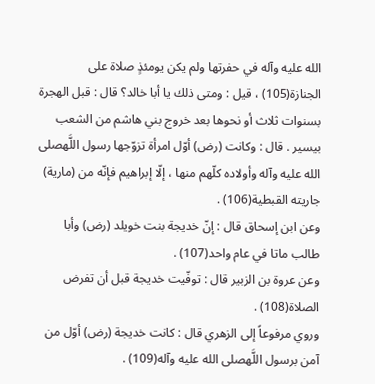الله عليه وآله في حفرتها ولم يكن يومئذٍ صلاة على الجنازة(105) ، قيل : ومتى ذلك يا أبا خالد؟ قال : قبل الهجرة بسنوات ثلاث أو نحوها بعد خروج بني هاشم من الشعب بيسير . قال : وكانت (رض) أوّل امرأة تزوّجها رسول اللَّهصلى الله عليه وآله وأولاده كلّهم منها ، إلّا إبراهيم فإنّه من (مارية) جاريته القبطية(106) .
وعن ابن إسحاق قال : إنّ خديجة بنت خويلد (رض) وأبا طالب ماتا في عام واحد(107) .
وعن عروة بن الزبير قال : توفّيت خديجة قبل أن تفرض الصلاة(108) .
وروي مرفوعاً إلى الزهري قال : كانت خديجة (رض) أوّل من آمن برسول اللَّهصلى الله عليه وآله(109) .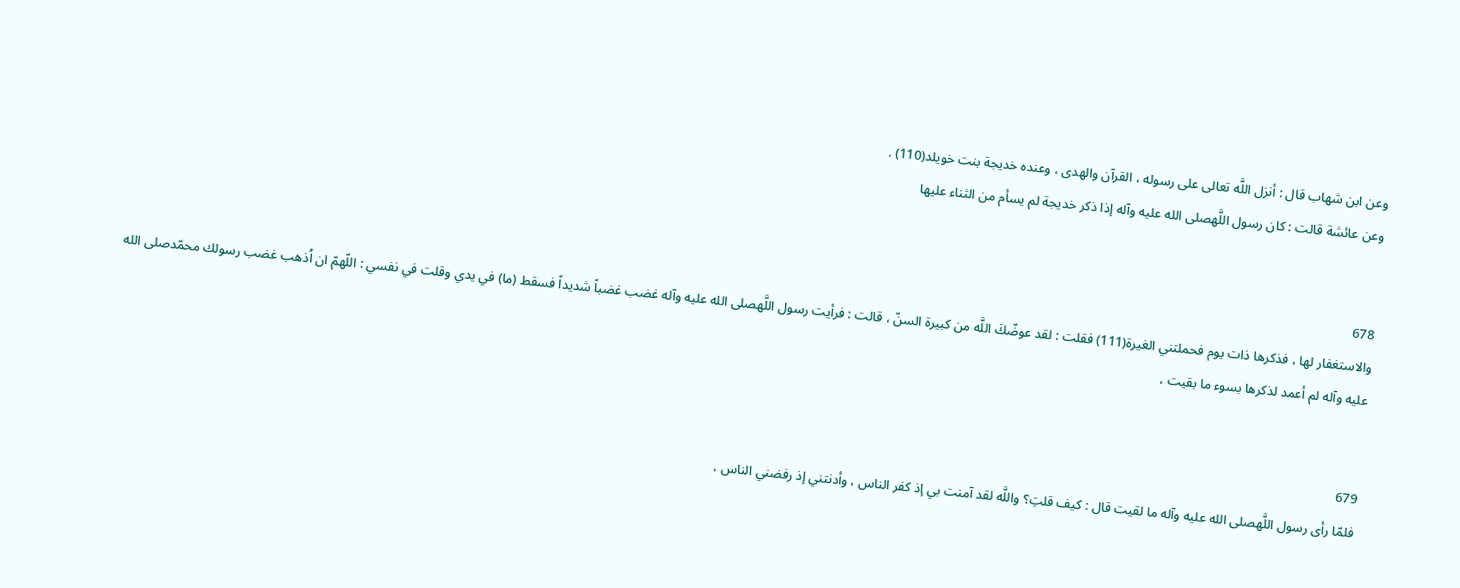وعن ابن شهاب قال : أنزل اللَّه تعالى على رسوله ، القرآن والهدى ، وعنده خديجة بنت خويلد(110) .
وعن عائشة قالت : كان رسول اللَّهصلى الله عليه وآله إذا ذكر خديجة لم يسأم من الثناء عليها


678
والاستغفار لها ، فذكرها ذات يوم فحملتني الغيرة(111) فقلت : لقد عوضّكَ اللَّه من كبيرة السنّ ، قالت : فرأيت رسول اللَّهصلى الله عليه وآله غضب غضباً شديداً فسقط (ما) في يدي وقلت في نفسي : اللّهمّ ان اُذهب غضب رسولك محمّدصلى الله عليه وآله لم أعمد لذكرها بسوء ما بقيت ،


679
فلمّا رأى رسول اللَّهصلى الله عليه وآله ما لقيت قال : كيف قلتِ؟ واللَّه لقد آمنت بي إذ كفر الناس ، وأدنتني إذ رفضني الناس ،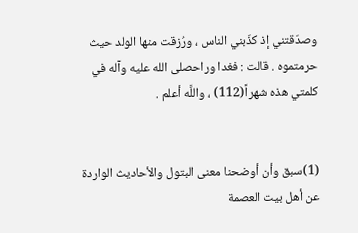وصدّقتني إذ كذّبني الناس ، ورُزقت منها الولد حيث حرمتموه . قالت : فغدا وراحصلى الله عليه وآله في كلمتي هذه شهراً(112) ، واللَّه أعلم .


(1)سبق وأن أوضحنا معنى البتول والأحاديث الواردة عن أهل بيت العصمة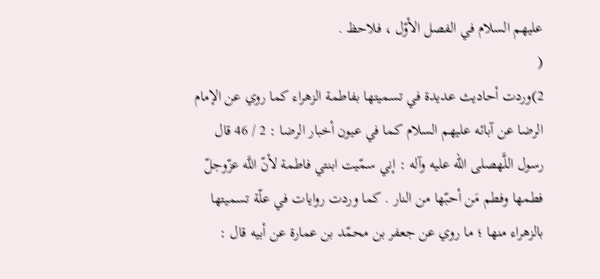عليهم السلام في الفصل الأوّل ، فلاحظ .
(
2)وردت أحاديث عديدة في تسميتها بفاطمة الزهراء كما روي عن الإمام الرضا عن آبائه عليهم السلام كما في عيون أخبار الرضا : 2 / 46 قال رسول اللَّهصلى الله عليه وآله : إني سمّيت ابنتي فاطمة لأنّ اللَّه عزّوجلّ فطمها وفطم مَن أحبّها من النار . كما وردت روايات في علّة تسميتها بالزهراء منها ؛ ما روي عن جعفر بن محمّد بن عمارة عن أبيه قال :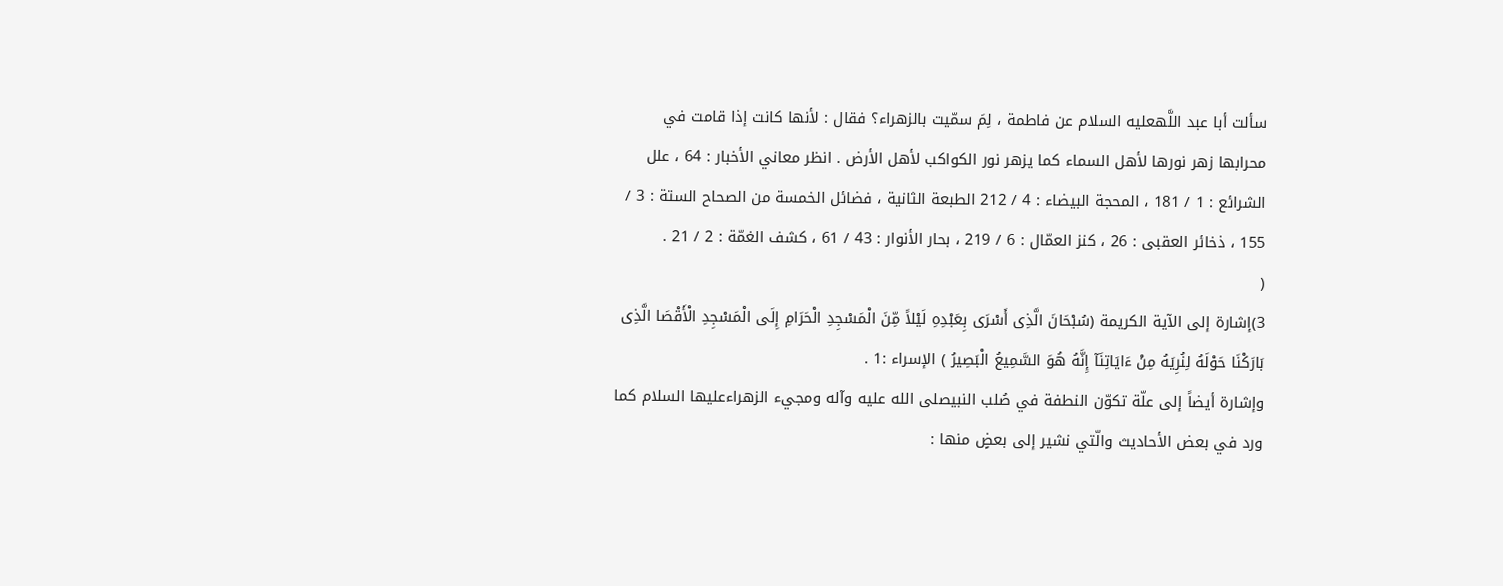سألت أبا عبد اللَّهعليه السلام عن فاطمة ، لِمَ سمّيت بالزهراء؟ فقال : لأنها كانت إذا قامت في محرابها زهر نورها لأهل السماء كما يزهر نور الكواكب لأهل الأرض . انظر معاني الأخبار : 64 ، علل الشرائع : 1 / 181 ، المحجة البيضاء : 4 / 212 الطبعة الثانية ، فضائل الخمسة من الصحاح الستة : 3 / 155 ، ذخائر العقبى : 26 ، كنز العمّال : 6 / 219 ، بحار الأنوار : 43 / 61 ، كشف الغمّة : 2 / 21 .
(
3)إشارة إلى الآية الكريمة (سُبْحَانَ الَّذِى أَسْرَى بِعَبْدِهِ لَيْلاً مِّنَ الْمَسْجِدِ الْحَرَامِ إِلَى الْمَسْجِدِ الْأَقْصَا الَّذِى بَارَكْنَا حَوْلَهُ لِنُرِيَهُ مِنْ ءَايَاتِنَآ إِنَّهُ هُوَ السَّمِيعُ الْبَصِيرُ ) الإسراء :1 .
وإشارة أيضاً إلى علّة تكوّن النطفة في صُلب النبيصلى الله عليه وآله ومجيء الزهراءعليها السلام كما ورد في بعض الأحاديث والّتي نشير إلى بعضٍ منها :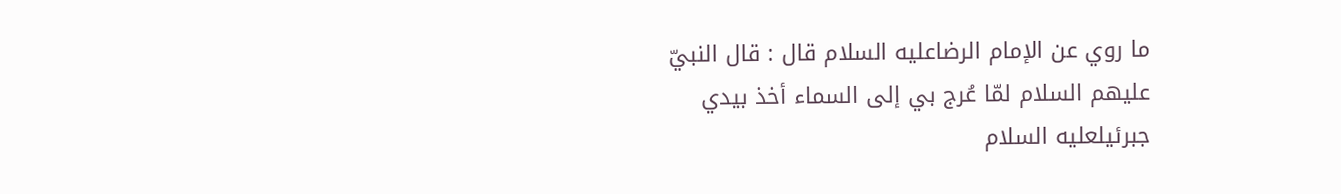ما روي عن الإمام الرضاعليه السلام قال : قال النبيّ عليهم السلام لمّا عُرج بي إلى السماء أخذ بيدي جبرئيلعليه السلام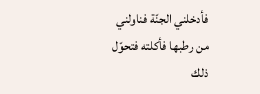فأدخلني الجنّة فناولني من رطبها فأكلته فتحوّل ذلك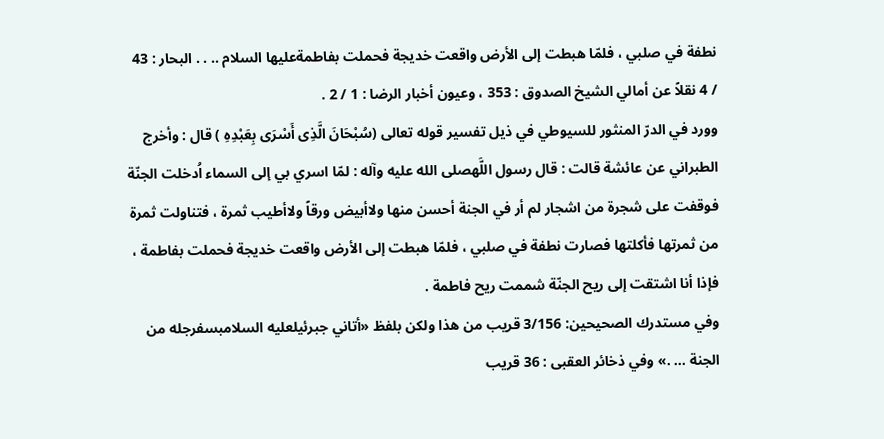نطفة في صلبي ، فلمّا هبطت إلى الأرض واقعت خديجة فحملت بفاطمةعليها السلام .. . . البحار : 43 / 4 نقلاً عن أمالي الشيخ الصدوق : 353 ، وعيون أخبار الرضا : 1 / 2 .
وورد في الدرّ المنثور للسيوطي في ذيل تفسير قوله تعالى (سُبْحَانَ الَّذِى أَسْرَى بِعَبْدِهِ ) قال : وأخرج الطبراني عن عائشة قالت : قال رسول اللَّهصلى الله عليه وآله : لمّا اسري بي إلى السماء اُدخلت الجنّة فوقفت على شجرة من اشجار لم أر في الجنة أحسن منها ولاأبيض ورقاً ولاأطيب ثمرة ، فتناولت ثمرة من ثمرتها فأكلتها فصارت نطفة في صلبي ، فلمّا هبطت إلى الأرض واقعت خديجة فحملت بفاطمة ، فإذا أنا اشتقت إلى ريح الجنّة شممت ريح فاطمة .
وفي مستدرك الصحيحين: 3/156 قريب من هذا ولكن بلفظ «أتاني جبرئيلعليه السلامبسفرجله من الجنة ... .» وفي ذخائر العقبى : 36 قريب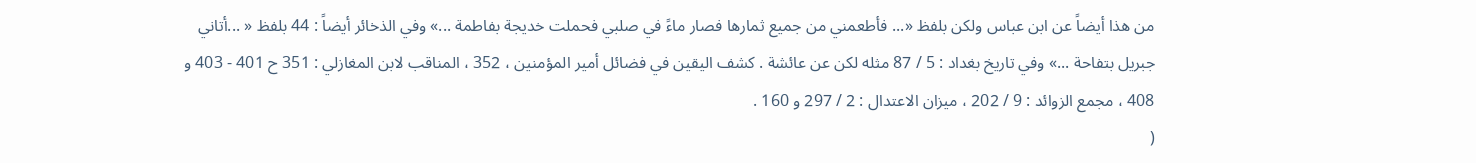من هذا أيضاً عن ابن عباس ولكن بلفظ «... فأطعمني من جميع ثمارها فصار ماءً في صلبي فحملت خديجة بفاطمة ...» وفي الذخائر أيضاً : 44 بلفظ « ...أتاني جبريل بتفاحة ...» وفي تاريخ بغداد : 5 / 87 مثله لكن عن عائشة . كشف اليقين في فضائل أمير المؤمنين ، 352 ، المناقب لابن المغازلي : 351 ح 401 - 403 و 408 ، مجمع الزوائد : 9 / 202 ، ميزان الاعتدال : 2 / 297 و 160 .
(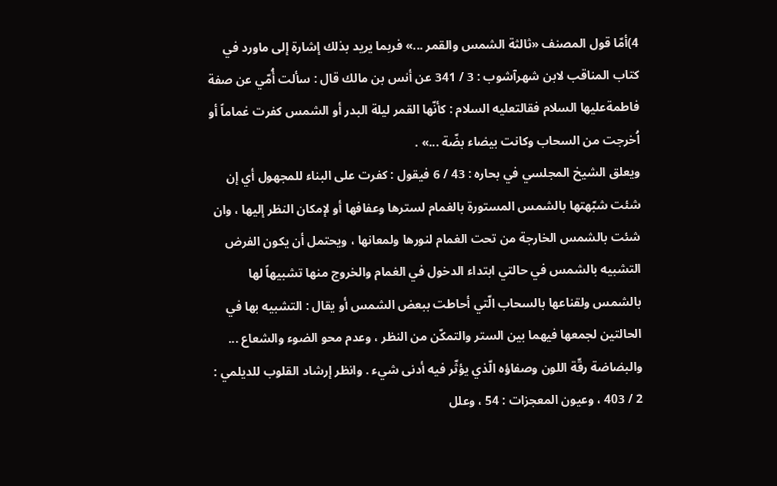4)أمّا قول المصنف «ثالثة الشمس والقمر ...» فربما يريد بذلك إشارة إلى ماورد في كتاب المناقب لابن شهرآشوب : 3 / 341 عن أنس بن مالك قال : سألت أُمّي عن صفة فاطمةعليها السلام فقالتعليه السلام : كأنّها القمر ليلة البدر أو الشمس كفرت غماماً أو اُخرجت من السحاب وكانت بيضاء بضّة ...» .
ويعلق الشيخ المجلسي في بحاره : 43 / 6 فيقول : كفرت على البناء للمجهول أي إن شئت شبّهتها بالشمس المستورة بالغمام لسترها وعفافها أو لإمكان النظر إليها ، وان شئت بالشمس الخارجة من تحت الغمام لنورها ولمعانها ، ويحتمل أن يكون الفرض التشبيه بالشمس في حالتي ابتداء الدخول في الغمام والخروج منها تشبيهاً لها بالشمس ولقناعها بالسحاب الّتي أحاطت ببعض الشمس أو يقال : التشبيه بها في الحالتين لجمعها فيهما بين الستر والتمكّن من النظر ، وعدم محو الضوء والشعاع ... والبضاضة رقّة اللون وصفاؤه الّذي يؤثّر فيه أدنى شيء . وانظر إرشاد القلوب للديلمي : 2 / 403 ، وعيون المعجزات : 54 ، وعلل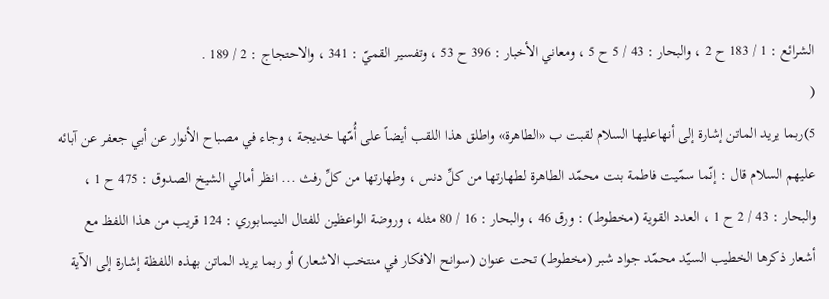الشرائع : 1 / 183 ح 2 ، والبحار : 43 / 5 ح 5 ، ومعاني الأخبار : 396 ح 53 ، وتفسير القميّ : 341 ، والاحتجاج : 2 / 189 .
(
5)ربما يريد الماتن إشارة إلى أنهاعليها السلام لقبت ب «الطاهرة» واطلق هذا اللقب أيضاً على أُمّها خديجة ، وجاء في مصباح الأنوار عن أبي جعفر عن آبائه عليهم السلام قال : إنّما سمّيت فاطمة بنت محمّد الطاهرة لطهارتها من كلِّ دنس ، وطهارتها من كلِّ رفث ... انظر أمالي الشيخ الصدوق : 475 ح 1 ، والبحار : 43 / 2 ح 1 ، العدد القوية (مخطوط) : ورق 46 ، والبحار : 16 / 80 مثله ، وروضة الواعظين للفتال النيسابوري : 124 قريب من هذا اللفظ مع أشعار ذكرها الخطيب السيّد محمّد جواد شبر (مخطوط) تحت عنوان (سوانح الافكار في منتخب الاشعار) أو ربما يريد الماتن بهذه اللفظة إشارة إلى الآية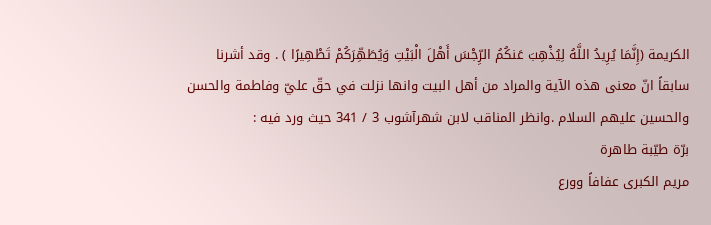الكريمة (إِنَّمَا يُرِيدُ اللَّهُ لِيُذْهِبَ عَنكُمُ الرِّجْسَ أَهْلَ الْبَيْتِ وَيُطَهِّرَكُمْ تَطْهِيرًا ) . وقد أشرنا سابقاً انّ معنى هذه الآية والمراد من أهل البيت وانها نزلت في حقّ عليّ وفاطمة والحسن والحسين عليهم السلام .وانظر المناقب لابن شهرآشوب 3 / 341 حيث ورد فيه :
برّة طيّبة طاهرة
مريم الكبرى عفافاً وورع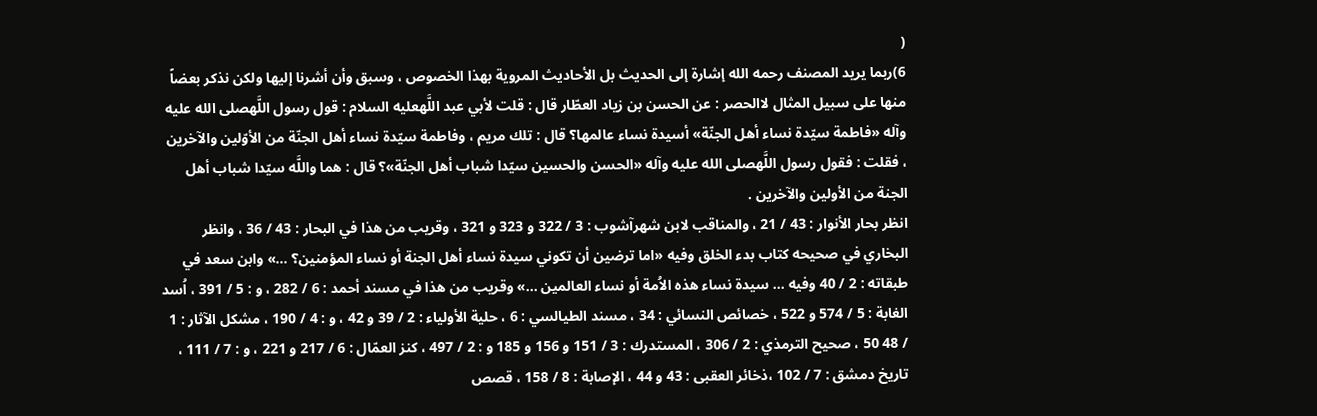(
6)ربما يريد المصنف رحمه الله إشارة إلى الحديث بل الأحاديث المروية بهذا الخصوص ، وسبق وأن أشرنا إليها ولكن نذكر بعضاً منها على سبيل المثال لاالحصر : عن الحسن بن زياد العطّار قال : قلت لأبي عبد اللَّهعليه السلام : قول رسول اللَّهصلى الله عليه وآله «فاطمة سيّدة نساء أهل الجنّة» أسيدة نساء عالمها؟ قال : تلك مريم ، وفاطمة سيّدة نساء أهل الجنّة من الأوّلين والآخرين ، فقلت : فقول رسول اللَّهصلى الله عليه وآله «الحسن والحسين سيّدا شباب أهل الجنّة»؟ قال : هما واللَّه سيّدا شباب أهل الجنة من الأولين والآخرين .
انظر بحار الأنوار : 43 / 21 ، والمناقب لابن شهرآشوب : 3 / 322 و 323 و 321 ، وقريب من هذا في البحار : 43 / 36 ، وانظر البخاري في صحيحه كتاب بدء الخلق وفيه «اما ترضين أن تكوني سيدة نساء أهل الجنة أو نساء المؤمنين؟ ...» وابن سعد في طبقاته : 2 / 40 وفيه ... سيدة نساء هذه الاُمة أو نساء العالمين ...» وقريب من هذا في مسند أحمد : 6 / 282 ، و : 5 / 391 ، اُسد الغابة : 5 / 574 و 522 ، خصائص النسائي : 34 ، مسند الطيالسي : 6 ، حلية الأولياء : 2 / 39 و 42 ، و : 4 / 190 ، مشكل الآثار : 1 / 48 50 ، صحيح الترمذي : 2 / 306 ، المستدرك : 3 / 151 و 156 و 185 و : 2 / 497 ، كنز العمّال : 6 / 217 و 221 ، و : 7 / 111 ، تاريخ دمشق : 7 / 102 ،ذخائر العقبى : 43 و 44 ، الإصابة : 8 / 158 ، قصص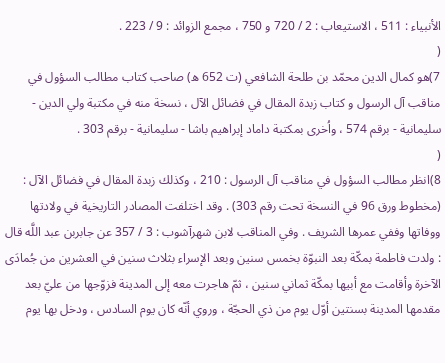الأنبياء : 511 ، الاستيعاب : 2 / 720 و 750 ، مجمع الزوائد : 9 / 223 .
(
7)هو كمال الدين محمّد بن طلحة الشافعي (ت 652 ه) صاحب كتاب مطالب السؤول في مناقب آل الرسول و كتاب زبدة المقال في فضائل الآل ، نسخة منه في مكتبة ولي الدين - سليمانية - برقم 574 ، واُخرى بمكتبة داماد إبراهيم باشا - سليمانية - برقم 303 .
(
8)انظر مطالب السؤول في مناقب آل الرسول : 210 ، وكذلك زبدة المقال في فضائل الآل : (مخطوط ورق 96 في النسخة تحت رقم 303) . وقد اختلفت المصادر التاريخية في ولادتها ووفاتها وففي عمرها الشريف . وفي المناقب لابن شهرآشوب : 3 / 357 عن جابربن عبد اللَّه قال : ولدت فاطمة بمكّة بعد النبوّة بخمس سنين وبعد الإسراء بثلاث سنين في العشرين من جُمادَى الآخرة وأقامت مع أبيها بمكّة ثماني سنين ، ثمّ هاجرت معه إلى المدينة فزوّجها من عليّ بعد مقدمها المدينة بسنتين أوّل يوم من ذي الحجّة ، وروي أنّه كان يوم السادس ، ودخل بها يوم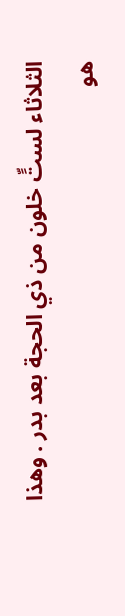الثلاثاء لستٍّ خلون من ذي الحجة بعد بدر . وهذا هو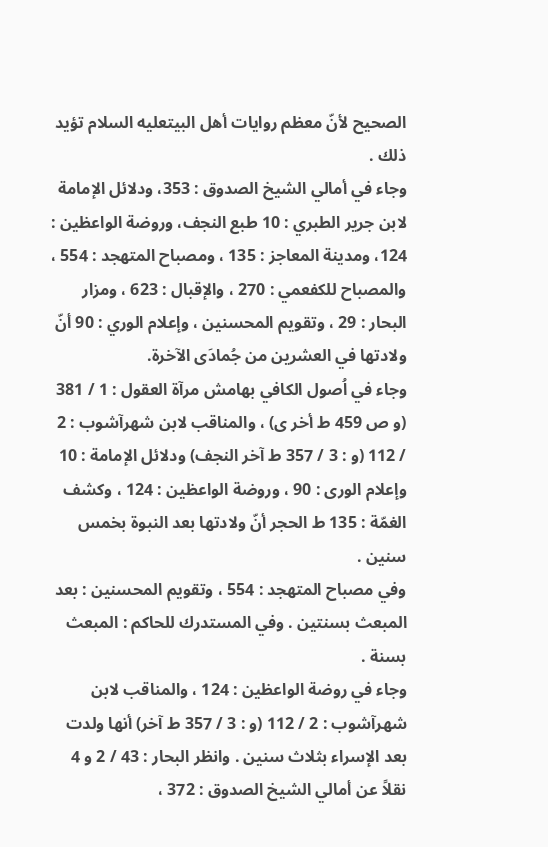الصحيح لأنّ معظم روايات أهل البيتعليه السلام تؤيد ذلك .
وجاء في أمالي الشيخ الصدوق : 353، ودلائل الإمامة لابن جرير الطبري : 10 طبع النجف، وروضة الواعظين : 124، ومدينة المعاجز : 135 ، ومصباح المتهجد : 554 ، والمصباح للكفعمي : 270 ، والإقبال : 623 ، ومزار البحار : 29 ، وتقويم المحسنين ، وإعلام الوري : 90 أنّ ولادتها في العشرين من جُمادَى الآخرة.
وجاء في اُصول الكافي بهامش مرآة العقول : 1 / 381 (و ص 459 ط أخر ى) ، والمناقب لابن شهرآشوب : 2 / 112 (و : 3 / 357 ط آخر النجف) ودلائل الإمامة : 10 وإعلام الورى : 90 ، وروضة الواعظين : 124 ، وكشف الغمّة : 135 ط الحجر أنّ ولادتها بعد النبوة بخمس سنين .
وفي مصباح المتهجد : 554 ، وتقويم المحسنين : بعد المبعث بسنتين . وفي المستدرك للحاكم : المبعث بسنة .
وجاء في روضة الواعظين : 124 ، والمناقب لابن شهرآشوب : 2 / 112 (و : 3 / 357 ط آخر) أنها ولدت بعد الإسراء بثلاث سنين . وانظر البحار : 43 / 2 و 4 نقلاً عن أمالي الشيخ الصدوق : 372 ،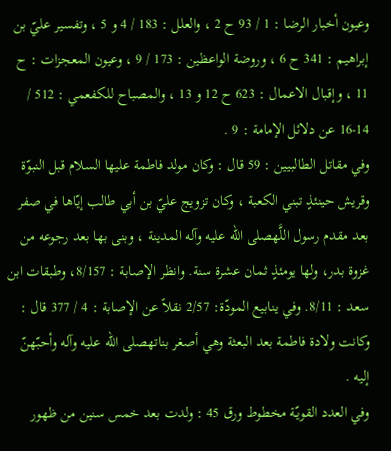وعيون أخبار الرضا : 1 / 93 ح 2 ، والعلل : 183 / 4 و 5 ، وتفسير عليّ بن إبراهيم : 341 ح 6 ، وروضة الواعظين : 173 / 9 ، وعيون المعجزات : ح 11 ، وإقبال الاعمال : 623 ح 12 و 13 ، والمصباح للكفعمي : 512 / 14-16 عن دلائل الإمامة : 9 .
وفي مقاتل الطالبيين : 59 قال : وكان مولد فاطمة عليها السلام قبل النبوّة وقريش حينئذٍ تبني الكعبة ، وكان تزويج عليّ بن أبي طالب إيّاها في صفر بعد مقدم رسول اللَّهصلى الله عليه وآله المدينة ، وبنى بها بعد رجوعه من غزوة بدر، ولها يومئذٍ ثمان عشرة سنة. وانظر الإصابة : 8/157، وطبقات ابن سعد : 8/11. وفي ينابيع المودّة: 2/57 نقلاً عن الإصابة : 4 / 377 قال : وكانت ولادة فاطمة بعد البعثة وهي أصغر بناتهصلى الله عليه وآله وأحبّهنّ إليه .
وفي العدد القويّة مخطوط ورق 45 : ولدت بعد خمس سنين من ظهور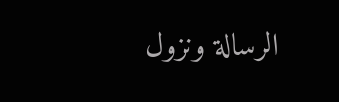الرسالة ونزول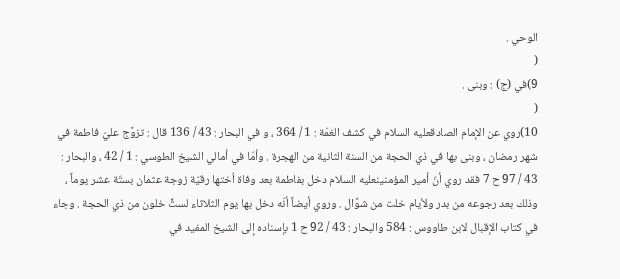الوحي .
(
9)في (ج) : وبنى .
(
10)روي عن الإمام الصادقعليه السلام في كشف الغمّة : 1 / 364 ، و في البحار : 43 / 136 قال : تزوَّج عليّ فاطمة في شهر رمضان ، وبنى بها في ذي الحجة من السنة الثانية من الهجرة . وأمّا في أمالي الشيخ الطوسي : 1 / 42 ، والبحار : 43 / 97 ح 7 فقد روي أنّ أمير المؤمنينعليه السلام دخل بفاطمة بعد وفاة اُختها رقيّة زوجة عثمان بستّة عشر يوماً ، وذلك بعد رجوعه من بدر ولأيام خلت من شوَّال . وروي أيضاً أنّه دخل بها يوم الثلاثاء لستٍّ خلون من ذي الحجة . وجاء في كتاب الإقبال لابن طاووس : 584 والبحار : 43 / 92 ح 1 بإسناده إلى الشيخ المفيد في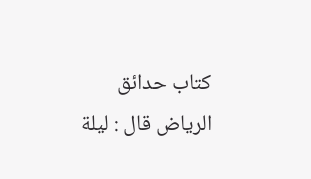كتاب حدائق الرياض قال : ليلة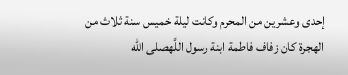إحدى وعشرين من المحرم وكانت ليلة خميس سنة ثلاث من الهجرة كان زفاف فاطمة ابنة رسول اللَّهصلى الله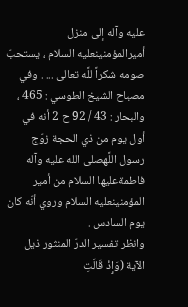عليه وآله إلى منزل أميرالمؤمنينعليه السلام ، يستحبّ صومه شكراً للَّه تعالى ... . وفي مصباح الشيخ الطوسي : 465 ، والبحار : 43 / 92 ح 2 أنه في أول يوم من ذي الحجة زوّج رسول اللَّهصلى الله عليه وآله فاطمةعليها السلام من أمير المؤمنينعليه السلام وروي أنّه كان يوم السادس .
وانظر تفسير الدرّ المنثور ذيل الآية (وَإِذْ قَالَتِ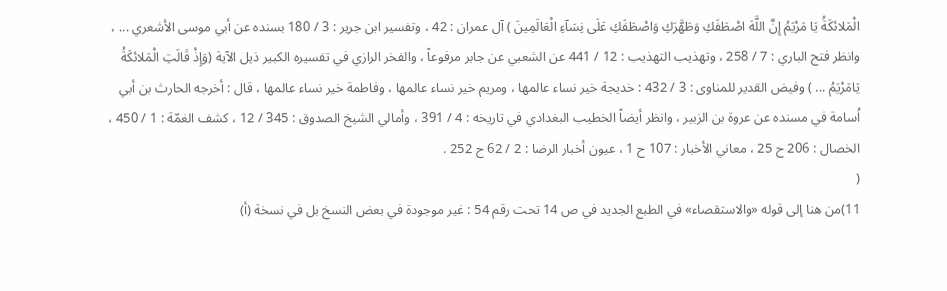الْمَلائكَةُ يَا مَرْيَمُ إِنَّ اللَّهَ اصْطَفَكِ وَطَهَّرَكِ وَاصْطَفَكِ عَلَى نِسَآءِ الْعَالَمِينَ ) آل عمران : 42 ، وتفسير ابن جرير : 3 / 180 بسنده عن أبي موسى الأشعري ... ، وانظر فتح الباري : 7 / 258 ، وتهذيب التهذيب : 12 / 441 عن الشعبي عن جابر مرفوعاً ، والفخر الرازي في تفسيره الكبير ذيل الآية (وَإِذْ قَالَتِ الْمَلائكَةُ يَامَرْيَمُ ... ) وفيض القدير للمناوى : 3 / 432 : خديجة خير نساء عالمها ، ومريم خير نساء عالمها ، وفاطمة خير نساء عالمها ، قال : أخرجه الحارث بن أبي اُسامة في مسنده عن عروة بن الزبير ، وانظر أيضاً الخطيب البغدادي في تاريخه : 4 / 391 ، وأمالي الشيخ الصدوق : 345 / 12 ، كشف الغمّة : 1 / 450 ، الخصال : 206 ح 25 ، معاني الأخبار : 107 ح 1 ، عيون أخبار الرضا : 2 / 62 ح 252 .
(
11)من هنا إلى قوله «والاستقصاء» في الطبع الجديد في ص 14 تحت رقم 54 : غير موجودة في بعض النسخ بل في نسخة (أ)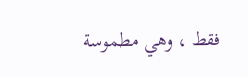فقط ، وهي مطموسة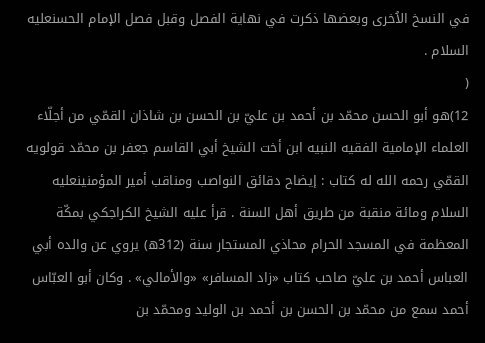في النسخ الاُخرى وبعضها ذكرت في نهاية الفصل وقبل فصل الإمام الحسنعليه السلام .
(
12)هو أبو الحسن محمّد بن أحمد بن عليّ بن الحسن بن شاذان القمّي من أجلّاء العلماء الإمامية الفقيه النبيه ابن أخت الشيخ أبي القاسم جعفر بن محمّد قولويه القمّي رحمه الله له كتاب : إيضاح دقائق النواصب ومناقب أمير المؤمنينعليه السلام ومائة منقبة من طريق أهل السنة . قرأ عليه الشيخ الكراجكي بمكّة المعظمة في المسجد الحرام محاذي المستجار سنة (312ه) يروي عن والده أبي العباس أحمد بن عليّ صاحب كتاب «زاد المسافر» «والأمالي» . وكان أبو العبّاس أحمد سمع من محمّد بن الحسن بن أحمد بن الوليد ومحمّد بن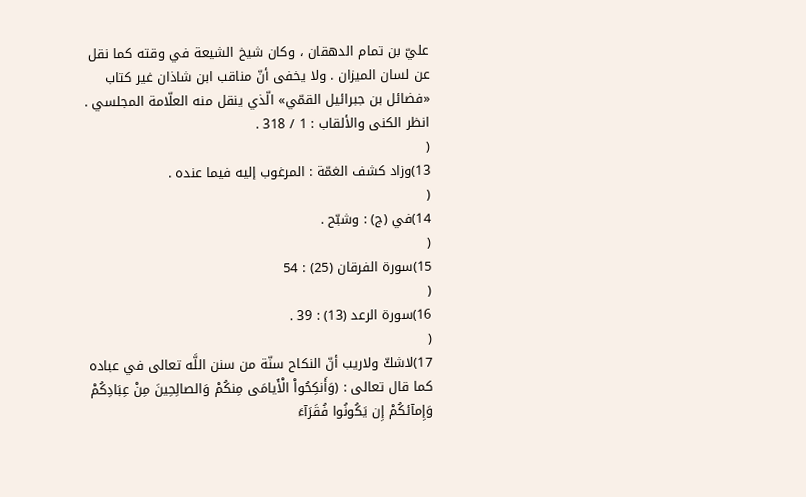عليّ بن تمام الدهقان ، وكان شيخ الشيعة في وقته كما نقل عن لسان الميزان . ولا يخفى أنّ مناقب ابن شاذان غير كتاب «فضائل بن جبرائيل القمّي» الّذي ينقل منه العلّامة المجلسي . انظر الكنى والألقاب : 1 / 318 .
(
13)وزاد كشف الغمّة : المرغوب إليه فيما عنده .
(
14)في (ج) : وشبّح .
(
15)سورة الفرقان (25) : 54
(
16)سورة الرعد (13) : 39 .
(
17)لاشكّ ولاريب أنّ النكاح سنّة من سنن اللَّه تعالى في عباده كما قال تعالى : (وَأَنكِحُواْ الْأَيامَى مِنكُمْ وَالصالِحِينَ مِنْ عِبَادِكُمْ وَإِمآئكُمْ إِن يَكُونُوا فُقَرَآءَ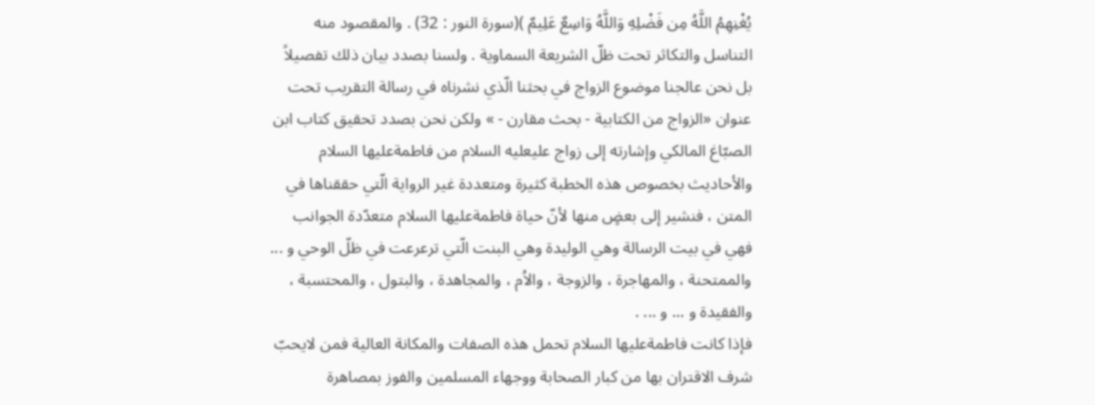يُغْنِهِمُ اللَّهُ مِن فَضْلِهِ وَاللَّهُ وَاسِعٌ عَلِيمٌ )(سورة النور : 32) . والمقصود منه التناسل والتكاثر تحت ظلّ الشريعة السماوية . ولسنا بصدد بيان ذلك تفصيلاً بل نحن عالجنا موضوع الزواج في بحثنا الّذي نشرناه في رسالة التقريب تحت عنوان «الزواج من الكتابية - بحث مقارن - » ولكن نحن بصدد تحقيق كتاب ابن الصبّاغ المالكي وإشارته إلى زواج عليعليه السلام من فاطمةعليها السلام والأحاديث بخصوص هذه الخطبة كثيرة ومتعددة غير الرواية الّتي حققناها في المتن ، فنشير إلى بعضٍ منها لأنّ حياة فاطمةعليها السلام متعدّدة الجوانب فهي في بيت الرسالة وهي الوليدة وهي البنت الّتي ترعرعت في ظلّ الوحي و ... والممتحنة ، والمهاجرة ، والزوجة ، والاُم ، والمجاهدة ، والبتول ، والمحتسبة ، والفقيدة و ... و ... .
فإذا كانت فاطمةعليها السلام تحمل هذه الصفات والمكانة العالية فمن لايحبّ شرف الاقتران بها من كبار الصحابة ووجهاء المسلمين والفوز بمصاهرة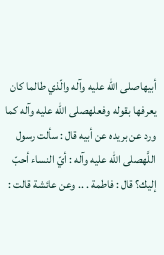أبيهاصلى الله عليه وآله والّذي طالما كان يعرفها بقوله وفعلهصلى الله عليه وآله كما ورد عن بريده عن أبيه قال : سألت رسول اللَّهصلى الله عليه وآله : أيّ النساء أحبّ إليك؟ قال : فاطمة . .. وعن عائشة قالت :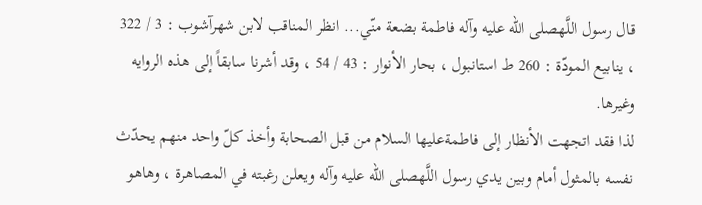قال رسول اللَّهصلى الله عليه وآله فاطمة بضعة منّي... انظر المناقب لابن شهرآشوب : 3 / 322 ، ينابيع المودّة : 260 ط استانبول ، بحار الأنوار : 43 / 54 ، وقد أشرنا سابقاً إلى هذه الروايه وغيرها.
لذا فقد اتجهت الأنظار إلى فاطمةعليها السلام من قبل الصحابة وأخذ كلّ واحد منهم يحدّث نفسه بالمثول أمام وبين يدي رسول اللَّهصلى الله عليه وآله ويعلن رغبته في المصاهرة ، وهاهو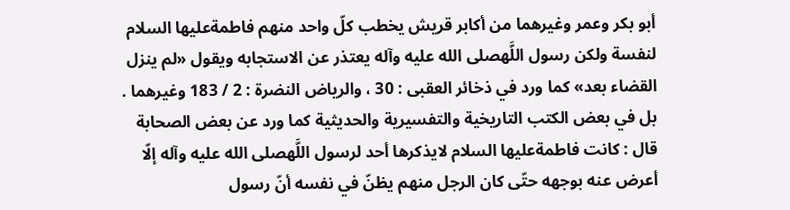أبو بكر وعمر وغيرهما من أكابر قريش يخطب كلّ واحد منهم فاطمةعليها السلام لنفسة ولكن رسول اللَّهصلى الله عليه وآله يعتذر عن الاستجابه ويقول «لم ينزل القضاء بعد» كما ورد في ذخائر العقبى : 30 ، والرياض النضرة : 2 / 183 وغيرهما . بل في بعض الكتب التاريخية والتفسيرية والحديثية كما ورد عن بعض الصحابة قال : كانت فاطمةعليها السلام لايذكرها أحد لرسول اللَّهصلى الله عليه وآله إلّا أعرض عنه بوجهه حتّى كان الرجل منهم يظنّ في نفسه أنّ رسول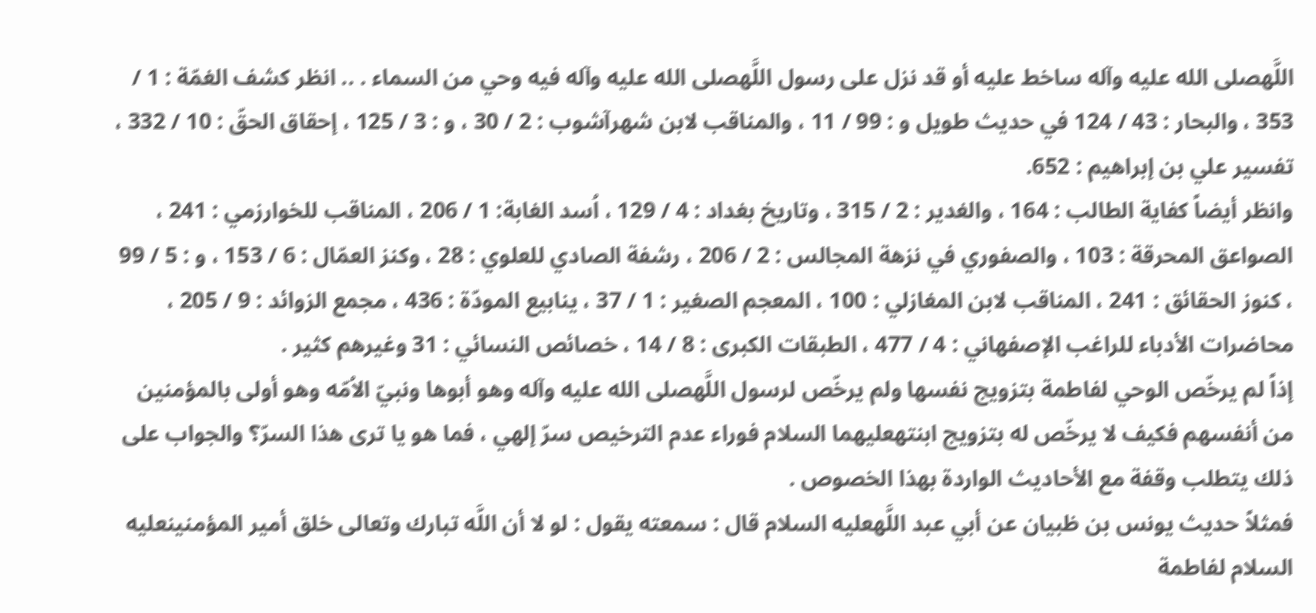اللَّهصلى الله عليه وآله ساخط عليه أو قد نزل على رسول اللَّهصلى الله عليه وآله فيه وحي من السماء . .. انظر كشف الغمّة : 1 / 353 ، والبحار : 43 / 124 في حديث طويل و : 99 / 11 ، والمناقب لابن شهرآشوب : 2 / 30 ، و : 3 / 125 ، إحقاق الحقّ : 10 / 332 ، تفسير علي بن إبراهيم : 652.
وانظر أيضاً كفاية الطالب : 164 ، والغدير : 2 / 315 ، وتاريخ بغداد : 4 / 129 ، اُسد الغابة: 1 / 206 ، المناقب للخوارزمي : 241 ، الصواعق المحرقة : 103 ، والصفوري في نزهة المجالس : 2 / 206 ، رشفة الصادي للعلوي : 28 ، وكنز العمّال : 6 / 153 ، و : 5 / 99 ، كنوز الحقائق : 241 ، المناقب لابن المغازلي : 100 ، المعجم الصغير : 1 / 37 ، ينابيع المودّة : 436 ، مجمع الزوائد : 9 / 205 ، محاضرات الأدباء للراغب الإصفهاني : 4 / 477 ، الطبقات الكبرى : 8 / 14 ، خصائص النسائي : 31 وغيرهم كثير .
إذاً لم يرخّص الوحي لفاطمة بتزويج نفسها ولم يرخّص لرسول اللَّهصلى الله عليه وآله وهو أبوها ونبيّ الاُمّه وهو أولى بالمؤمنين من أنفسهم فكيف لا يرخّص له بتزويج ابنتهعليهما السلام فوراء عدم الترخيص سرّ إلهي ، فما هو يا ترى هذا السرّ؟ والجواب على ذلك يتطلب وقفة مع الأحاديث الواردة بهذا الخصوص .
فمثلاً حديث يونس بن ظبيان عن أبي عبد اللَّهعليه السلام قال : سمعته يقول : لو لا أن اللَّه تبارك وتعالى خلق أمير المؤمنينعليه السلام لفاطمة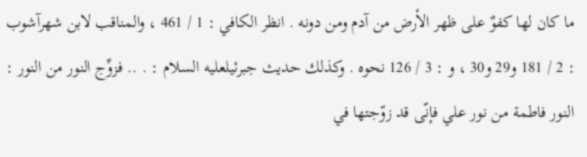ما كان لها كفوٌ على ظهر الأرض من آدم ومن دونه . انظر الكافي : 1 / 461 ، والمناقب لابن شهرآشوب : 2 / 181 و29 و30 ، و : 3 / 126 نحوه . وكذلك حديث جبرئيلعليه السلام : . .. فزوِّج النور من النور : النور فاطمة من نور علي فإنّى قد زوّجتها في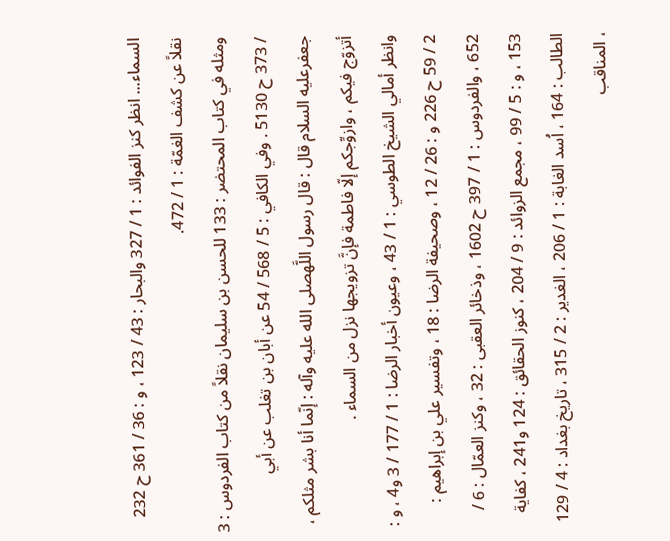السماء... انظر كنز الفوائد : 1 / 327 والبحار : 43 / 123 ، و : 36 / 361 ح 232 نقلاً عن كشف الغمّة : 1 / 472.
ومثله في كتاب المحتضر : 133 للحسن بن سليمان نقلاً من كتاب الفردوس : 3 / 373 ح 5130 . وفي الكافي : 5 / 568 / 54 عن أبان بن تغلب عن أبي جعفرعليه السلام قال : قال رسول اللَّهصلى الله عليه وآله : إنّما أنا بشر مثلكم ، أتزوّج فيكم ، وازوِّجكم إلّا فاطمة فإنَّ تزويجها نزل من السماء .
وانظر أمالي الشيخ الطوسي : 1 / 43 ، وعيون أخبار الرضا : 1 / 177 / 3 و4 ، و : 2 / 59 ح 226 و : 26 / 12 ، وصحيفة الرضا : 18 ، وتفسير علي بن إبراهيم : 652 ، والفردوس : 1 / 397 ح 1602 ، وذخائر العقبى : 32 ، وكنز العمّال : 6 / 153 ، و : 5 / 99 ، مجمع الزوائد : 9 / 204 ، كنوز الحقائق : 124 و241 ، كفاية الطالب : 164 ، اُسد الغابة : 1 / 206 ، الغدير : 2 / 315 ، تاريخ بغداد : 4 / 129 ، المناقب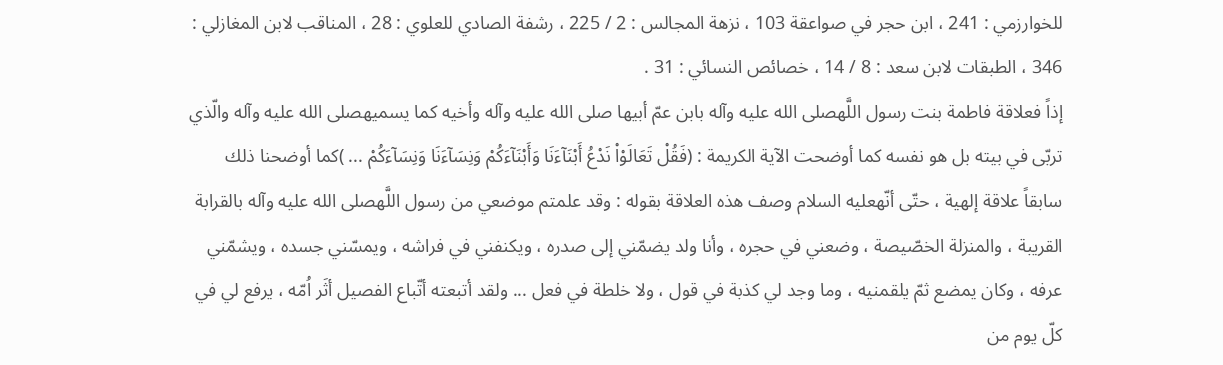للخوارزمي : 241 ، ابن حجر في صواعقة 103 ، نزهة المجالس : 2 / 225 ، رشفة الصادي للعلوي : 28 ، المناقب لابن المغازلي : 346 ، الطبقات لابن سعد : 8 / 14 ، خصائص النسائي : 31 .
إذاً فعلاقة فاطمة بنت رسول اللَّهصلى الله عليه وآله بابن عمّ أبيها صلى الله عليه وآله وأخيه كما يسميهصلى الله عليه وآله والّذي تربّى في بيته بل هو نفسه كما أوضحت الآية الكريمة : (فَقُلْ تَعَالَوْاْ نَدْعُ أَبْنَآءَنَا وَأَبْنَآءَكُمْ وَنِسَآءَنَا وَنِسَآءَكُمْ ... )كما أوضحنا ذلك سابقاً علاقة إلهية ، حتّى أنّهعليه السلام وصف هذه العلاقة بقوله : وقد علمتم موضعي من رسول اللَّهصلى الله عليه وآله بالقرابة القريبة ، والمنزلة الخصّيصة ، وضعني في حجره ، وأنا ولد يضمّني إلى صدره ، ويكنفني في فراشه ، ويمسّني جسده ، ويشمّني عرفه ، وكان يمضع ثمّ يلقمنيه ، وما وجد لي كذبة في قول ، ولا خلطة في فعل ... ولقد أتبعته أتّباع الفصيل أثَر اُمّه ، يرفع لي في كلّ يوم من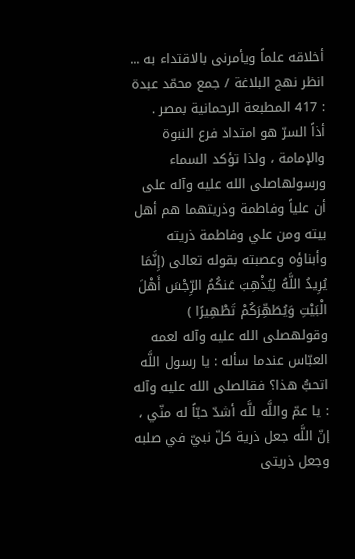أخلاقه علماً ويأمرنى بالاقتداء به ... انظر نهج البلاغة / جمع محمّد عبدة : 417 المطبعة الرحمانية بمصر .
أذاً السرّ هو امتداد فرع النبوة والإمامة ، ولذا تؤكد السماء ورسولهاصلى الله عليه وآله على أن علياً وفاطمة وذريتهما هم أهل بيته ومن علي وفاطمة ذريته وأبناؤه وعصبته بقوله تعالى (إِنَّمَا يُرِيدُ اللَّهُ لِيُذْهِبَ عَنكُمُ الرِّجْسَ أَهْلَ الْبَيْتِ وَيُطَهِّرَكُمْ تَطْهِيرًا ) وقولهصلى الله عليه وآله لعمه العبّاس عندما سأله : يا رسول اللَّه اتحبُّ هذا؟ فقالصلى الله عليه وآله : يا عمّ واللَّه للَّه أشدّ حبّاً له منّي ، إنّ اللَّه جعل ذرية كلّ نبيّ في صلبه وجعل ذريتى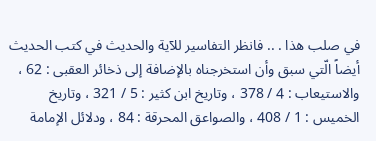في صلب هذا . .. فانظر التفاسير للآية والحديث في كتب الحديث أيضاً الّتي سبق وأن استخرجناه بالإضافة إلى ذخائر العقبى : 62 ، والاستيعاب : 4 / 378 ، وتاريخ ابن كثير : 5 / 321 ، وتاريخ الخميس : 1 / 408 ، والصواعق المحرقة : 84 ، ودلائل الإمامة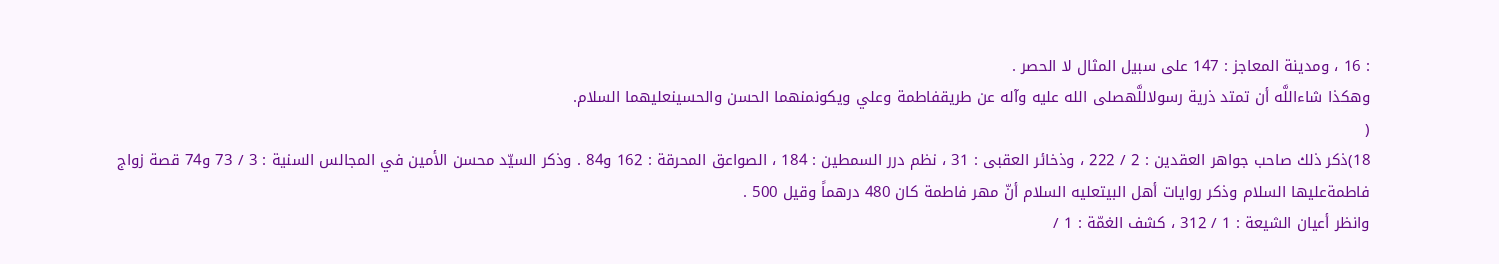: 16 ، ومدينة المعاجز : 147 على سبيل المثال لا الحصر .
وهكذا شاءاللَّه أن تمتد ذرية رسولاللَّهصلى الله عليه وآله عن طريقفاطمة وعلي ويكونمنهما الحسن والحسينعليهما السلام.
(
18)ذكر ذلك صاحب جواهر العقدين : 2 / 222 ، وذخائر العقبى : 31 ، نظم درر السمطين : 184 ، الصواعق المحرقة : 162 و84 . وذكر السيّد محسن الأمين في المجالس السنية : 3 / 73 و74 قصة زواج فاطمةعليها السلام وذكر روايات أهل البيتعليه السلام أنّ مهر فاطمة كان 480 درهماً وقيل 500 .
وانظر أعيان الشيعة : 1 / 312 ، كشف الغمّة : 1 /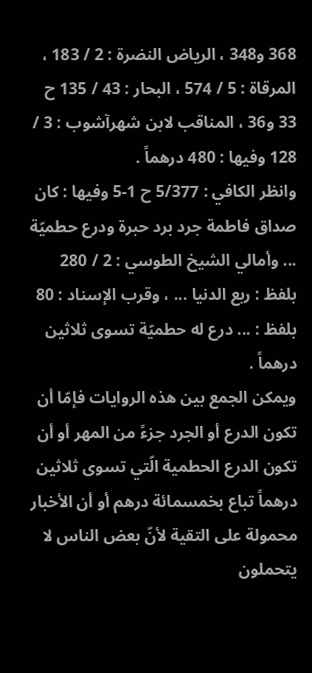368 و348 ، الرياض النضرة : 2 / 183 ، المرقاة : 5 / 574 ، البحار : 43 / 135 ح 33 و36 ، المناقب لابن شهرآشوب : 3 / 128 وفيها : 480 درهماً .
وانظر الكافي : 5/377 ح 1-5 وفيها : كان صداق فاطمة جرد برد حبرة ودرع حطميّة ... وأمالي الشيخ الطوسي : 2 / 280 بلفظ : ربع الدنيا ... ، وقرب الإسناد : 80 بلفظ : ... درع له حطميّة تسوى ثلاثين درهماً .
ويمكن الجمع بين هذه الروايات فإمّا أن تكون الدرع أو الجرد جزءً من المهر أو أن تكون الدرع الحطمية الّتي تسوى ثلاثين درهماً تباع بخمسمائة درهم أو أن الأخبار محمولة على التقية لأنّ بعض الناس لا يتحملون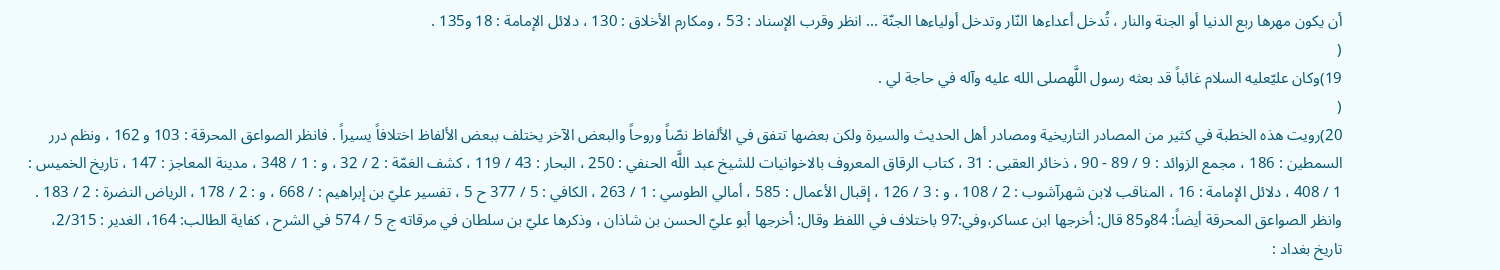أن يكون مهرها ربع الدنيا أو الجنة والنار ، تُدخل أعداءها النّار وتدخل أولياءها الجنّة ... انظر وقرب الإسناد : 53 ، ومكارم الأخلاق : 130 ، دلائل الإمامة : 18 و135 .
(
19)وكان عليّعليه السلام غائباً قد بعثه رسول اللَّهصلى الله عليه وآله في حاجة لي .
(
20)رويت هذه الخطبة في كثير من المصادر التاريخية ومصادر أهل الحديث والسيرة ولكن بعضها تتفق في الألفاظ نصّاً وروحاً والبعض الآخر يختلف ببعض الألفاظ اختلافاً يسيراً . فانظر الصواعق المحرقة : 103 و 162 ، ونظم درر السمطين : 186 ، مجمع الزوائد : 9 / 89 - 90 ، ذخائر العقبى : 31 ، كتاب الرقاق المعروف بالاخوانيات للشيخ عبد اللَّه الحنفي : 250 ، البحار : 43 / 119 ، كشف الغمّة : 2 / 32 ، و : 1 / 348 ، مدينة المعاجز : 147 ، تاريخ الخميس : 1 / 408 ، دلائل الإمامة : 16 ، المناقب لابن شهرآشوب : 2 / 108 ، و : 3 / 126 ، إقبال الأعمال : 585 ، أمالي الطوسي : 1 / 263 ، الكافي : 5 / 377 ح 5 ، تفسير عليّ بن إبراهيم : / 668 ، و : 2 / 178 ، الرياض النضرة : 2 / 183 .
وانظر الصواعق المحرقة أيضاً: 84و85 قال: أخرجها ابن عساكر،وفي:97 باختلاف في اللفظ وقال: أخرجها أبو عليّ الحسن بن شاذان ، وذكرها عليّ بن سلطان في مرقاته ج 5 / 574 في الشرح ، كفاية الطالب: 164، الغدير : 2/315، تاريخ بغداد :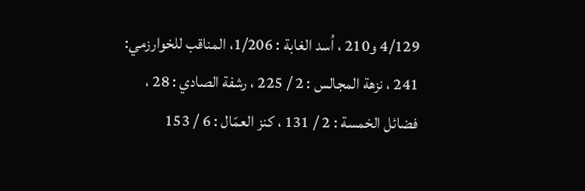4/129 و210 ، اُسد الغابة : 1/206، المناقب للخوارزمي: 241 ، نزهة المجالس : 2 / 225 ، رشفة الصادي : 28 ، فضائل الخمسة : 2 / 131 ، كنز العمّال : 6 / 153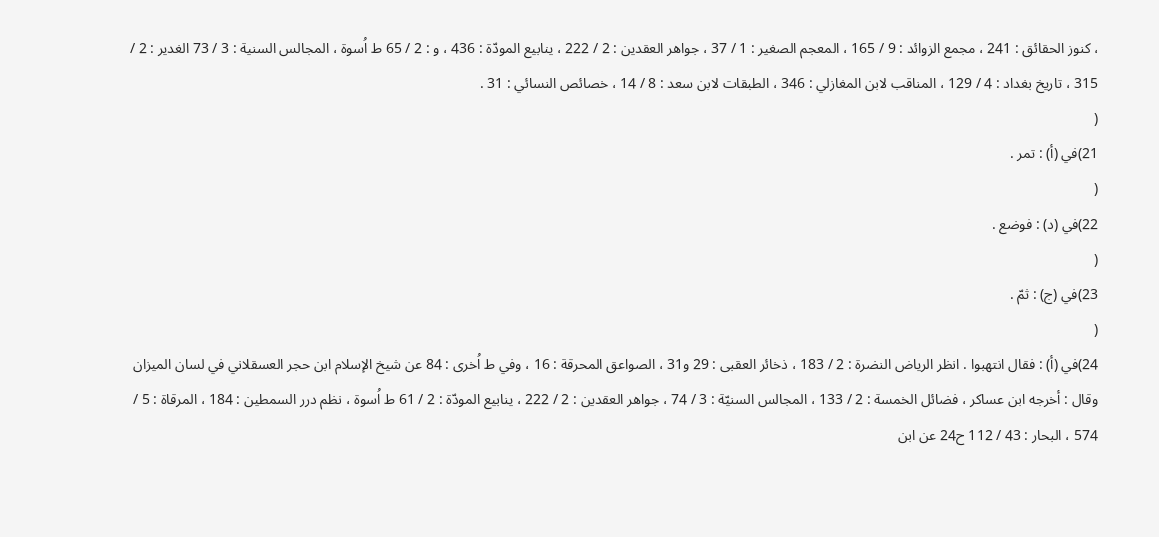، كنوز الحقائق : 241 ، مجمع الزوائد : 9 / 165 ، المعجم الصغير : 1 / 37 ، جواهر العقدين : 2 / 222 ، ينابيع المودّة : 436 ، و : 2 / 65 ط اُسوة ، المجالس السنية : 3 / 73 الغدير : 2 / 315 ، تاريخ بغداد : 4 / 129 ، المناقب لابن المغازلي : 346 ، الطبقات لابن سعد : 8 / 14 ، خصائص النسائي : 31 .
(
21)في (أ) : تمر .
(
22)في (د) : فوضع .
(
23)في (ج) : ثمّ .
(
24)في (أ) : فقال انتهبوا . انظر الرياض النضرة : 2 / 183 ، ذخائر العقبى : 29 و31 ، الصواعق المحرقة : 16 ، وفي ط اُخرى : 84 عن شيخ الإسلام ابن حجر العسقلاني في لسان الميزان وقال : أخرجه ابن عساكر ، فضائل الخمسة : 2 / 133 ، المجالس السنيّة : 3 / 74 ، جواهر العقدين : 2 / 222 ، ينابيع المودّة : 2 / 61 ط اُسوة ، نظم درر السمطين : 184 ، المرقاة : 5 / 574 ، البحار : 43 / 112 ح24 عن ابن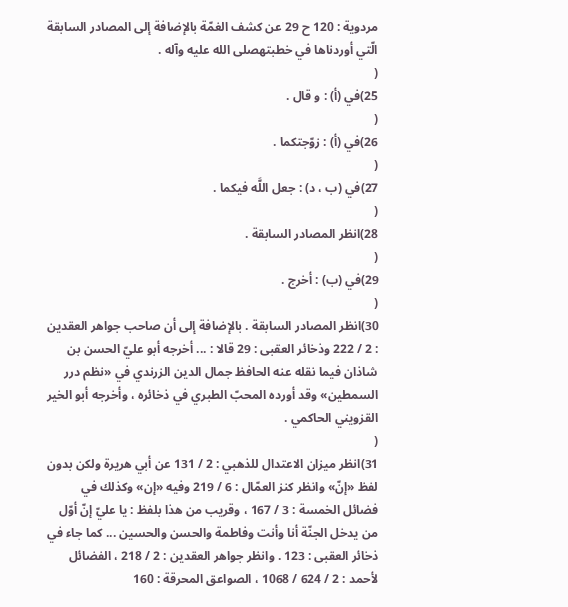مردوية : 120 ح 29 عن كشف الغمّة بالإضافة إلى المصادر السابقة الّتي أوردناها في خطبتهصلى الله عليه وآله .
(
25)في (أ) : و قال .
(
26)في (أ) : زوّجتكما .
(
27)في (ب ، د) : جعل اللَّه فيكما .
(
28)انظر المصادر السابقة .
(
29)في (ب) : أخرج .
(
30)انظر المصادر السابقة . بالإضافة إلى أن صاحب جواهر العقدين : 2 / 222 وذخائر العقبى : 29 قالا : ... أخرجه أبو عليّ الحسن بن شاذان فيما نقله عنه الحافظ جمال الدين الزرندي في «نظم درر السمطين» وقد أورده المحبّ الطبري في ذخائره ، وأخرجه أبو الخير القزويني الحاكمي .
(
31)انظر ميزان الاعتدال للذهبي : 2 / 131 عن أبي هريرة ولكن بدون لفظ «إنّ» وانظر كنز العمّال : 6 / 219 وفيه «إن» وكذلك في فضائل الخمسة : 3 / 167 ، وقريب من هذا بلفظ : يا عليّ إنّ أوّل من يدخل الجنّة أنا وأنت وفاطمة والحسن والحسين ... كما جاء في ذخائر العقبى : 123 . وانظر جواهر العقدين : 2 / 218 ، الفضائل لأحمد : 2 / 624 / 1068 ، الصواعق المحرقة : 160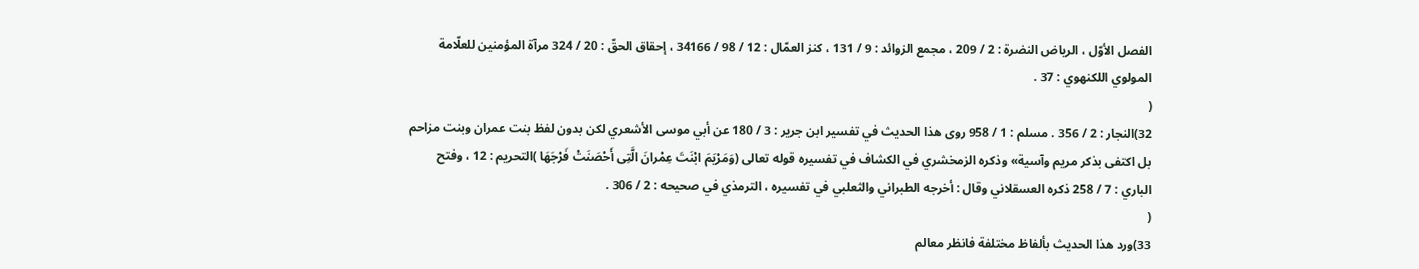الفصل الأوّل ، الرياض النضرة : 2 / 209 ، مجمع الزوائد : 9 / 131 ، كنز العمّال : 12 / 98 / 34166 ، إحقاق الحقّ : 20 / 324 مرآة المؤمنين للعلّامة المولوي اللكنهوي : 37 .
(
32)النجار : 2 / 356 . مسلم : 1 / 958 روى هذا الحديث في تفسير ابن جرير : 3 / 180 عن أبي موسى الأشعري لكن بدون لفظ بنت عمران وبنت مزاحم بل اكتفى بذكر مريم وآسية» وذكره الزمخشري في الكشاف في تفسيره قوله تعالى (وَمَرْيَمَ ابْنَتَ عِمْرانَ الَّتِى أَحْصَنَتْ فَرْجَهَا )التحريم : 12 ، وفتح الباري : 7 / 258 ذكره العسقلاني وقال : أخرجه الطبراني والثعلبي في تفسيره ، الترمذي في صحيحه : 2 / 306 .
(
33)ورد هذا الحديث بألفاظ مختلفة فانظر معالم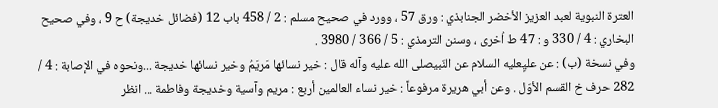العترة النبوية لعبد العزيز الأخضر الجنابذي : ورق 57 ، وورد في صحيح مسلم : 2 / 458 باب 12 (فضائل خديجة) ح 9 ، وفي صحيح البخاري : 4 / 330 و : 47 ط اُخرى ، وسنن الترمذي : 5 / 366 / 3980 .
وفي نسخة (ب) : عن عليٍعليه السلام عن النّبيصلى الله عليه وآله قال : خير نسائها مَريَمُ وخير نسائها خديجة ...ونحوه في الإصابة : 4 / 282 حرف خ القسم الأوّل . وعن أبي هريرة مرفوعاً : خير نساء العالمين أربع : مريم وآسية وخديجة وفاطمة ... انظر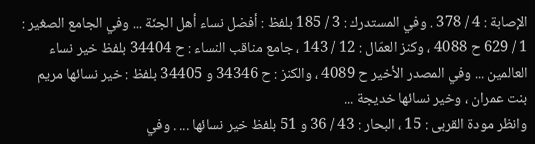الإصابة : 4 / 378 . وفي المستدرك : 3 / 185 بلفظ : أفضل نساء أهل الجنّة ... وفي الجامع الصغير : 1 / 629 ح 4088 ، وكنز العمّال : 12 / 143 ، جامع مناقب النساء : ح 34404 بلفظ خير نساء العالمين ... وفي المصدر الأخير ح 4089 ، والكنز : ح 34346 و 34405 بلفظ : خير نسائها مريم بنت عمران ، وخير نسائها خديجة ...
وانظر مودة القربى : 15 ، البحار : 43 / 36 و 51 بلفظ خير نسائها ... . وفي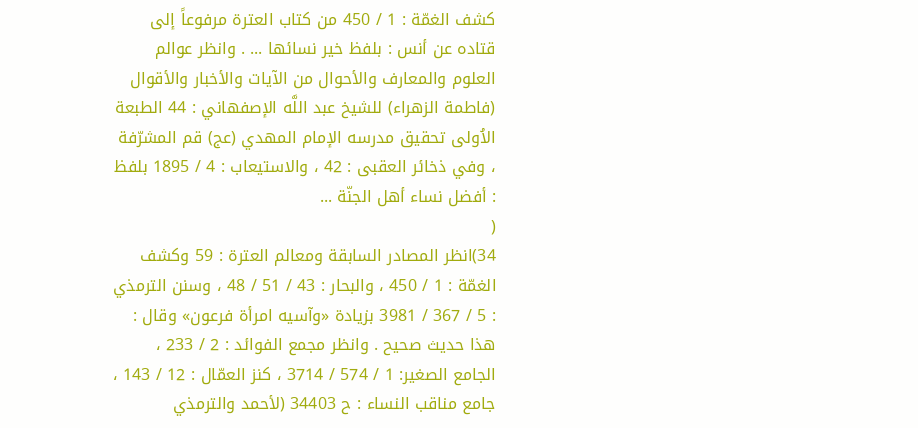كشف الغمّة : 1 / 450 من كتاب العترة مرفوعاً إلى قتاده عن أنس : بلفظ خير نسائها ... . وانظر عوالم العلوم والمعارف والأحوال من الآيات والأخبار والأقوال (فاطمة الزهراء) للشيخ عبد اللَّه الإصفهاني : 44 الطبعة الاُولى تحقيق مدرسه الإمام المهدي (عج) قم المشرّفة ، وفي ذخائر العقبى : 42 ، والاستيعاب : 4 / 1895 بلفظ : أفضل نساء أهل الجنّة ...
(
34)انظر المصادر السابقة ومعالم العترة : 59 وكشف الغمّة : 1 / 450 ، والبحار : 43 / 51 / 48 ، وسنن الترمذي : 5 / 367 / 3981 بزيادة «وآسيه امرأة فرعون» وقال : هذا حديث صحيح . وانظر مجمع الفوائد : 2 / 233 ، الجامع الصغير: 1 / 574 / 3714 ، كنز العمّال : 12 / 143 ، جامع مناقب النساء : ح 34403 (لأحمد والترمذي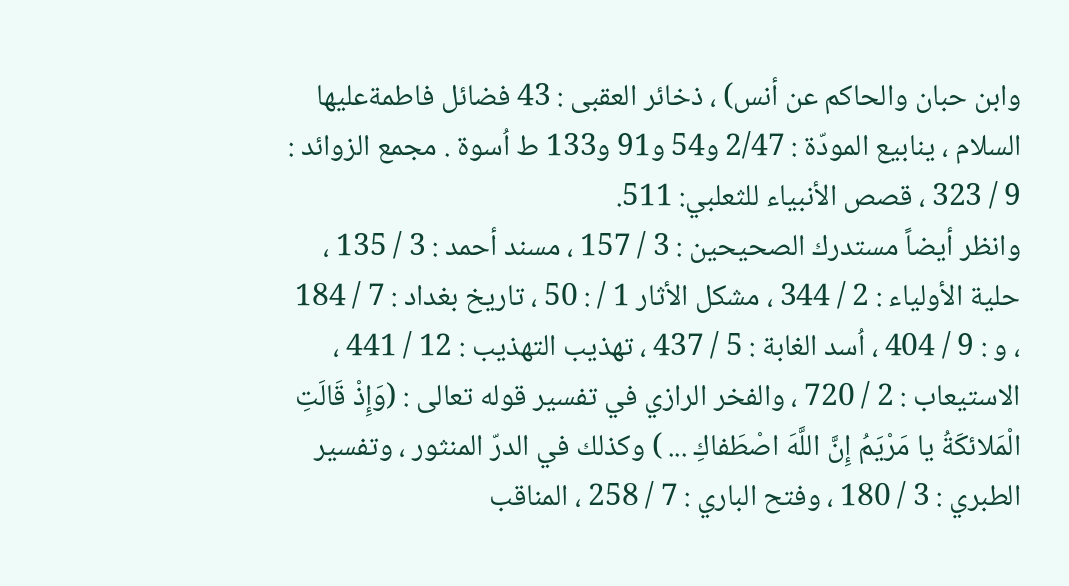وابن حبان والحاكم عن أنس) ، ذخائر العقبى : 43 فضائل فاطمةعليها السلام ، ينابيع المودّة : 2/47 و54 و91 و133 ط اُسوة . مجمع الزوائد : 9 / 323 ، قصص الأنبياء للثعلبي: 511.
وانظر أيضاً مستدرك الصحيحين : 3 / 157 ، مسند أحمد : 3 / 135 ، حلية الأولياء : 2 / 344 ، مشكل الأثار 1 / : 50 ، تاريخ بغداد : 7 / 184 ، و : 9 / 404 ، اُسد الغابة : 5 / 437 ، تهذيب التهذيب : 12 / 441 ، الاستيعاب : 2 / 720 ، والفخر الرازي في تفسير قوله تعالى : (وَإِذْ قَالَتِ الْمَلائكَةُ يا مَرْيَمُ إِنَّ اللَّهَ اصْطَفاكِ ... ) وكذلك في الدرّ المنثور ، وتفسير الطبري : 3 / 180 ، وفتح الباري : 7 / 258 ، المناقب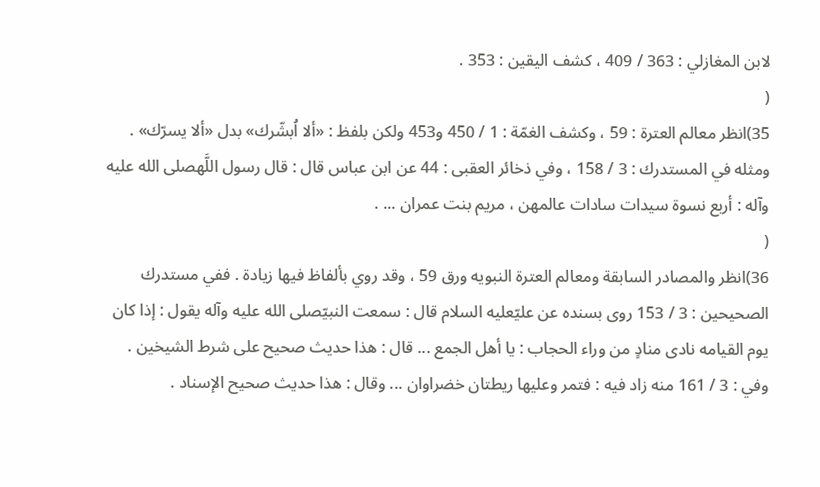لابن المغازلي : 363 / 409 ، كشف اليقين : 353 .
(
35)انظر معالم العترة : 59 ، وكشف الغمّة : 1 / 450 و453 ولكن بلفظ : «ألا اُبشّرك» بدل «ألا يسرّك» . ومثله في المستدرك : 3 / 158 ، وفي ذخائر العقبى : 44 عن ابن عباس قال : قال رسول اللَّهصلى الله عليه وآله : أربع نسوة سيدات سادات عالمهن ، مريم بنت عمران ... .
(
36)انظر والمصادر السابقة ومعالم العترة النبويه ورق 59 ، وقد روي بألفاظ فيها زيادة . ففي مستدرك الصحيحين : 3 / 153 روى بسنده عن عليّعليه السلام قال : سمعت النبيّصلى الله عليه وآله يقول : إذا كان يوم القيامه نادى منادٍ من وراء الحجاب : يا أهل الجمع ... قال : هذا حديث صحيح على شرط الشيخين . وفي : 3 / 161 منه زاد فيه : فتمر وعليها ريطتان خضراوان ... وقال : هذا حديث صحيح الإسناد .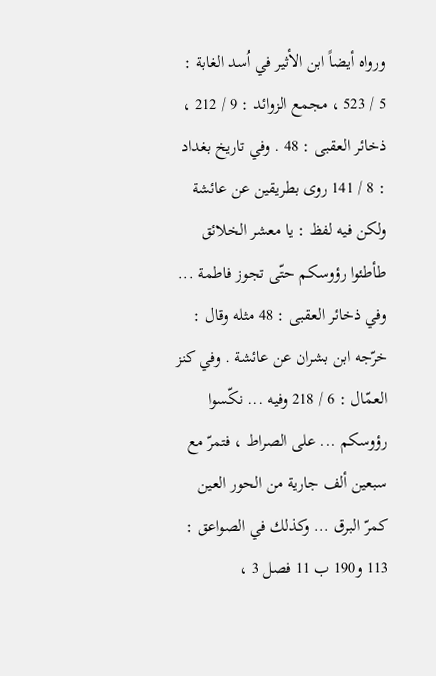ورواه أيضاً ابن الأثير في اُسد الغابة : 5 / 523 ، مجمع الزوائد : 9 / 212 ، ذخائر العقبى : 48 . وفي تاريخ بغداد : 8 / 141 روى بطريقين عن عائشة ولكن فيه لفظ : يا معشر الخلائق طأطئوا رؤوسكم حتّى تجوز فاطمة ... وفي ذخائر العقبى : 48 مثله وقال : خرّجه ابن بشران عن عائشة . وفي كنز العمّال : 6 / 218 وفيه ... نكّسوا رؤوسكم ... على الصراط ، فتمرّ مع سبعين ألف جارية من الحور العين كمرّ البرق ... وكذلك في الصواعق : 113 و190 ب 11 فصل 3 ،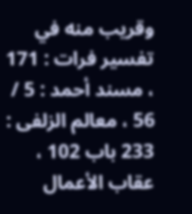وقريب منه في تفسير فرات : 171 ، مسند أحمد : 5 / 56 ، معالم الزلفى : 233 باب 102 ، عقاب الأعمال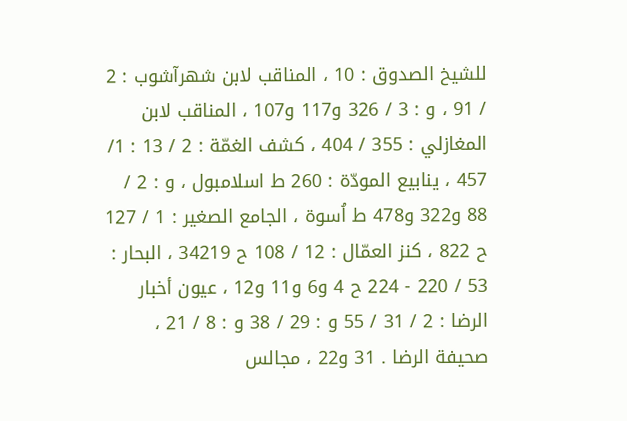للشيخ الصدوق : 10 ، المناقب لابن شهرآشوب : 2 / 91 ، و : 3 / 326 و117 و107 ، المناقب لابن المغازلي : 355 / 404 ، كشف الغمّة : 2 / 13 : 1/ 457 ، ينابيع المودّة : 260 ط اسلامبول ، و : 2 / 88 و322 و478 ط اُسوة ، الجامع الصغير : 1 / 127 ح 822 ، كنز العمّال : 12 / 108 ح 34219 ، البحار : 53 / 220 - 224 ح 4 و6 و11 و12 ، عيون أخبار الرضا : 2 / 31 / 55 و : 29 / 38 و : 8 / 21 ، صحيفة الرضا . 31 و22 ، مجالس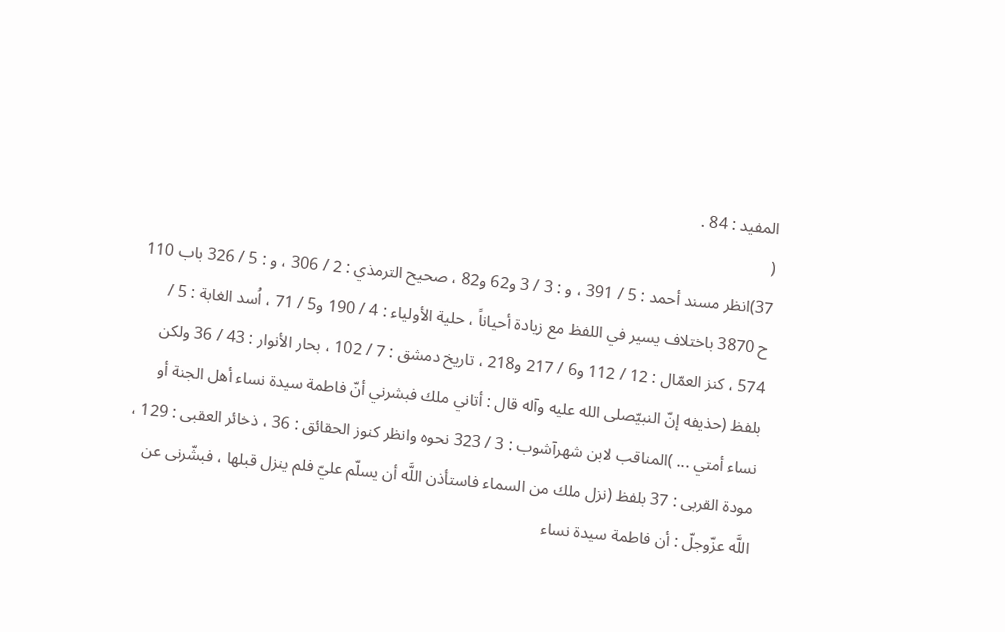المفيد : 84 .
(
37)انظر مسند أحمد : 5 / 391 ، و : 3 / 3 و62 و82 ، صحيح الترمذي : 2 / 306 ، و : 5 / 326 باب 110 ح 3870 باختلاف يسير في اللفظ مع زيادة أحياناً ، حلية الأولياء : 4 / 190 و5 / 71 ، اُسد الغابة : 5 / 574 ، كنز العمّال : 12 / 112 و6 / 217 و218 ، تاريخ دمشق : 7 / 102 ، بحار الأنوار : 43 / 36 ولكن بلفظ (حذيفه إنّ النبيّصلى الله عليه وآله قال : أتاني ملك فبشرني أنّ فاطمة سيدة نساء أهل الجنة أو نساء أمتي ... )المناقب لابن شهرآشوب : 3 / 323 نحوه وانظر كنوز الحقائق : 36 ، ذخائر العقبى : 129 ، مودة القربى : 37 بلفظ (نزل ملك من السماء فاستأذن اللَّه أن يسلّم عليّ فلم ينزل قبلها ، فبشّرنى عن اللَّه عزّوجلّ : أن فاطمة سيدة نساء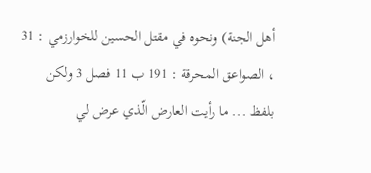أهل الجنة) ونحوه في مقتل الحسين للخوارزمي : 31 ، الصواعق المحرقة : 191 ب 11 فصل 3 ولكن بلفظ ... ما رأيت العارض الّذي عرض لي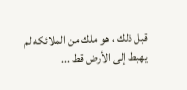قبل ذلك ، هو ملك من الملائكه لم يهبط إلى الأرض قط ...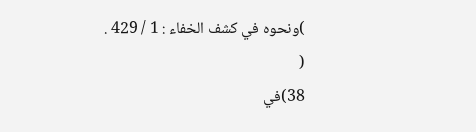)ونحوه في كشف الخفاء : 1 / 429 .
(
38)في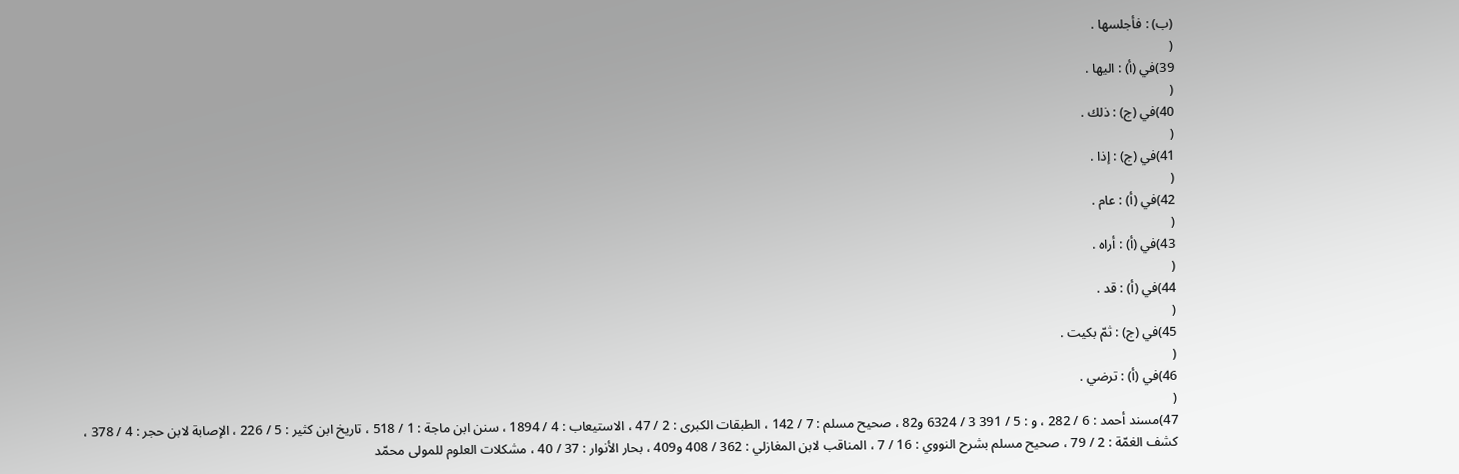(ب) : فأجلسها .
(
39)في (أ) : اليها .
(
40)في (ج) : ذلك .
(
41)في (ج) : إذا .
(
42)في (أ) : عام .
(
43)في (أ) : أراه .
(
44)في (أ) : قد .
(
45)في (ج) : ثمّ بكيت .
(
46)في (أ) : ترضي .
(
47)مسند أحمد : 6 / 282 ، و : 5 / 391 3 / 6324 و82 ، صحيح مسلم : 7 / 142 ، الطبقات الكبرى : 2 / 47 ، الاستيعاب : 4 / 1894 ، سنن ابن ماجة : 1 / 518 ، تاريخ ابن كثير : 5 / 226 ، الإصابة لابن حجر : 4 / 378 ، كشف الغمّة : 2 / 79 ، صحيح مسلم بشرح النووي : 16 / 7 ، المناقب لابن المغازلي : 362 / 408 و409 ، بحار الأنوار : 37 / 40 ، مشكلات العلوم للمولى محمّد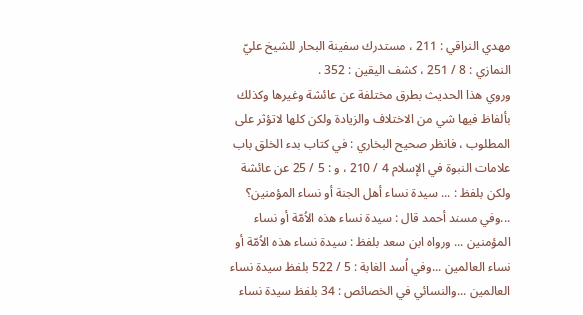مهدي النراقي : 211 ، مستدرك سفينة البحار للشيخ عليّ النمازي : 8 / 251 ، كشف اليقين : 352 .
وروي هذا الحديث بطرق مختلفة عن عائشة وغيرها وكذلك بألفاظ فيها شي من الاختلاف والزيادة ولكن كلها لاتؤثر على المطلوب ، فانظر صحيح البخاري : في كتاب بدء الخلق باب علامات النبوة في الإسلام 4 / 210 ، و : 5 / 25 عن عائشة ولكن بلفظ : ... سيدة نساء أهل الجنة أو نساء المؤمنين؟ ...وفي مسند أحمد قال : سيدة نساء هذه الاُمّة أو نساء المؤمنين ... ورواه ابن سعد بلفظ : سيدة نساء هذه الاُمّة أو نساء العالمين ...وفي اُسد الغابة : 5 / 522 بلفظ سيدة نساء العالمين ...والنسائي في الخصائص : 34 بلفظ سيدة نساء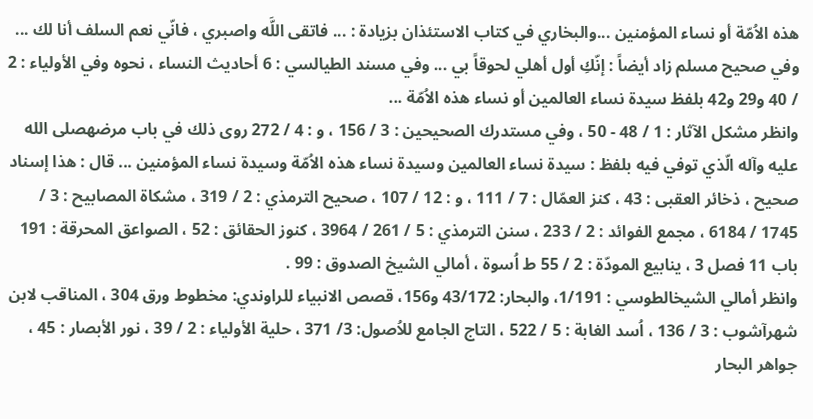هذه الاُمّة أو نساء المؤمنين ...والبخاري في كتاب الاستئذان بزيادة : ... فاتقى اللَّه واصبري ، فانّي نعم السلف أنا لك ... وفي صحيح مسلم زاد أيضاً : إنّكِ أول أهلي لحوقاً بي ... وفي مسند الطيالسي : 6 أحاديث النساء ، نحوه وفي الأولياء : 2 / 40 و29 و42 بلفظ سيدة نساء العالمين أو نساء هذه الاُمّة ...
وانظر مشكل الآثار : 1 / 48 - 50 ، وفي مستدرك الصحيحين : 3 / 156 ، و : 4 / 272 روى ذلك في باب مرضهصلى الله عليه وآله الّذي توفي فيه بلفظ : سيدة نساء العالمين وسيدة نساء هذه الاُمّة وسيدة نساء المؤمنين ... قال : هذا إسناد صحيح ، ذخائر العقبى : 43 ، كنز العمّال : 7 / 111 ، و : 12 / 107 ، صحيح الترمذي : 2 / 319 ، مشكاة المصابيح : 3 / 1745 / 6184 ، مجمع الفوائد : 2 / 233 ، سنن الترمذي : 5 / 261 / 3964 ، كنوز الحقائق : 52 ، الصواعق المحرقة : 191 باب 11 فصل 3 ، ينابيع المودّة : 2 / 55 ط اُسوة ، أمالي الشيخ الصدوق : 99 .
وانظر أمالي الشيخالطوسي : 1/191، والبحار: 43/172 و156، قصص الانبياء للراوندي: مخطوط ورق 304 ، المناقب لابن شهرآشوب : 3 / 136 ، اُسد الغابة : 5 / 522 ، التاج الجامع للاُصول: 3/ 371 ، حلية الأولياء : 2 / 39 ، نور الأبصار : 45 ، جواهر البحار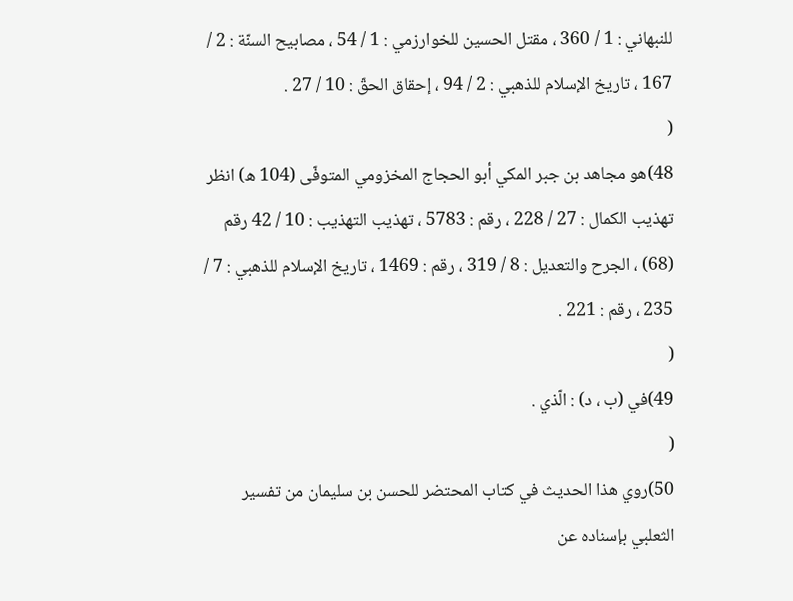للنبهاني : 1 / 360 ، مقتل الحسين للخوارزمي : 1 / 54 ، مصابيح السنّة : 2 / 167 ، تاريخ الإسلام للذهبي : 2 / 94 ، إحقاق الحقّ : 10 / 27 .
(
48)هو مجاهد بن جبر المكي أبو الحجاج المخزومي المتوفّى (104 ه) انظر تهذيب الكمال : 27 / 228 ، رقم : 5783 ، تهذيب التهذيب : 10 / 42 رقم (68) ، الجرح والتعديل : 8 / 319 ، رقم : 1469 ، تاريخ الإسلام للذهبي : 7 / 235 ، رقم : 221 .
(
49)في (ب ، د) : الّذي .
(
50)روي هذا الحديث في كتاب المحتضر للحسن بن سليمان من تفسير الثعلبي بإسناده عن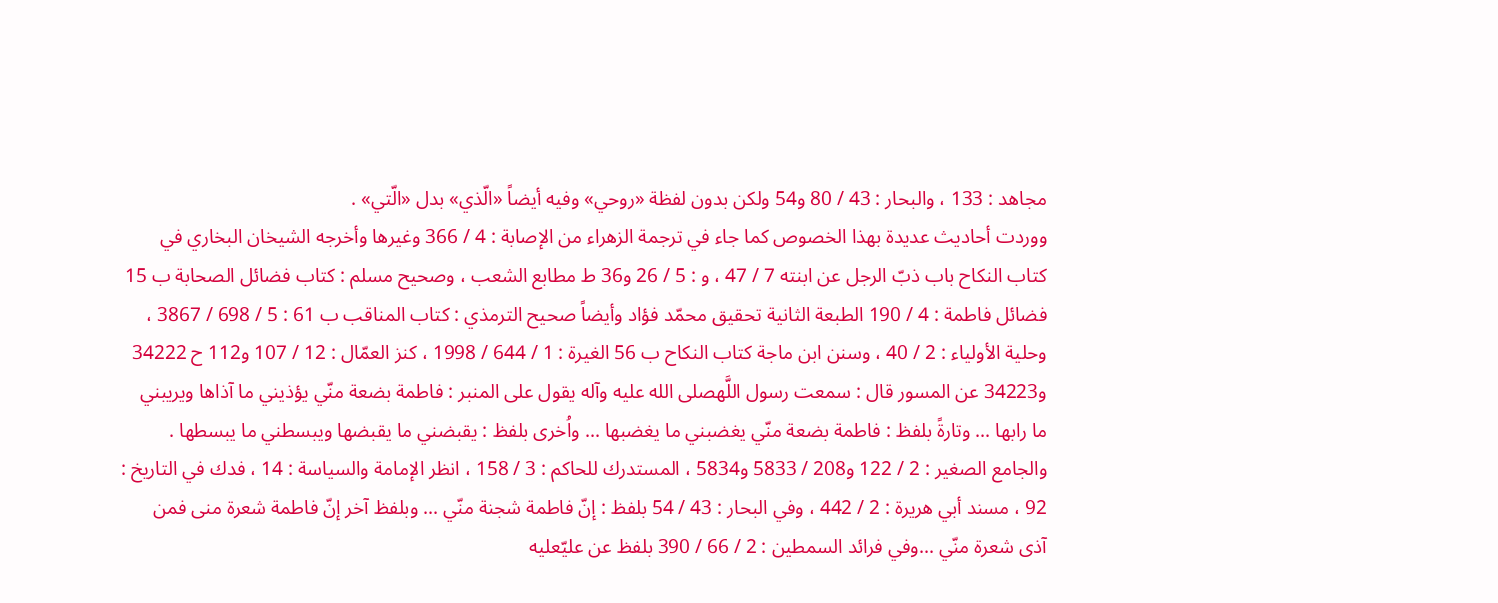مجاهد : 133 ، والبحار : 43 / 80 و54 ولكن بدون لفظة «روحي» وفيه أيضاً «الّذي» بدل «الّتي» .
ووردت أحاديث عديدة بهذا الخصوص كما جاء في ترجمة الزهراء من الإصابة : 4 / 366 وغيرها وأخرجه الشيخان البخاري في كتاب النكاح باب ذبّ الرجل عن ابنته 7 / 47 ، و : 5 / 26 و36 ط مطابع الشعب ، وصحيح مسلم : كتاب فضائل الصحابة ب 15 فضائل فاطمة : 4 / 190 الطبعة الثانية تحقيق محمّد فؤاد وأيضاً صحيح الترمذي : كتاب المناقب ب 61 : 5 / 698 / 3867 ، وحلية الأولياء : 2 / 40 ، وسنن ابن ماجة كتاب النكاح ب 56 الغيرة : 1 / 644 / 1998 ، كنز العمّال : 12 / 107 و112 ح 34222 و34223 عن المسور قال : سمعت رسول اللَّهصلى الله عليه وآله يقول على المنبر : فاطمة بضعة منّي يؤذيني ما آذاها ويريبني ما رابها ... وتارةً بلفظ : فاطمة بضعة منّي يغضبني ما يغضبها ... واُخرى بلفظ : يقبضني ما يقبضها ويبسطني ما يبسطها .
والجامع الصغير : 2 / 122 و208 / 5833 و5834 ، المستدرك للحاكم : 3 / 158 ، انظر الإمامة والسياسة : 14 ، فدك في التاريخ : 92 ، مسند أبي هريرة : 2 / 442 ، وفي البحار : 43 / 54 بلفظ : إنّ فاطمة شجنة منّي ... وبلفظ آخر إنّ فاطمة شعرة منى فمن آذى شعرة منّي ...وفي فرائد السمطين : 2 / 66 / 390 بلفظ عن عليّعليه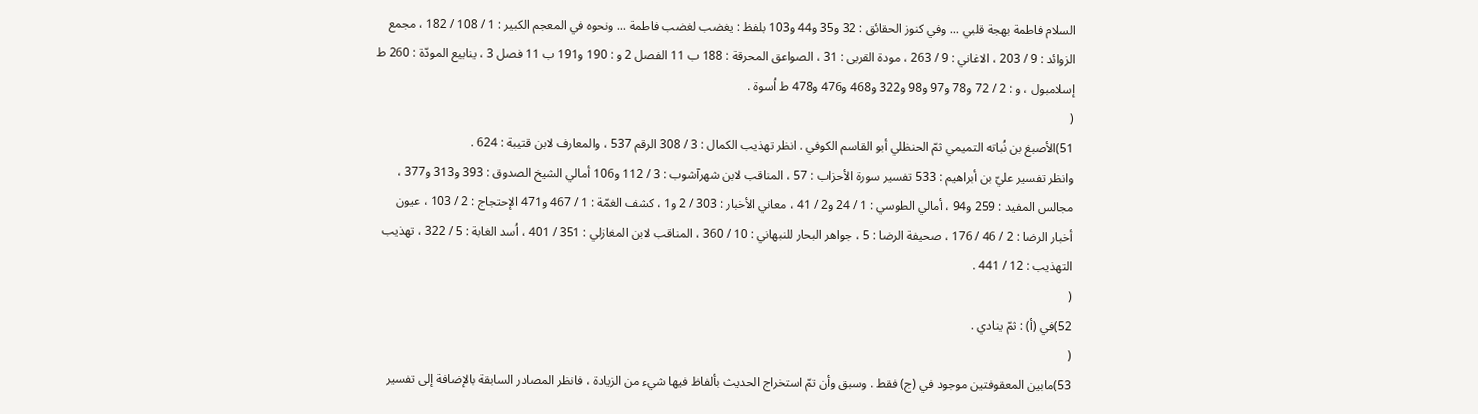السلام فاطمة بهجة قلبي ... وفي كنوز الحقائق : 32 و35 و44 و103 بلفظ : يغضب لغضب فاطمة ... ونحوه في المعجم الكبير : 1 / 108 / 182 ، مجمع الزوائد : 9 / 203 ، الاغاني : 9 / 263 ، مودة القربى : 31 ، الصواعق المحرقة : 188 ب 11 الفصل 2 و : 190 و191 ب 11 فصل 3 ، ينابيع المودّة : 260 ط إسلامبول ، و : 2 / 72 و78 و97 و98 و322 و468 و476 و478 ط اُسوة .
(
51)الأصبغ بن نُباته التميمي ثمّ الحنظلي أبو القاسم الكوفي . انظر تهذيب الكمال : 3 / 308 الرقم 537 ، والمعارف لابن قتيبة : 624 .
وانظر تفسير عليّ بن أبراهيم : 533 تفسير سورة الأحزاب : 57 ، المناقب لابن شهرآشوب : 3 / 112 و106 أمالي الشيخ الصدوق : 393 و313 و377 ، مجالس المفيد : 259 و94 ، أمالي الطوسي : 1 / 24 و2 / 41 ، معاني الأخبار : 303 / 2 و1 ، كشف الغمّة : 1 / 467 و471 الإحتجاج : 2 / 103 ، عيون أخبار الرضا : 2 / 46 / 176 ، صحيفة الرضا : 5 ، جواهر البحار للنبهاني : 10 / 360 ، المناقب لابن المغازلي : 351 / 401 ، اُسد الغابة : 5 / 322 ، تهذيب التهذيب : 12 / 441 .
(
52)في (أ) : ثمّ ينادي .
(
53)مابين المعقوفتين موجود في (ج) فقط . وسبق وأن تمّ استخراج الحديث بألفاظ فيها شيء من الزيادة ، فانظر المصادر السابقة بالإضافة إلى تفسير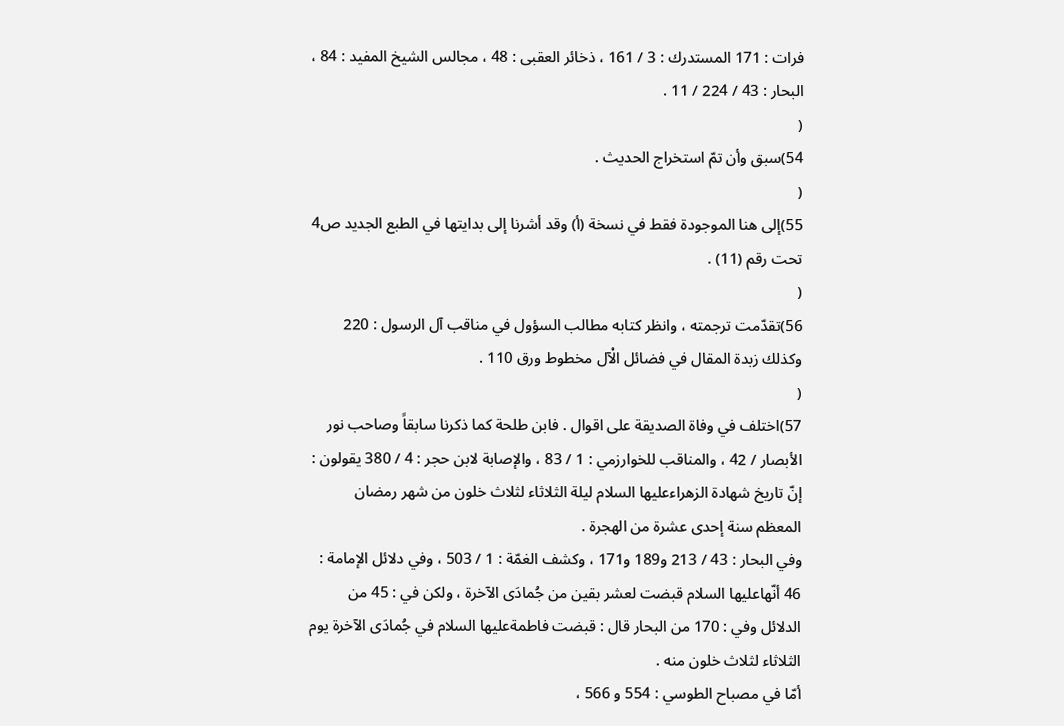فرات : 171 المستدرك : 3 / 161 ، ذخائر العقبى : 48 ، مجالس الشيخ المفيد : 84 ، البحار : 43 / 224 / 11 .
(
54)سبق وأن تمّ استخراج الحديث .
(
55)إلى هنا الموجودة فقط في نسخة (أ) وقد أشرنا إلى بدايتها في الطبع الجديد ص4 تحت رقم (11) .
(
56)تقدّمت ترجمته ، وانظر كتابه مطالب السؤول في مناقب آل الرسول : 220 وكذلك زبدة المقال في فضائل الْآل مخطوط ورق 110 .
(
57)اختلف في وفاة الصديقة على اقوال . فابن طلحة كما ذكرنا سابقاً وصاحب نور الأبصار / 42 ، والمناقب للخوارزمي : 1 / 83 ، والإصابة لابن حجر : 4 / 380 يقولون : إنّ تاريخ شهادة الزهراءعليها السلام ليلة الثلاثاء لثلاث خلون من شهر رمضان المعظم سنة إحدى عشرة من الهجرة .
وفي البحار : 43 / 213 و189 و171 ، وكشف الغمّة : 1 / 503 ، وفي دلائل الإمامة : 46 أنّهاعليها السلام قبضت لعشر بقين من جُمادَى الآخرة ، ولكن في : 45 من الدلائل وفي : 170 من البحار قال : قبضت فاطمةعليها السلام في جُمادَى الآخرة يوم الثلاثاء لثلاث خلون منه .
أمّا في مصباح الطوسي : 554 و 566 ،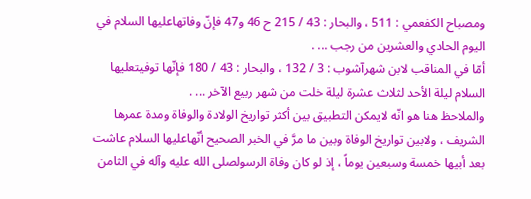ومصباح الكفعمي : 511 ، والبحار : 43 / 215 ح 46 و47 فإنّ وفاتهاعليها السلام في اليوم الحادي والعشرين من رجب ... .
أمّا في المناقب لابن شهرآشوب : 3 / 132 ، والبحار : 43 / 180 فإنّها توفيتعليها السلام ليلة الأحد لثلاث عشرة ليلة خلت من شهر ربيع الآخر ... .
والملاحظ هنا هو انّه لايمكن التطبيق بين أكثر تواريخ الولادة والوفاة ومدة عمرها الشريف ، ولابين تواريخ الوفاة وبين ما مرَّ في الخبر الصحيح أنّهاعليها السلام عاشت بعد أبيها خمسة وسبعين يوماً ، إذ لو كان وفاة الرسولصلى الله عليه وآله في الثامن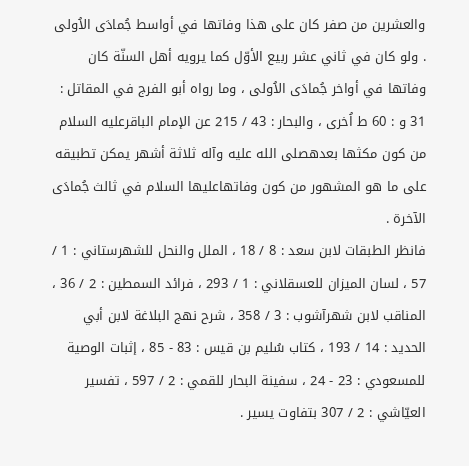والعشرين من صفر كان على هذا وفاتها في أواسط جُمادَى الاُولى . ولو كان في ثاني عشر ربيع الأوّل كما يرويه أهل السنّة كان وفاتها في أواخر جُمادَى الاُولى ، وما رواه أبو الفرج في المقاتل : 31 و : 60 ط اُخرى ، والبحار : 43 / 215 عن الإمام الباقرعليه السلام من كون مكثها بعدهصلى الله عليه وآله ثلاثة أشهر يمكن تطبيقه على ما هو المشهور من كون وفاتهاعليها السلام في ثالث جُمادَى الآخرة .
فانظر الطبقات لابن سعد : 8 / 18 ، الملل والنحل للشهرستاني : 1 / 57 ، لسان الميزان للعسقلاني : 1 / 293 ، فرائد السمطين : 2 / 36 ، المناقب لابن شهرآشوب : 3 / 358 ، شرح نهج البلاغة لابن أبي الحديد : 14 / 193 ، كتاب سُليم بن قيس : 83 - 85 ، إثبات الوصية للمسعودي : 23 - 24 ، سفينة البحار للقمي : 2 / 597 ، تفسير العيّاشي : 2 / 307 بتفاوت يسير .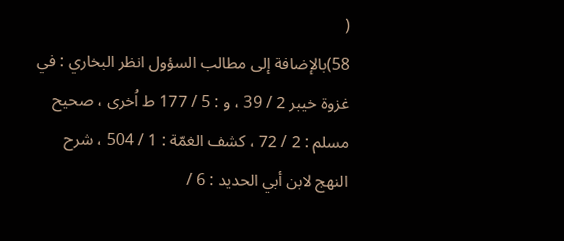(
58)بالإضافة إلى مطالب السؤول انظر البخاري : في غزوة خيبر 2 / 39 ، و : 5 / 177 ط اُخرى ، صحيح مسلم : 2 / 72 ، كشف الغمّة : 1 / 504 ، شرح النهج لابن أبي الحديد : 6 /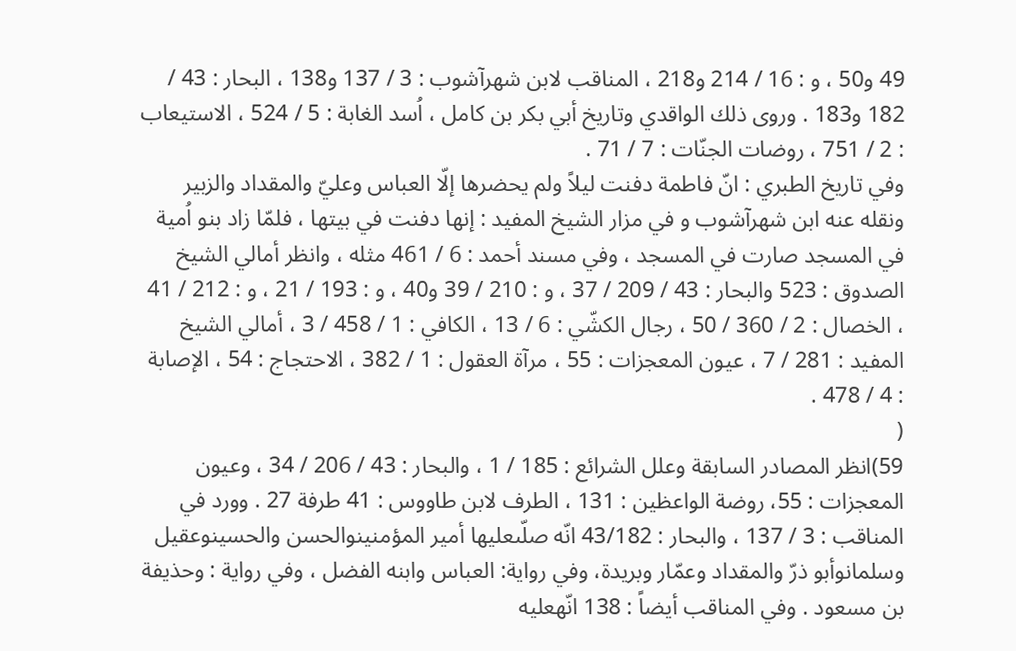49 و50 ، و : 16 / 214 و218 ، المناقب لابن شهرآشوب : 3 / 137 و138 ، البحار : 43 / 182 و183 . وروى ذلك الواقدي وتاريخ أبي بكر بن كامل ، اُسد الغابة : 5 / 524 ، الاستيعاب : 2 / 751 ، روضات الجنّات : 7 / 71 .
وفي تاريخ الطبري : انّ فاطمة دفنت ليلاً ولم يحضرها إلّا العباس وعليّ والمقداد والزبير ونقله عنه ابن شهرآشوب و في مزار الشيخ المفيد : إنها دفنت في بيتها ، فلمّا زاد بنو اُمية في المسجد صارت في المسجد ، وفي مسند أحمد : 6 / 461 مثله ، وانظر أمالي الشيخ الصدوق : 523 والبحار : 43 / 209 / 37 ، و : 210 / 39 و40 ، و : 193 / 21 ، و : 212 / 41 ، الخصال : 2 / 360 / 50 ، رجال الكشّي : 6 / 13 ، الكافي : 1 / 458 / 3 ، أمالي الشيخ المفيد : 281 / 7 ، عيون المعجزات : 55 ، مرآة العقول : 1 / 382 ، الاحتجاج : 54 ، الإصابة : 4 / 478 .
(
59)انظر المصادر السابقة وعلل الشرائع : 185 / 1 ، والبحار : 43 / 206 / 34 ، وعيون المعجزات : 55، روضة الواعظين : 131 ، الطرف لابن طاووس : 41 طرفة 27 . وورد في المناقب : 3 / 137 ، والبحار : 43/182 انّه صلّىعليها أمير المؤمنينوالحسن والحسينوعقيل وسلمانوأبو ذرّ والمقداد وعمّار وبريدة، وفي رواية: العباس وابنه الفضل ، وفي رواية : وحذيفة بن مسعود . وفي المناقب أيضاً : 138 انّهعليه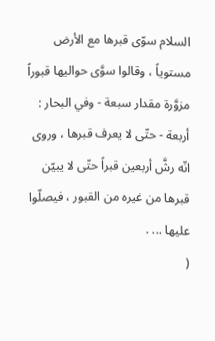السلام سوّى قبرها مع الأرض مستوياً ، وقالوا سوَّى حواليها قبوراً مزوَّرة مقدار سبعة - وفي البحار : أربعة - حتّى لا يعرف قبرها ، وروى انّه رشَّ أربعين قبراً حتّى لا يبيّن قبرها من غيره من القبور ، فيصلّوا عليها ... .
(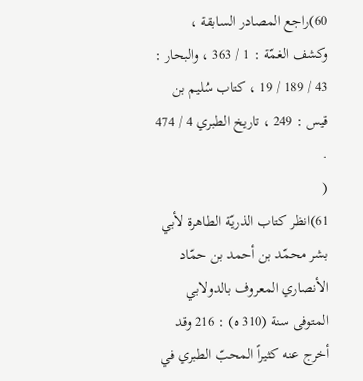60)راجع المصادر السابقة ، وكشف الغمّة : 1 / 363 ، والبحار : 43 / 189 / 19 ، كتاب سُليم بن قيس : 249 ، تاريخ الطبري 4 / 474 .
(
61)انظر كتاب الذريّة الطاهرة لأبي بشر محمّد بن أحمد بن حمّاد الأنصاري المعروف بالدولابي المتوفى سنة (310 ه) : 216 وقد أخرج عنه كثيراً المحبّ الطبري في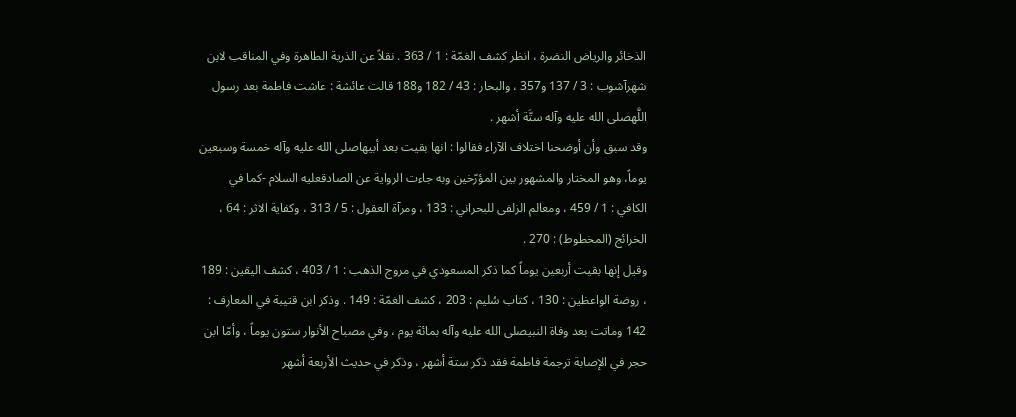الذخائر والرياض النضرة ، انظر كشف الغمّة : 1 / 363 . نقلاً عن الذرية الطاهرة وفي المناقب لابن شهرآشوب : 3 / 137 و357 ، والبحار : 43 / 182 و188 قالت عائشة : عاشت فاطمة بعد رسول اللَّهصلى الله عليه وآله ستَّة أشهر .
وقد سبق وأن أوضحنا اختلاف الآراء فقالوا : انها بقيت بعد أبيهاصلى الله عليه وآله خمسة وسبعين يوماً، وهو المختار والمشهور بين المؤرّخين وبه جاءت الرواية عن الصادقعليه السلام -كما في الكافي : 1 / 459 ، ومعالم الزلفى للبحراني : 133 ، ومرآة العقول : 5 / 313 ، وكفاية الاثر : 64 ، الخرائج (المخطوط) : 270 .
وقيل إنها بقيت أربعين يوماً كما ذكر المسعودي في مروج الذهب : 1 / 403 ، كشف اليقين : 189 ، روضة الواعظين : 130 ، كتاب سُليم : 203 ، كشف الغمّة : 149 . وذكر ابن قتيبة في المعارف : 142 وماتت بعد وفاة النبيصلى الله عليه وآله بمائة يوم ، وفي مصباح الأنوار ستون يوماً ، وأمّا ابن حجر في الإصابة ترجمة فاطمة فقد ذكر ستة أشهر ، وذكر في حديث الأربعة أشهر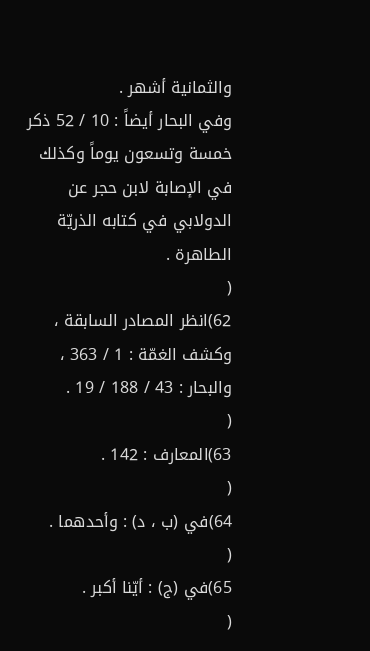والثمانية أشهر .
وفي البحار أيضاً : 10 / 52 ذكر خمسة وتسعون يوماً وكذلك في الإصابة لابن حجر عن الدولابي في كتابه الذريّة الطاهرة .
(
62)انظر المصادر السابقة ، وكشف الغمّة : 1 / 363 ، والبحار : 43 / 188 / 19 .
(
63)المعارف : 142 .
(
64)في (ب ، د) : وأحدهما .
(
65)في (ج) : أيّنا أكبر .
(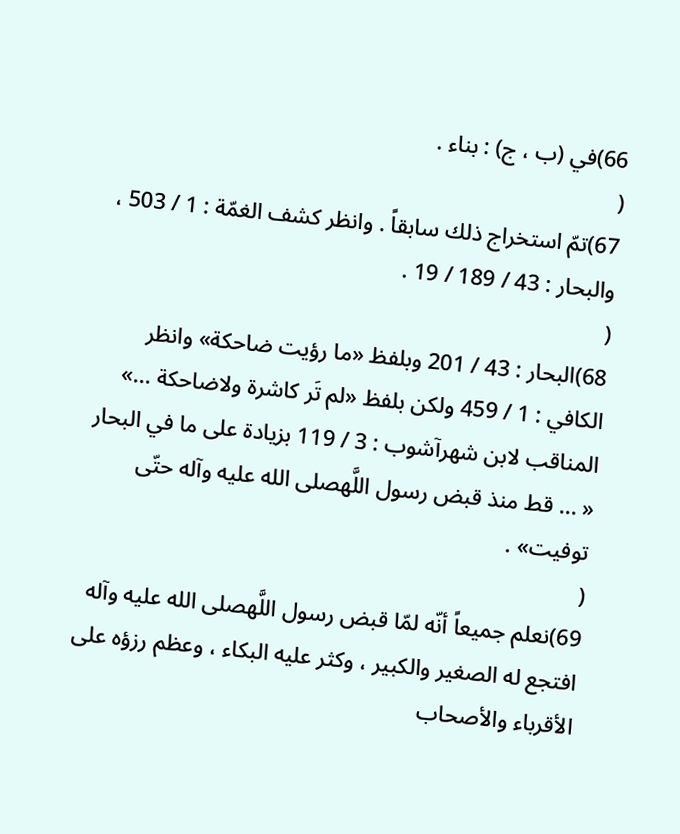66)في (ب ، ج) : بناء .
(
67)تمّ استخراج ذلك سابقاً . وانظر كشف الغمّة : 1 / 503 ، والبحار : 43 / 189 / 19 .
(
68)البحار : 43 / 201 وبلفظ «ما رؤيت ضاحكة» وانظر الكافي : 1 / 459 ولكن بلفظ «لم تَر كاشرة ولاضاحكة ...» المناقب لابن شهرآشوب : 3 / 119 بزيادة على ما في البحار « ... قط منذ قبض رسول اللَّهصلى الله عليه وآله حتّى توفيت» .
(
69)نعلم جميعاً أنّه لمّا قبض رسول اللَّهصلى الله عليه وآله افتجع له الصغير والكبير ، وكثر عليه البكاء ، وعظم رزؤه على الأقرباء والأصحاب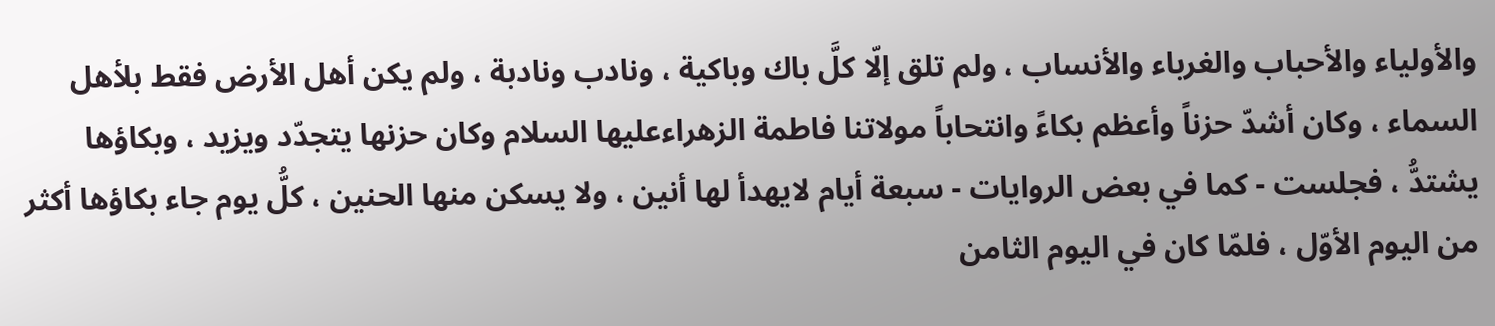والأولياء والأحباب والغرباء والأنساب ، ولم تلق إلّا كلَّ باك وباكية ، ونادب ونادبة ، ولم يكن أهل الأرض فقط بلأهل السماء ، وكان أشدّ حزناً وأعظم بكاءً وانتحاباً مولاتنا فاطمة الزهراءعليها السلام وكان حزنها يتجدّد ويزيد ، وبكاؤها يشتدُّ ، فجلست - كما في بعض الروايات - سبعة أيام لايهدأ لها أنين ، ولا يسكن منها الحنين ، كلُّ يوم جاء بكاؤها أكثر من اليوم الأوّل ، فلمّا كان في اليوم الثامن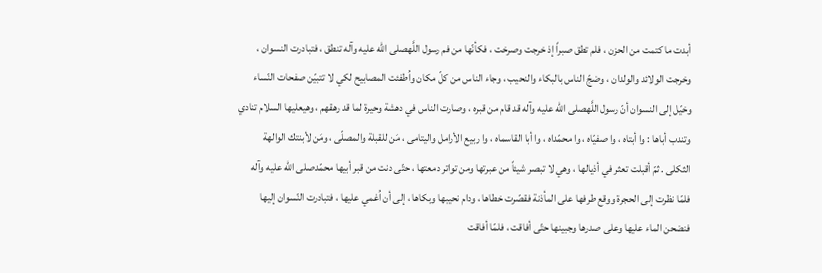أبدت ما كتمت من الحزن ، فلم تطق صبراً إذ خرجت وصرخت ، فكأنّها من فم رسول اللَّهصلى الله عليه وآله تنطق ، فتبادرت النسوان ، وخرجت الولائد والولدان ، وضجّ الناس بالبكاء والنحيب ، وجاء الناس من كلّ مكان واُطفئت المصابيح لكي لا تتبيّن صفحات النّساء وخيّل إلى النسوان أنّ رسول اللَّهصلى الله عليه وآله قد قام من قبره ، وصارت الناس في دهشة وحيرة لما قد رهقهم ، وهيعليها السلام تنادي وتندب أباها : وا أبتاه ، وا صفيّاه ، وا محمّداه ، وا أبا القاسماه ، وا ربيع الأرامل واليتامى ، مَن للقبلة والمصلّى ، ومَن لأبنتك الوالهة الثكلى . ثمّ أقبلت تعثر في أذيالها ، وهي لا تبصر شيئاً من عبرتها ومن تواتر دمعتها ، حتّى دنت من قبر أبيها محمّدصلى الله عليه وآله فلمّا نظرت إلى الحجرة ووقع طرفها على المأذنة فقصّرت خطاها ، ودام نحيبها وبكاها ، إلى أن اُغمي عليها ، فتبادرت النّسوان إليها فنضحن الماء عليها وعلى صدرها وجبينها حتّى أفاقت ، فلمّا أفاقت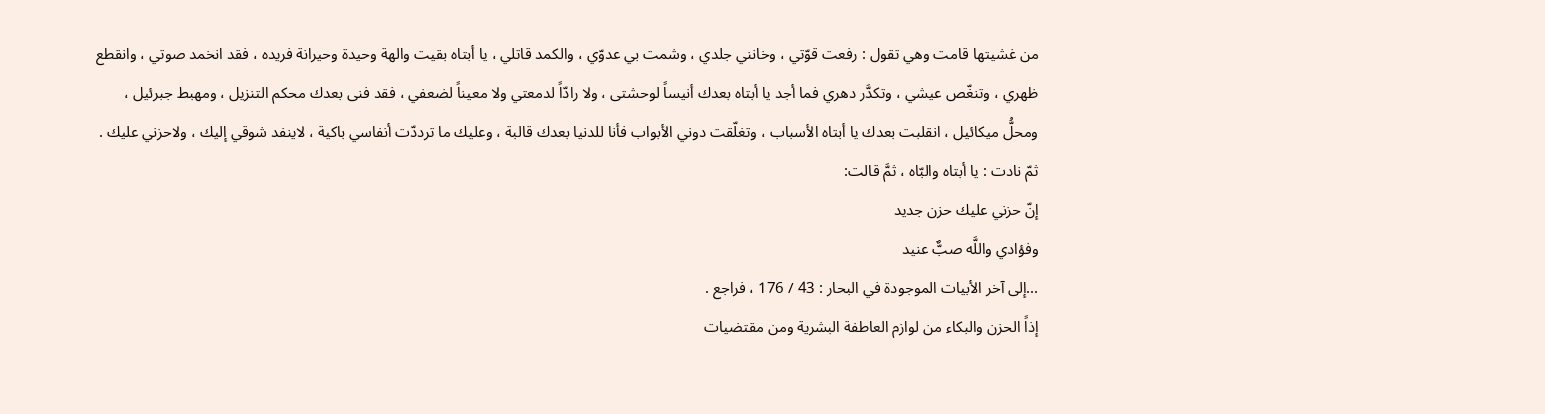من غشيتها قامت وهي تقول : رفعت قوّتي ، وخانني جلدي ، وشمت بي عدوّي ، والكمد قاتلي ، يا أبتاه بقيت والهة وحيدة وحيرانة فريده ، فقد انخمد صوتي ، وانقطع ظهري ، وتنغّص عيشي ، وتكدَّر دهري فما أجد يا أبتاه بعدك أنيساً لوحشتى ، ولا رادّاً لدمعتي ولا معيناً لضعفي ، فقد فنى بعدك محكم التنزيل ، ومهبط جبرئيل ، ومحلُّ ميكائيل ، انقلبت بعدك يا أبتاه الأسباب ، وتغلّقت دوني الأبواب فأنا للدنيا بعدك قالبة ، وعليك ما ترددّت أنفاسي باكية ، لاينفد شوقي إليك ، ولاحزني عليك . ثمّ نادت : يا أبتاه والبّاه ، ثمَّ قالت:
إنّ حزني عليك حزن جديد
وفؤادي واللَّه صبٌّ عنيد
...إلى آخر الأبيات الموجودة في البحار : 43 / 176 ، فراجع .
إذاً الحزن والبكاء من لوازم العاطفة البشرية ومن مقتضيات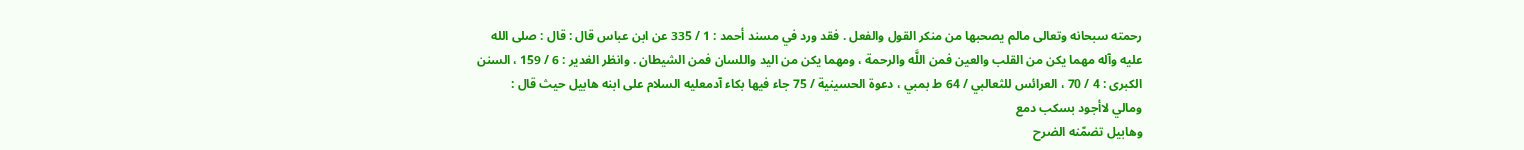رحمته سبحانه وتعالى مالم يصحبها من منكر القول والفعل . فقد ورد في مسند أحمد : 1 / 335 عن ابن عباس قال : قال : صلى الله عليه وآله مهما يكن من القلب والعين فمن اللَّه والرحمة ، ومهما يكن من اليد واللسان فمن الشيطان . وانظر الغدير : 6 / 159 ، السنن الكبرى : 4 / 70 ، العرائس للثعالبي / 64 ط بمبي ، دعوة الحسينية / 75 جاء فيها بكاء آدمعليه السلام على ابنه هابيل حيث قال :
ومالي لاأجود بسكب دمع
وهابيل تضمّنه الضرح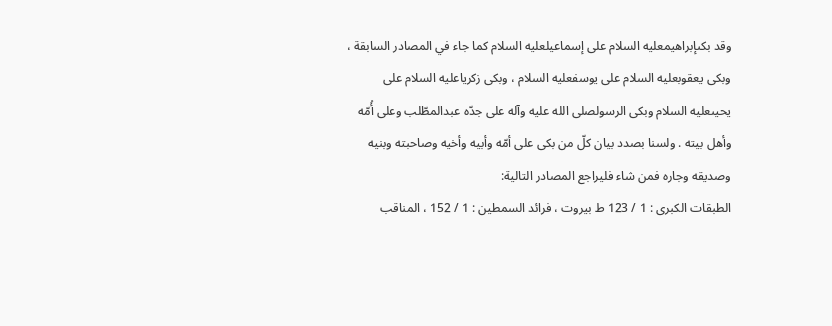وقد بكىإبراهيمعليه السلام على إسماعيلعليه السلام كما جاء في المصادر السابقة ، وبكى يعقوبعليه السلام على يوسفعليه السلام ، وبكى زكرياعليه السلام على يحيىعليه السلام وبكى الرسولصلى الله عليه وآله على جدّه عبدالمطّلب وعلى أُمّه وأهل بيته . ولسنا بصدد بيان كلّ من بكى على أمّه وأبيه وأخيه وصاحبته وبنيه وصديقه وجاره فمن شاء فليراجع المصادر التالية:
الطبقات الكبرى : 1 / 123 ط بيروت ، فرائد السمطين : 1 / 152 ، المناقب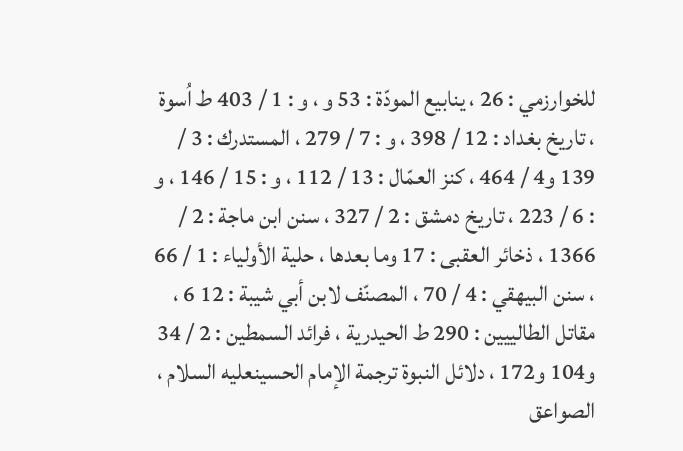للخوارزمي : 26 ، ينابيع المودّة : 53 و ، و : 1 / 403 ط اُسوة ، تاريخ بغداد : 12 / 398 ، و : 7 / 279 ، المستدرك : 3 / 139 و4 / 464 ، كنز العمّال : 13 / 112 ، و : 15 / 146 ، و : 6 / 223 ، تاريخ دمشق : 2 / 327 ، سنن ابن ماجة : 2 / 1366 ، ذخائر العقبى : 17 وما بعدها ، حلية الأولياء : 1 / 66 ، سنن البيهقي : 4 / 70 ، المصنّف لابن أبي شيبة : 12 6 ، مقاتل الطالييين : 290 ط الحيدرية ، فرائد السمطين : 2 / 34 و104 و172 ، دلائل النبوة ترجمة الإمام الحسينعليه السلام ، الصواعق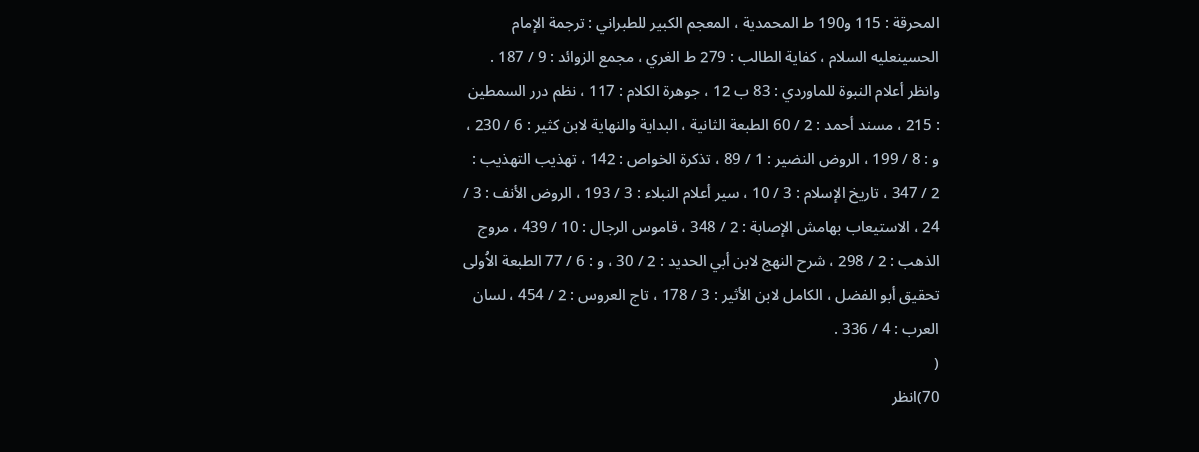المحرقة : 115 و190 ط المحمدية ، المعجم الكبير للطبراني : ترجمة الإمام الحسينعليه السلام ، كفاية الطالب : 279 ط الغري ، مجمع الزوائد : 9 / 187 .
وانظر أعلام النبوة للماوردي : 83 ب 12 ، جوهرة الكلام : 117 ، نظم درر السمطين : 215 ، مسند أحمد : 2 / 60 الطبعة الثانية ، البداية والنهاية لابن كثير : 6 / 230 ، و : 8 / 199 ، الروض النضير : 1 / 89 ، تذكرة الخواص : 142 ، تهذيب التهذيب : 2 / 347 ، تاريخ الإسلام : 3 / 10 ، سير أعلام النبلاء : 3 / 193 ، الروض الأنف : 3 / 24 ، الاستيعاب بهامش الإصابة : 2 / 348 ، قاموس الرجال : 10 / 439 ، مروج الذهب : 2 / 298 ، شرح النهج لابن أبي الحديد : 2 / 30 ، و : 6 / 77 الطبعة الاُولى تحقيق أبو الفضل ، الكامل لابن الأثير : 3 / 178 ، تاج العروس : 2 / 454 ، لسان العرب : 4 / 336 .
(
70)انظر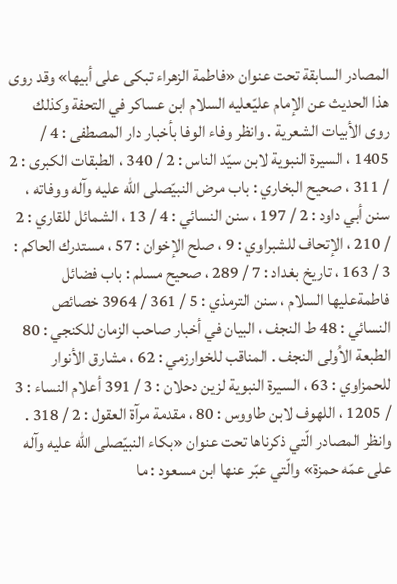المصادر السابقة تحت عنوان «فاطمة الزهراء تبكى على أبيها» وقد روى هذا الحديث عن الإمام عليّعليه السلام ابن عساكر في التحفة وكذلك روى الأبيات الشعرية . وانظر وفاء الوفا بأخبار دار المصطفى : 4 / 1405 ، السيرة النبوية لابن سيّد الناس : 2 / 340 ، الطبقات الكبرى : 2 / 311 ، صحيح البخاري : باب مرض النبيّصلى الله عليه وآله ووفاته ، سنن أبي داود : 2 / 197 ، سنن النسائي : 4 / 13 ، الشمائل للقاري : 2 / 210 ، الإتحاف للشبراوي : 9 ، صلح الإخوان : 57 ، مستدرك الحاكم : 3 / 163 ، تاريخ بغداد : 7 / 289 ، صحيح مسلم : باب فضائل فاطمةعليها السلام ، سنن الترمذي : 5 / 361 / 3964 خصائص النسائي : 48 ط النجف ، البيان في أخبار صاحب الزمان للكنجي : 80 الطبعة الاُولى النجف . المناقب للخوارزمي : 62 ، مشارق الأنوار للحمزاوي : 63 ، السيرة النبوية لزين دحلان : 3 / 391 أعلام النساء : 3 / 1205 ، اللهوف لابن طاووس : 80 ، مقدمة مرآة العقول : 2 / 318 .
وانظر المصادر الّتي ذكرناها تحت عنوان «بكاء النبيّصلى الله عليه وآله على عمّه حمزة» والّتي عبّر عنها ابن مسعود : ما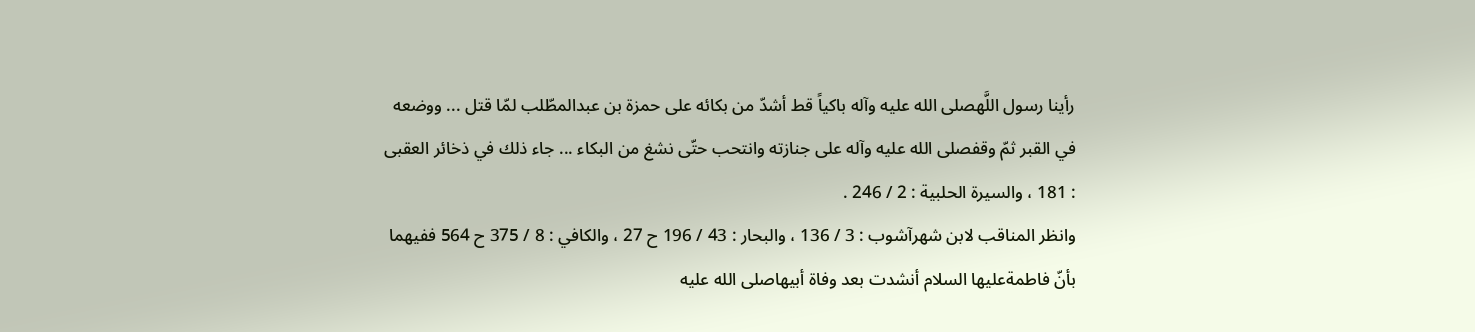رأينا رسول اللَّهصلى الله عليه وآله باكياً قط أشدّ من بكائه على حمزة بن عبدالمطّلب لمّا قتل ... ووضعه في القبر ثمّ وقفصلى الله عليه وآله على جنازته وانتحب حتّى نشغ من البكاء ... جاء ذلك في ذخائر العقبى : 181 ، والسيرة الحلبية : 2 / 246 .
وانظر المناقب لابن شهرآشوب : 3 / 136 ، والبحار : 43 / 196 ح 27 ، والكافي : 8 / 375 ح 564 ففيهما بأنّ فاطمةعليها السلام أنشدت بعد وفاة أبيهاصلى الله عليه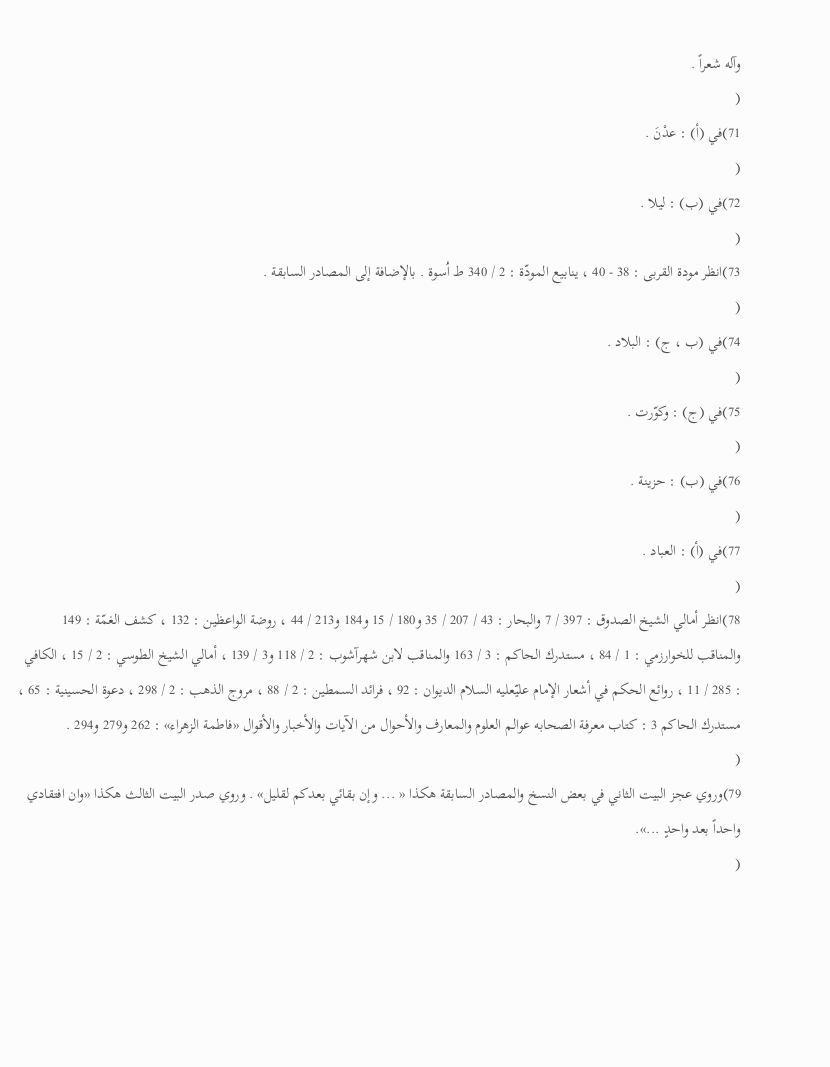وآله شعراً .
(
71)في (أ) : عدْنَ .
(
72)في (ب) : ليلا .
(
73)انظر مودة القربى : 38 - 40 ، ينابيع المودّة : 2 / 340 ط اُسوة . بالإضافة إلى المصادر السابقة .
(
74)في (ب ، ج) : البلاد .
(
75)في (ج) : وكوّرت .
(
76)في (ب) : حزينة .
(
77)في (أ) : العباد .
(
78)انظر أمالي الشيخ الصدوق : 397 / 7 والبحار : 43 / 207 / 35 و180 / 15 و184 و213 / 44 ، روضة الواعظين : 132 ، كشف الغمّة : 149 والمناقب للخوارزمي : 1 / 84 ، مستدرك الحاكم : 3 / 163 والمناقب لابن شهرآشوب : 2 / 118 و3 / 139 ، أمالي الشيخ الطوسي : 2 / 15 ، الكافي : 285 / 11 ، روائع الحكم في أشعار الإمام عليّعليه السلام الديوان : 92 ، فرائد السمطين : 2 / 88 ، مروج الذهب : 2 / 298 ، دعوة الحسينية : 65 ، مستدرك الحاكم 3 : كتاب معرفة الصحابه عوالم العلوم والمعارف والأحوال من الآيات والأخبار والأقوال «فاطمة الزهراء» : 262 و279 و294 .
(
79)وروي عجز البيت الثاني في بعض النسخ والمصادر السابقة هكذا « ... وإن بقائي بعدكم لقليل» . وروي صدر البيت الثالث هكذا «وان افتقادي واحداً بعد واحدٍ ...».
(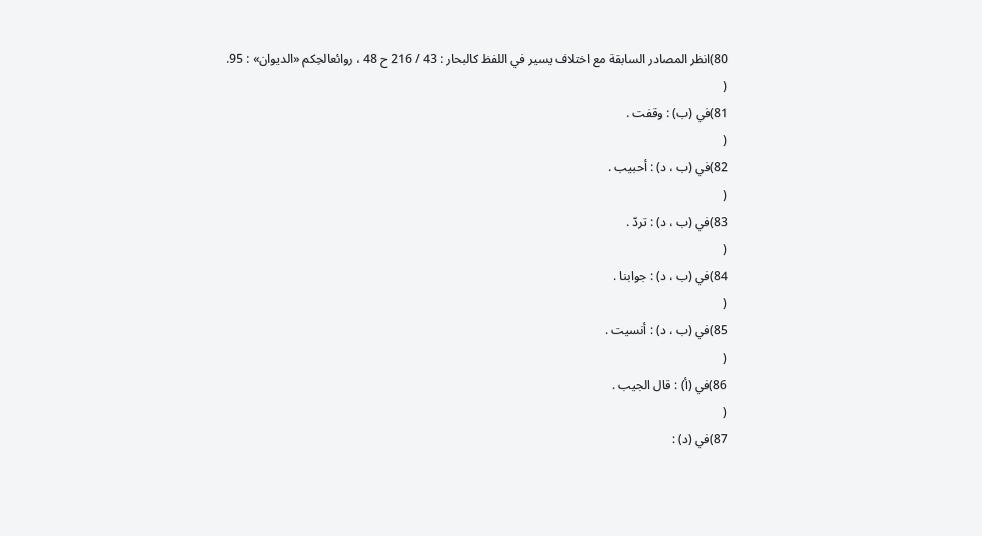80)انظر المصادر السابقة مع اختلاف يسير في اللفظ كالبحار : 43 / 216 ح 48 ، روائعالحِكم «الديوان» : 95.
(
81)في (ب) : وقفت .
(
82)في (ب ، د) : أحبيب .
(
83)في (ب ، د) : تردّ .
(
84)في (ب ، د) : جوابنا .
(
85)في (ب ، د) : أنسيت .
(
86)في (أ) : قال الجيب .
(
87)في (د) :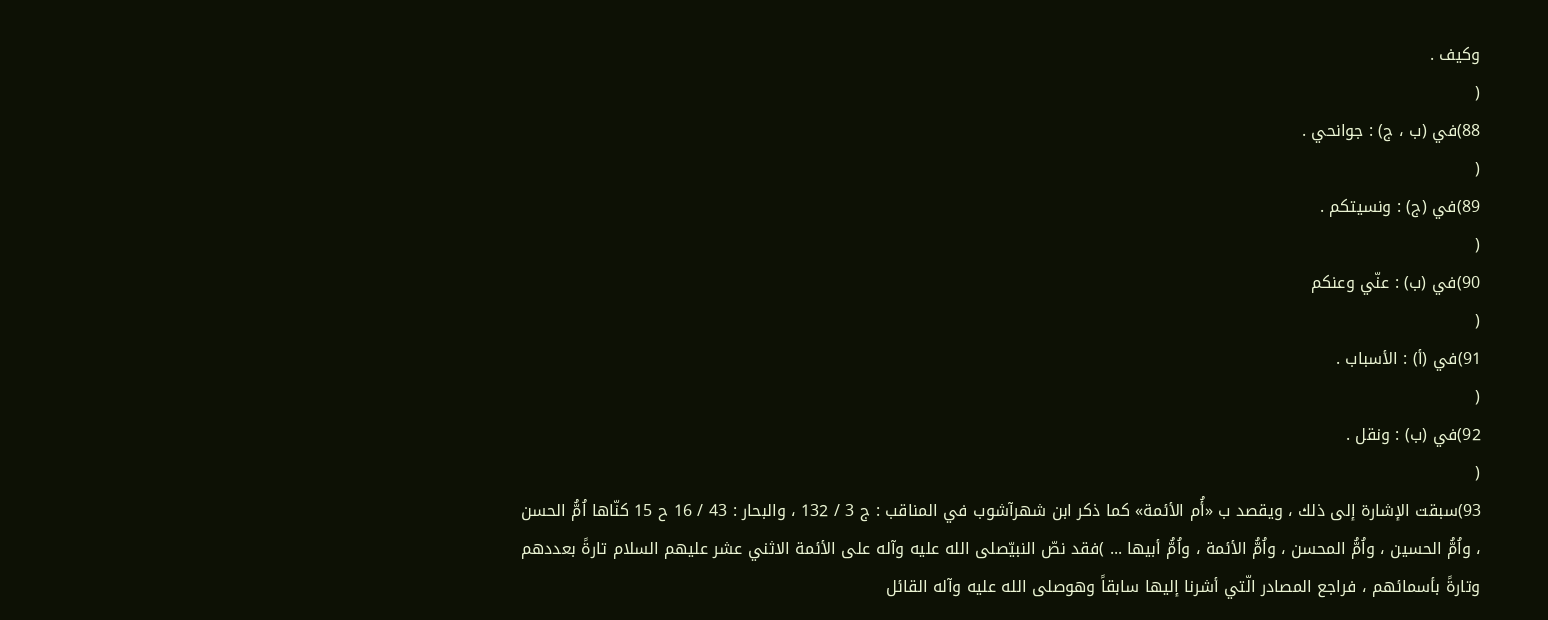وكيف .
(
88)في (ب ، ج) : جوانحي .
(
89)في (ج) : ونسيتكم .
(
90)في (ب) : عنّي وعنكم
(
91)في (أ) : الأسباب .
(
92)في (ب) : ونقل .
(
93)سبقت الإشارة إلى ذلك ، ويقصد ب «أُم الأئمة» كما ذكر ابن شهرآشوب في المناقب : ج 3 / 132 ، والبحار : 43 / 16 ح 15 كنّاها اُمُّ الحسن ، واُمُّ الحسين ، واُمُّ المحسن ، واُمُّ الأئمة ، واُمُّ أبيها ... )فقد نصّ النبيّصلى الله عليه وآله على الأئمة الاثني عشر عليهم السلام تارةً بعددهم وتارةً بأسمائهم ، فراجع المصادر الّتي أشرنا إليها سابقاً وهوصلى الله عليه وآله القائل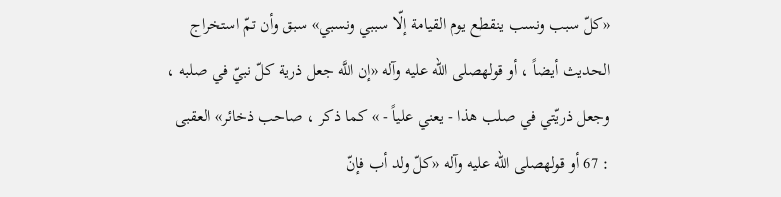«كلّ سبب ونسب ينقطع يوم القيامة إلّا سببي ونسبي» سبق وأن تمّ استخراج الحديث أيضاً ، أو قولهصلى الله عليه وآله «إن اللَّه جعل ذرية كلّ نبيّ في صلبه ، وجعل ذريّتي في صلب هذا - يعني علياً - » كما ذكر ، صاحب ذخائر» العقبى : 67 أو قولهصلى الله عليه وآله «كلّ ولد أب فإنّ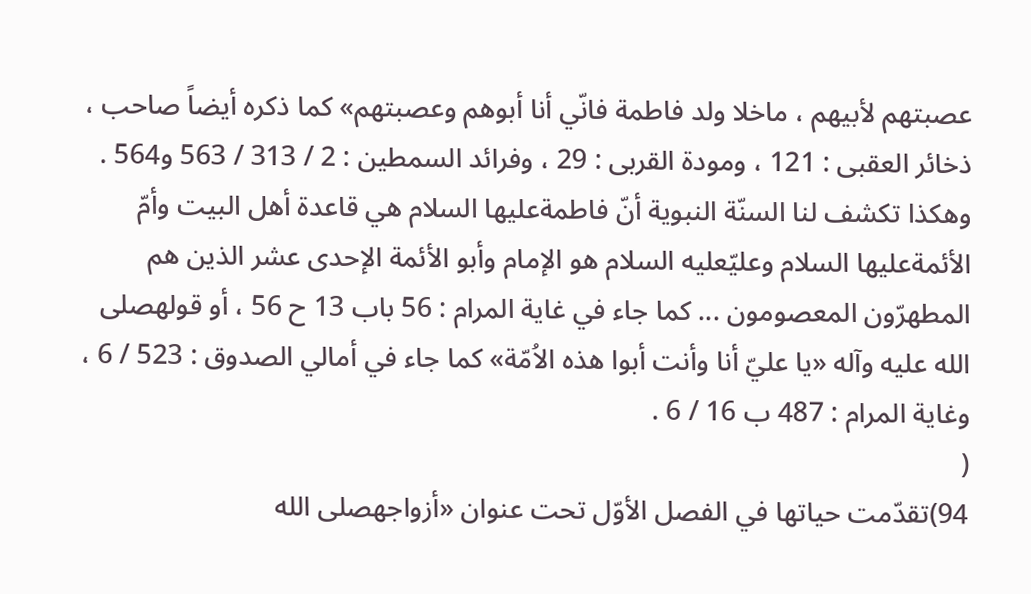عصبتهم لأبيهم ، ماخلا ولد فاطمة فانّي أنا أبوهم وعصبتهم» كما ذكره أيضاً صاحب ، ذخائر العقبى : 121 ، ومودة القربى : 29 ، وفرائد السمطين : 2 / 313 / 563 و564 .
وهكذا تكشف لنا السنّة النبوية أنّ فاطمةعليها السلام هي قاعدة أهل البيت وأمّ الأئمةعليها السلام وعليّعليه السلام هو الإمام وأبو الأئمة الإحدى عشر الذين هم المطهرّون المعصومون ... كما جاء في غاية المرام : 56 باب 13 ح 56 ، أو قولهصلى الله عليه وآله «يا عليّ أنا وأنت أبوا هذه الاُمّة» كما جاء في أمالي الصدوق : 523 / 6 ، وغاية المرام : 487 ب 16 / 6 .
(
94)تقدّمت حياتها في الفصل الأوّل تحت عنوان «أزواجهصلى الله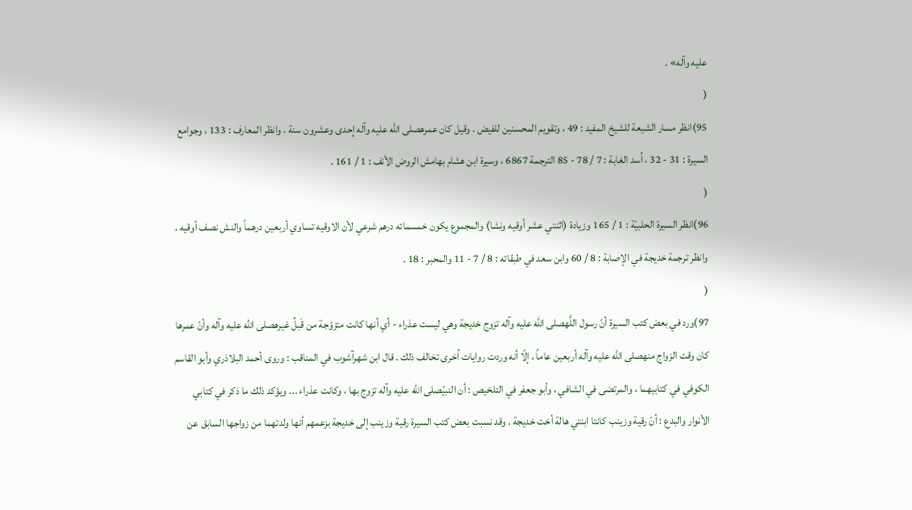عليه وآله» .
(
95)انظر مسار الشيعة للشيخ المفيد : 49 ، وتقويم المحسنين للفيض . وقيل كان عمرهصلى الله عليه وآله إحدى وعشرون سنة ، وانظر المعارف : 133 ، وجوامع السيرة : 31 - 32 ، اُسد الغابة : 7 / 78 - 85 الترجمة 6867 ، وسيرة ابن هشام بهامش الروض الأنف : 1 / 161 .
(
96)انظر السيرة الحلبيّة : 1 / 165 وزيادة (اثنتي عشر أوقيه ونشا) والمجموع يكون خمسمائه درهم شرعي لأن الاوقيه تساوي أربعين درهماً والنش نصف أوقيه . وانظر ترجمة خديجة في الإصابة : 8 / 60 وابن سعد في طبقاته : 8 / 7 - 11 والمحبر : 18 .
(
97)ورد في بعض كتب السيرة أنّ رسول اللَّهصلى الله عليه وآله تزوج خديجة وهي ليست عذراء - أي أنها كانت متزوّجة من قَبلُ غيرهصلى الله عليه وآله وأنّ عمرها كان وقت الزواج منهصلى الله عليه وآله أربعين عاماً ، إلّا أنه وردت روايات اُخرى تخالف ذلك . قال ابن شهرآشوب في المناقب : وروى أحمد البلاذري وأبو القاسم الكوفي في كتابيهما ، والمرتضى في الشافي ، وأبو جعفر في التلخيص : أن النبيّصلى الله عليه وآله تزوج بها ، وكانت عذراء ... ويؤكد ذلك ما ذكر في كتابي الأنوار والبدع : أنّ رقية وزينب كانتا ابنتي هالة أخت خديجة . وقد نسبت بعض كتب السيرة رقية وزينب إلى خديجة بزعمهم أنها ولدتهما من زواجها السابق عن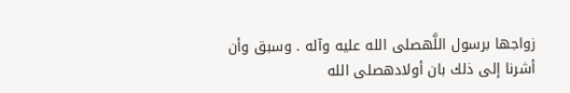زواجها برسول اللَّهصلى الله عليه وآله . وسبق وأن أشرنا إلى ذلك بان أولادهصلى الله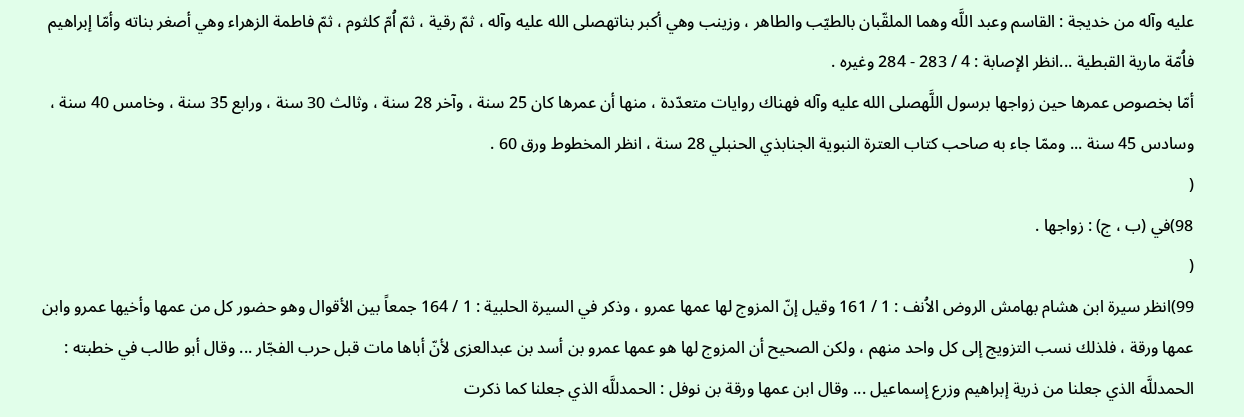عليه وآله من خديجة : القاسم وعبد اللَّه وهما الملقّبان بالطيّب والطاهر ، وزينب وهي أكبر بناتهصلى الله عليه وآله ، ثمّ رقية ، ثمّ اُمّ كلثوم ، ثمّ فاطمة الزهراء وهي أصغر بناته وأمّا إبراهيم فاُمّة مارية القبطية ...انظر الإصابة : 4 / 283 - 284 وغيره .
أمّا بخصوص عمرها حين زواجها برسول اللَّهصلى الله عليه وآله فهناك روايات متعدّدة ، منها أن عمرها كان 25 سنة ، وآخر 28 سنة ، وثالث 30 سنة ، ورابع 35 سنة ، وخامس 40 سنة ، وسادس 45 سنة ... وممّا جاء به صاحب كتاب العترة النبوية الجنابذي الحنبلي 28 سنة ، انظر المخطوط ورق 60 .
(
98)في (ب ، ج) : زواجها .
(
99)انظر سيرة ابن هشام بهامش الروض الاُنف : 1 / 161 وقيل إنّ المزوج لها عمها عمرو ، وذكر في السيرة الحلبية : 1 / 164 جمعاً بين الأقوال وهو حضور كل من عمها وأخيها عمرو وابن عمها ورقة ، فلذلك نسب التزويج إلى كل واحد منهم ، ولكن الصحيح أن المزوج لها هو عمها عمرو بن أسد بن عبدالعزى لأنّ أباها مات قبل حرب الفجّار ... وقال أبو طالب في خطبته : الحمدللَّه الذي جعلنا من ذرية إبراهيم وزرع إسماعيل ... وقال ابن عمها ورقة بن نوفل : الحمدللَّه الذي جعلنا كما ذكرت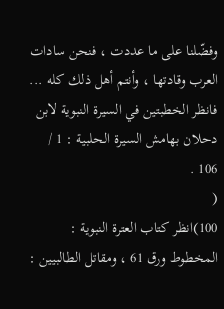وفضّلنا على ما عددت ، فنحن سادات العرب وقادتها ، وأنتم أهل ذلك كله ... فانظر الخطبتين في السيرة النبوية لابن دحلان بهامش السيرة الحلبية : 1 / 106 .
(
100)انظر كتاب العترة النبوية : المخطوط ورق 61 ، ومقاتل الطالبيين :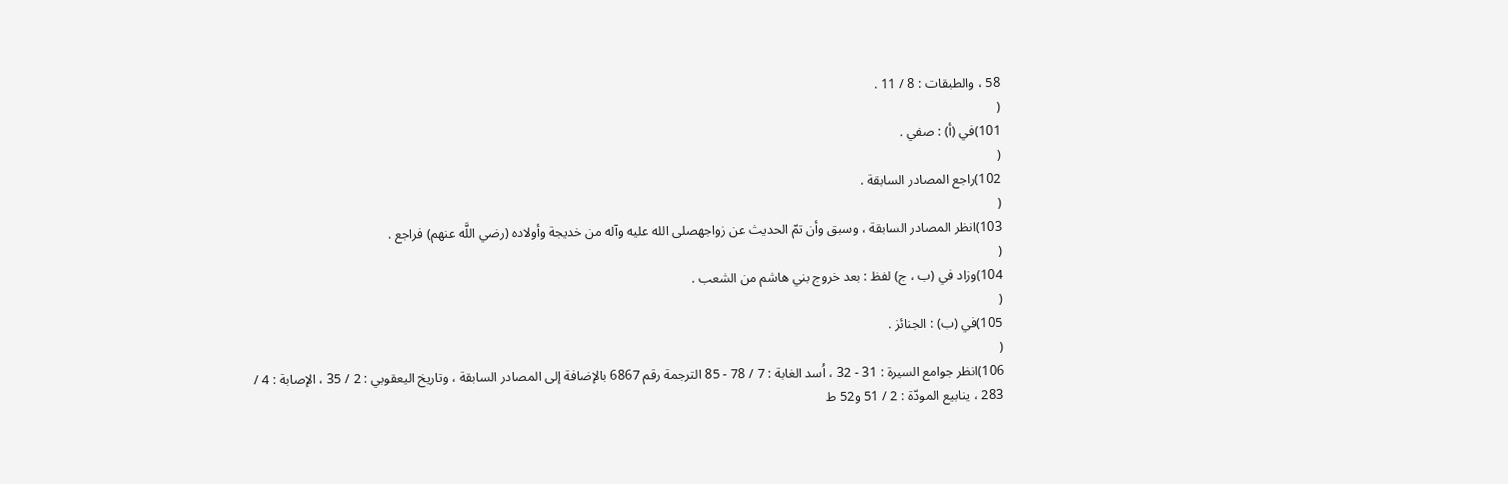58 ، والطبقات : 8 / 11 .
(
101)في (أ) : صفي .
(
102)راجع المصادر السابقة .
(
103)انظر المصادر السابقة ، وسبق وأن تمّ الحديث عن زواجهصلى الله عليه وآله من خديجة وأولاده (رضي اللَّه عنهم) فراجع .
(
104)وزاد في (ب ، ج) لفظ : بعد خروج بني هاشم من الشعب .
(
105)في (ب) : الجنائز .
(
106)انظر جوامع السيرة : 31 - 32 ، اُسد الغابة : 7 / 78 - 85 الترجمة رقم 6867 بالإضافة إلى المصادر السابقة ، وتاريخ اليعقوبي : 2 / 35 ، الإصابة : 4 / 283 ، ينابيع المودّة : 2 / 51 و52 ط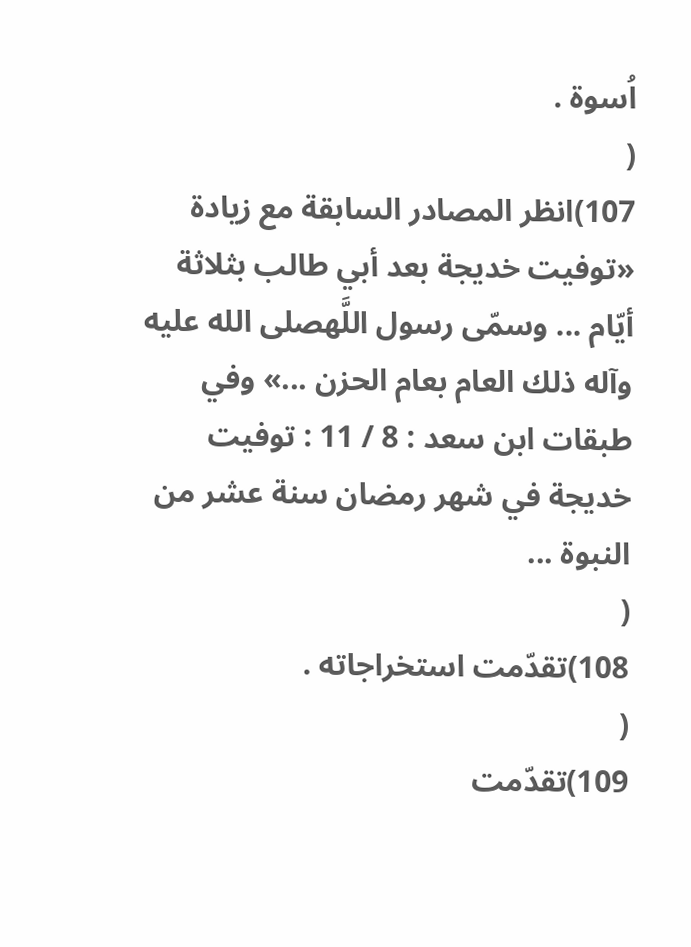اُسوة .
(
107)انظر المصادر السابقة مع زيادة «توفيت خديجة بعد أبي طالب بثلاثة أيّام ... وسمّى رسول اللَّهصلى الله عليه وآله ذلك العام بعام الحزن ...» وفي طبقات ابن سعد : 8 / 11 : توفيت خديجة في شهر رمضان سنة عشر من النبوة ...
(
108)تقدّمت استخراجاته .
(
109)تقدّمت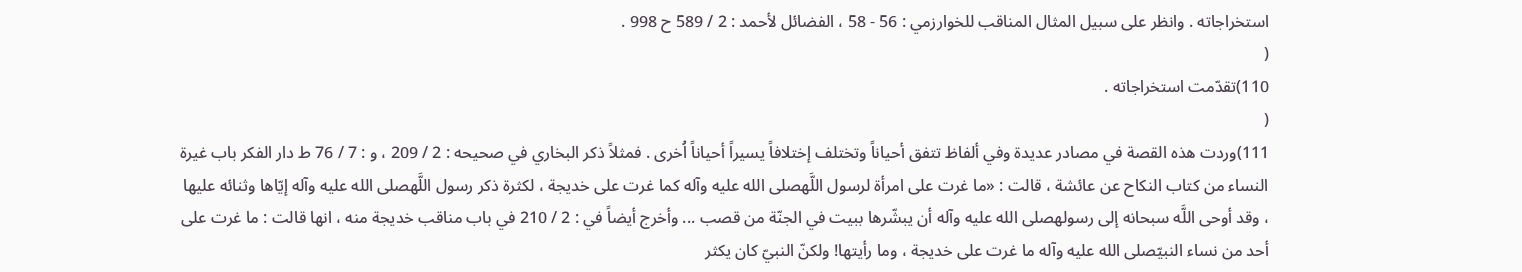استخراجاته . وانظر على سبيل المثال المناقب للخوارزمي : 56 - 58 ، الفضائل لأحمد : 2 / 589 ح 998 .
(
110)تقدّمت استخراجاته .
(
111)وردت هذه القصة في مصادر عديدة وفي ألفاظ تتفق أحياناً وتختلف إختلافاً يسيراً أحياناً اُخرى . فمثلاً ذكر البخاري في صحيحه : 2 / 209 ، و : 7 / 76 ط دار الفكر باب غيرة النساء من كتاب النكاح عن عائشة ، قالت : «ما غرت على امرأة لرسول اللَّهصلى الله عليه وآله كما غرت على خديجة ، لكثرة ذكر رسول اللَّهصلى الله عليه وآله إيّاها وثنائه عليها ، وقد أوحى اللَّه سبحانه إلى رسولهصلى الله عليه وآله أن يبشّرها ببيت في الجنّة من قصب ... وأخرج أيضاً في : 2 / 210 في باب مناقب خديجة منه ، انها قالت : ما غرت على أحد من نساء النبيّصلى الله عليه وآله ما غرت على خديجة ، وما رأيتها! ولكنّ النبيّ كان يكثر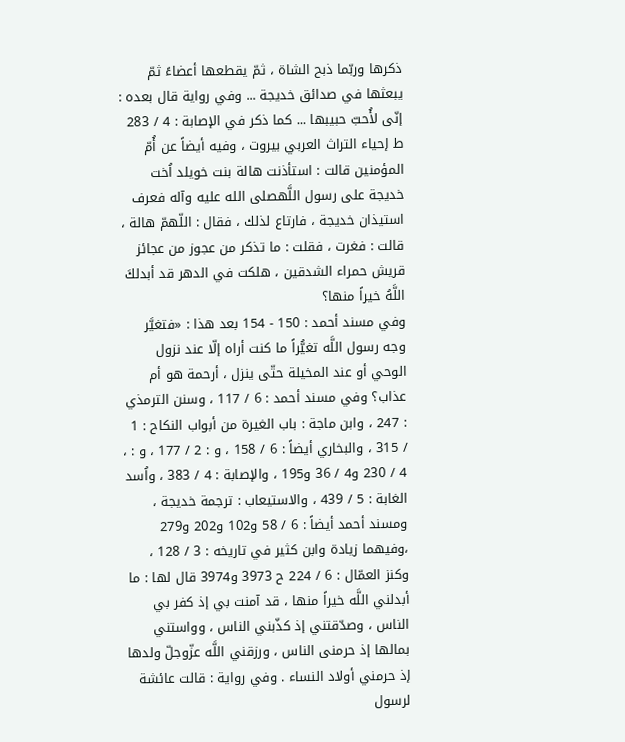ذكرها وربّما ذبح الشاة ، ثمّ يقطعها أعضاءً ثمّ يبعثها في صدائق خديجة ... وفي رواية قال بعده : إنّى لأُحبّ حبيبها ... كما ذكر في الإصابة : 4 / 283 ط إحياء التراث العربي بيروت ، وفيه أيضاً عن أُمّ المؤمنين قالت : استأذنت هالة بنت خويلد اُخت خديجة على رسول اللَّهصلى الله عليه وآله فعرف استيذان خديجة ، فارتاع لذلك ، فقال : اللّهمّ هالة ، قالت : فغرت ، فقلت : ما تذكر من عجوز من عجائز قريش حمراء الشدقين ، هلكت في الدهر قد أبدلكَ اللَّهُ خيراً منها؟
وفي مسند أحمد : 150 - 154 بعد هذا : «فتغيَّر وجه رسول اللَّه تغيُّراً ما كنت أراه إلّا عند نزول الوحي أو عند المخيلة حتّى ينزل ، أرحمة هو أم عذاب؟ وفي مسند أحمد : 6 / 117 ، وسنن الترمذي : 247 ، وابن ماجة : باب الغيرة من أبواب النكاح : 1 / 315 ، والبخاري أيضاً : 6 / 158 ، و : 2 / 177 ، و : ، 4 / 230 و4 / 36 و195 ، والإصابة : 4 / 383 ، واُسد الغابة : 5 / 439 ، والاستيعاب : ترجمة خديجة ، ومسند أحمد أيضاً : 6 / 58 و102 و202 و279 ،وفيهما زيادة وابن كثير في تاريخه : 3 / 128 ، وكنز العمّال : 6 / 224 ح 3973 و3974 قال لها : ما أبدلني اللَّه خيراً منها ، قد آمنت بي إذ كفر بي الناس ، وصدّقتني إذ كذّبني الناس ، وواستني بمالها إذ حرمنى الناس ، ورزقني اللَّه عزّوجلّ ولدها إذ حرمني أولاد النساء . وفي رواية : قالت عائشة لرسول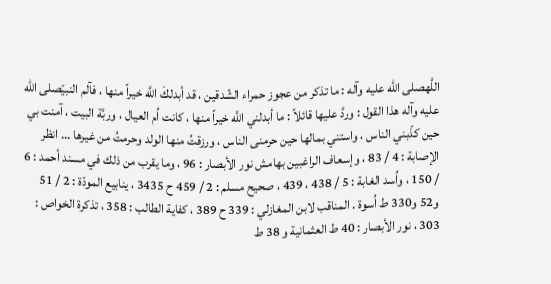اللَّهصلى الله عليه وآله : ما تذكر من عجوز حمراء الشّدقين ، قد أبدلكَ اللَّه خيراً منها ، فآلم النبيّصلى الله عليه وآله هذا القول : وردَّ عليها قائلاً : ما أبدلني اللَّه خيراً منها ، كانت اُم العيال ، وربَّة البيت ، آمنت بي حين كذّبني الناس ، واستني بمالها حين حرمنى الناس ، ورزقتُ منها الولد وحرمتُ من غيرها ... انظر الإصابة : 4 / 83 ، وإسعاف الراغبين بهامش نور الأبصار : 96 ، وما يقرب من ذلك في مسند أحمد : 6 / 150 ، واُسد الغابة : 5 / 438 ، 439 ، صحيح مسلم : 2 / 459 ح 3435 ، ينابيع المودّة : 2 / 51 و52 و330 ط اُسوة . المناقب لابن المغازلي : 339 ح 389 ، كفاية الطالب : 358 ، تذكرة الخواص : 303 ، نور الأبصار : 40 ط العثمانية و 38 ط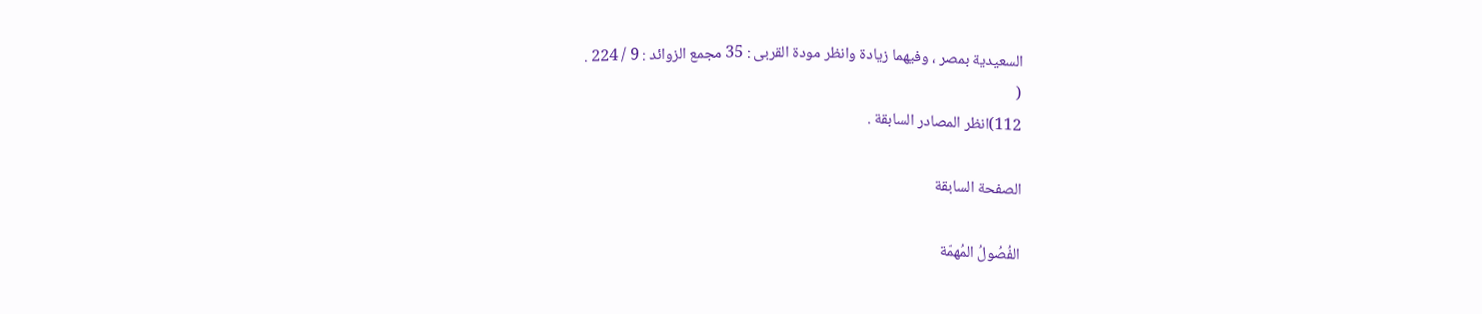السعيدية بمصر ، وفيهما زيادة وانظر مودة القربى : 35 مجمع الزوائد : 9 / 224 .
(
112)انظر المصادر السابقة .

الصفحة السابقة

الفُصُولُ المُهمّة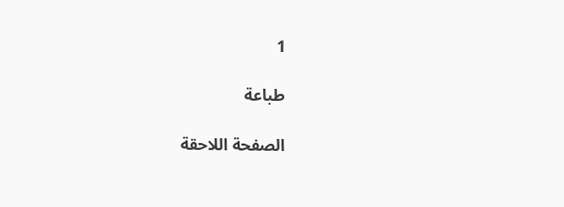1

طباعة

الصفحة اللاحقة